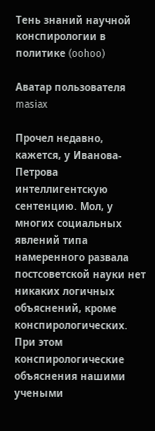Тень знаний научной конспирологии в политике (oohoo)

Аватар пользователя masiax

Прочел недавно, кажется, у Иванова-Петрова интеллигентскую сентенцию. Мол, у многих социальных явлений типа намеренного развала постсоветской науки нет никаких логичных объяснений, кроме конспирологических. При этом конспирологические объяснения нашими учеными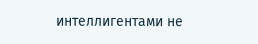интеллигентами не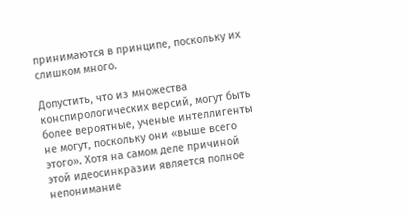принимаются в принципе, поскольку их слишком много.

Допустить, что из множества конспирологических версий, могут быть более вероятные, ученые интеллигенты не могут, поскольку они «выше всего этого». Хотя на самом деле причиной этой идеосинкразии является полное непонимание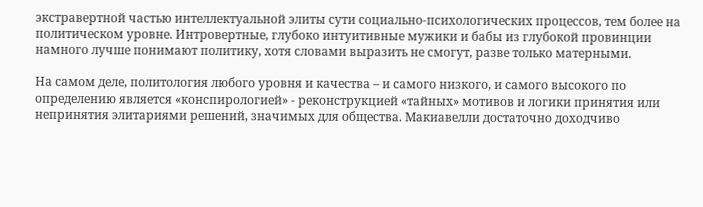экстравертной частью интеллектуальной элиты сути социально-психологических процессов, тем более на политическом уровне. Интровертные, глубоко интуитивные мужики и бабы из глубокой провинции намного лучше понимают политику, хотя словами выразить не смогут, разве только матерными.

На самом деле, политология любого уровня и качества – и самого низкого, и самого высокого по определению является «конспирологией» - реконструкцией «тайных» мотивов и логики принятия или непринятия элитариями решений, значимых для общества. Макиавелли достаточно доходчиво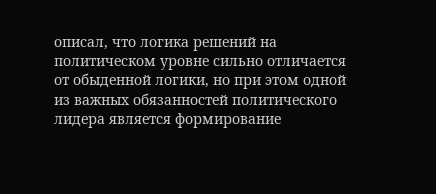описал, что логика решений на политическом уровне сильно отличается от обыденной логики, но при этом одной из важных обязанностей политического лидера является формирование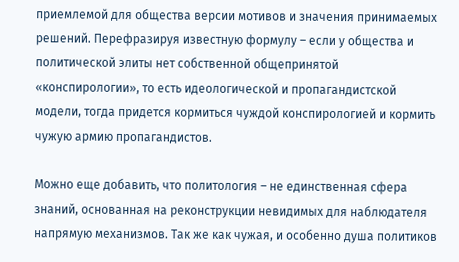приемлемой для общества версии мотивов и значения принимаемых решений. Перефразируя известную формулу – если у общества и политической элиты нет собственной общепринятой «конспирологии», то есть идеологической и пропагандистской модели, тогда придется кормиться чуждой конспирологией и кормить чужую армию пропагандистов.

Можно еще добавить, что политология – не единственная сфера знаний, основанная на реконструкции невидимых для наблюдателя напрямую механизмов. Так же как чужая, и особенно душа политиков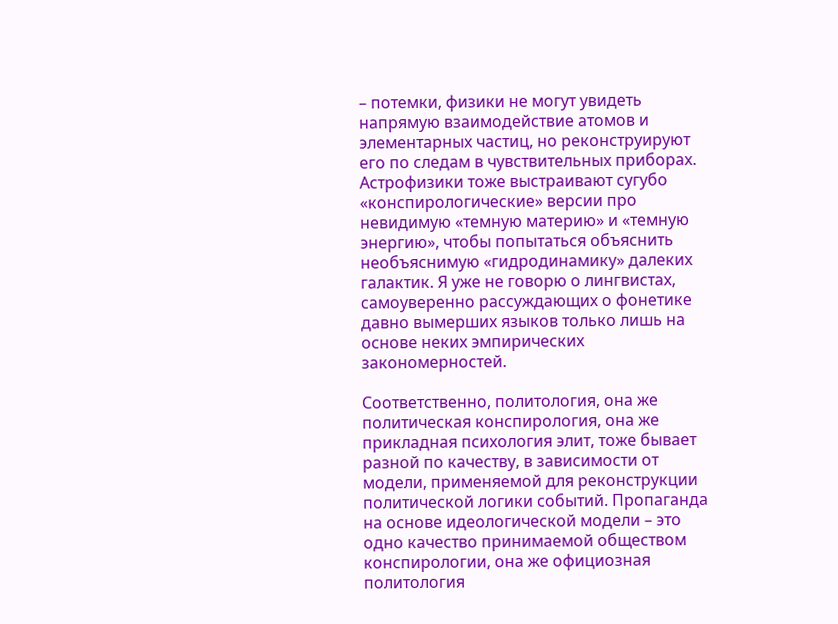– потемки, физики не могут увидеть напрямую взаимодействие атомов и элементарных частиц, но реконструируют его по следам в чувствительных приборах. Астрофизики тоже выстраивают сугубо «конспирологические» версии про невидимую «темную материю» и «темную энергию», чтобы попытаться объяснить необъяснимую «гидродинамику» далеких галактик. Я уже не говорю о лингвистах, самоуверенно рассуждающих о фонетике давно вымерших языков только лишь на основе неких эмпирических закономерностей.

Соответственно, политология, она же политическая конспирология, она же прикладная психология элит, тоже бывает разной по качеству, в зависимости от модели, применяемой для реконструкции политической логики событий. Пропаганда на основе идеологической модели – это одно качество принимаемой обществом конспирологии, она же официозная политология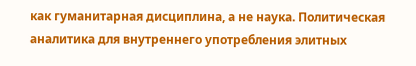как гуманитарная дисциплина, а не наука. Политическая аналитика для внутреннего употребления элитных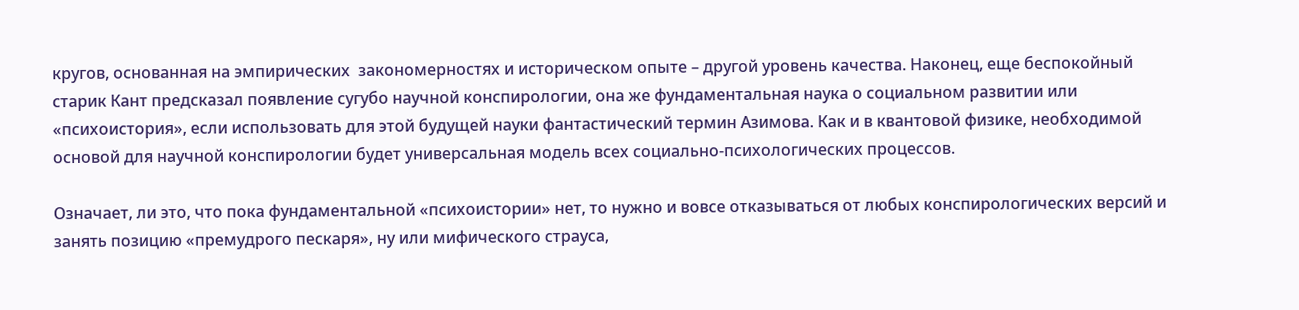кругов, основанная на эмпирических  закономерностях и историческом опыте – другой уровень качества. Наконец, еще беспокойный старик Кант предсказал появление сугубо научной конспирологии, она же фундаментальная наука о социальном развитии или «психоистория», если использовать для этой будущей науки фантастический термин Азимова. Как и в квантовой физике, необходимой основой для научной конспирологии будет универсальная модель всех социально-психологических процессов.

Означает, ли это, что пока фундаментальной «психоистории» нет, то нужно и вовсе отказываться от любых конспирологических версий и занять позицию «премудрого пескаря», ну или мифического страуса,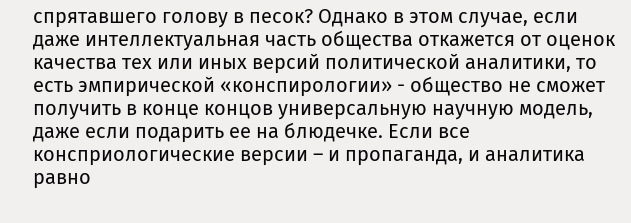спрятавшего голову в песок? Однако в этом случае, если даже интеллектуальная часть общества откажется от оценок качества тех или иных версий политической аналитики, то есть эмпирической «конспирологии» - общество не сможет получить в конце концов универсальную научную модель, даже если подарить ее на блюдечке. Если все консприологические версии – и пропаганда, и аналитика равно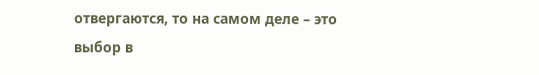отвергаются, то на самом деле – это выбор в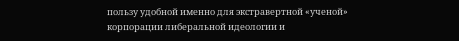пользу удобной именно для экстравертной «ученой» корпорации либеральной идеологии и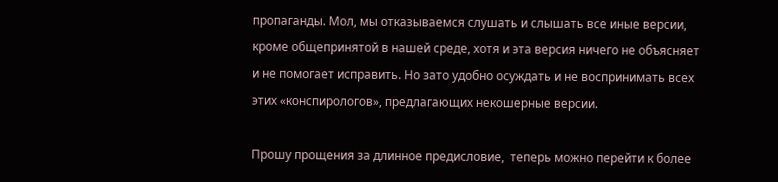пропаганды. Мол, мы отказываемся слушать и слышать все иные версии, кроме общепринятой в нашей среде, хотя и эта версия ничего не объясняет и не помогает исправить. Но зато удобно осуждать и не воспринимать всех этих «конспирологов», предлагающих некошерные версии.

Прошу прощения за длинное предисловие,  теперь можно перейти к более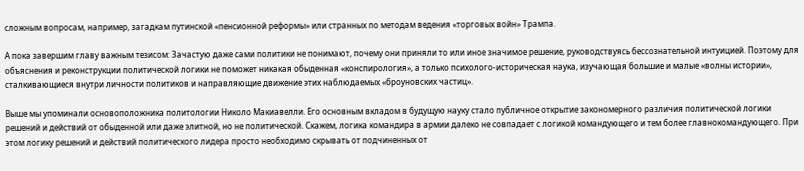сложным вопросам, например, загадкам путинской «пенсионной реформы» или странных по методам ведения «торговых войн» Трампа.

А пока завершим главу важным тезисом: Зачастую даже сами политики не понимают, почему они приняли то или иное значимое решение, руководствуясь бессознательной интуицией. Поэтому для объяснения и реконструкции политической логики не поможет никакая обыденная «конспирология», а только психолого-историческая наука, изучающая большие и малые «волны истории», сталкивающиеся внутри личности политиков и направляющие движение этих наблюдаемых «броуновских частиц».

Выше мы упоминали основоположника политологии Николо Макиавелли. Его основным вкладом в будущую науку стало публичное открытие закономерного различия политической логики решений и действий от обыденной или даже элитной, но не политической. Скажем, логика командира в армии далеко не совпадает с логикой командующего и тем более главнокомандующего. При этом логику решений и действий политического лидера просто необходимо скрывать от подчиненных от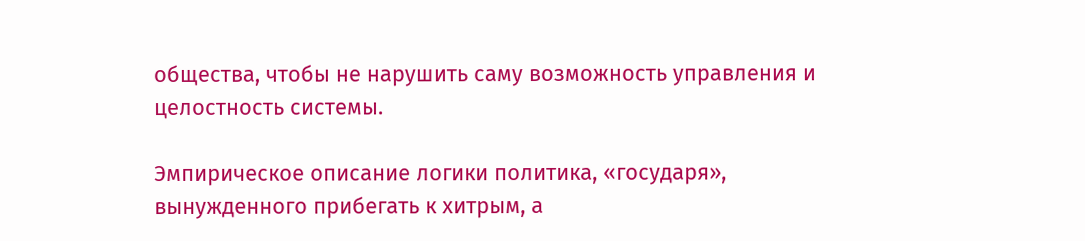общества, чтобы не нарушить саму возможность управления и целостность системы.

Эмпирическое описание логики политика, «государя», вынужденного прибегать к хитрым, а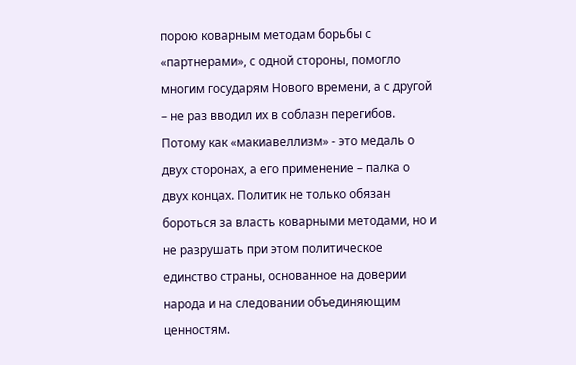порою коварным методам борьбы с «партнерами», с одной стороны, помогло многим государям Нового времени, а с другой – не раз вводил их в соблазн перегибов. Потому как «макиавеллизм» - это медаль о двух сторонах, а его применение – палка о двух концах. Политик не только обязан бороться за власть коварными методами, но и не разрушать при этом политическое единство страны, основанное на доверии народа и на следовании объединяющим ценностям.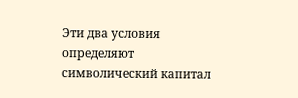Эти два условия определяют символический капитал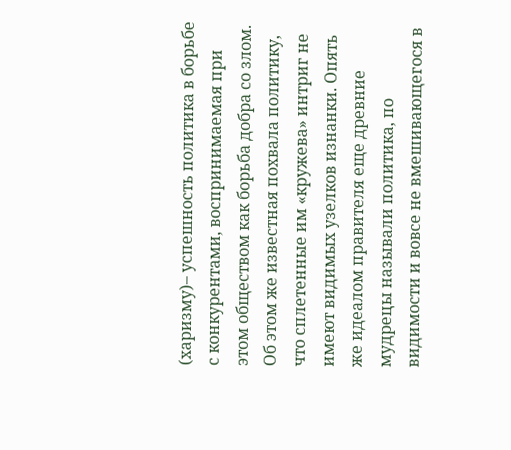(харизму)– успешность политика в борьбе с конкурентами, воспринимаемая при этом обществом как борьба добра со злом. Об этом же известная похвала политику, что сплетенные им «кружева» интриг не имеют видимых узелков изнанки. Опять же идеалом правителя еще древние мудрецы называли политика, по видимости и вовсе не вмешивающегося в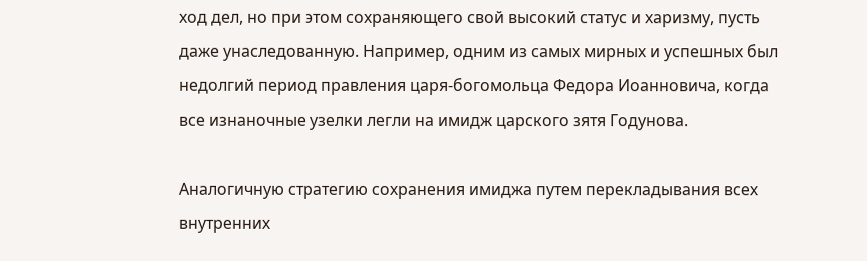ход дел, но при этом сохраняющего свой высокий статус и харизму, пусть даже унаследованную. Например, одним из самых мирных и успешных был недолгий период правления царя-богомольца Федора Иоанновича, когда все изнаночные узелки легли на имидж царского зятя Годунова.

Аналогичную стратегию сохранения имиджа путем перекладывания всех внутренних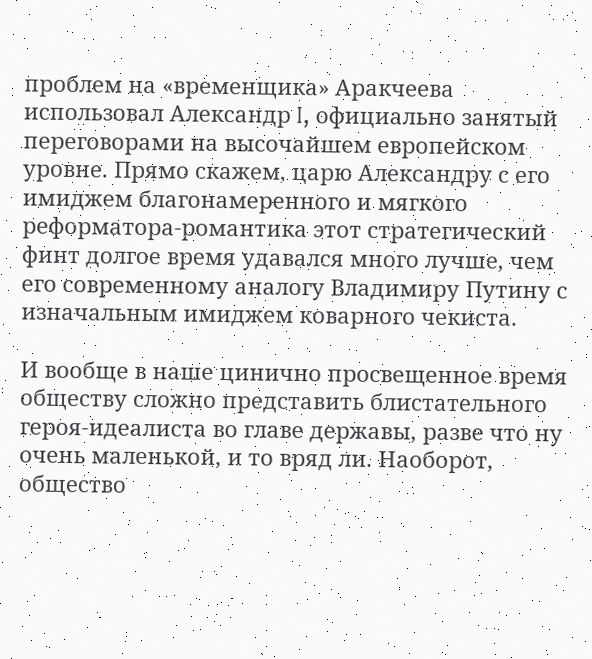проблем на «временщика» Аракчеева использовал Александр I, официально занятый переговорами на высочайшем европейском уровне. Прямо скажем, царю Александру с его имиджем благонамеренного и мягкого реформатора-романтика этот стратегический финт долгое время удавался много лучше, чем его современному аналогу Владимиру Путину с изначальным имиджем коварного чекиста.

И вообще в наше цинично просвещенное время обществу сложно представить блистательного героя-идеалиста во главе державы, разве что ну очень маленькой, и то вряд ли. Наоборот, общество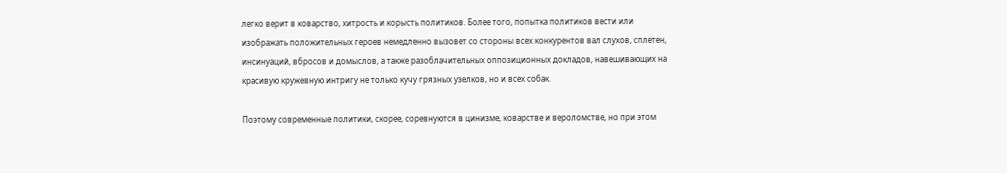легко верит в коварство, хитрость и корысть политиков. Более того, попытка политиков вести или изображать положительных героев немедленно вызовет со стороны всех конкурентов вал слухов, сплетен, инсинуаций, вбросов и домыслов, а также разоблачительных оппозиционных докладов, навешивающих на красивую кружевную интригу не только кучу грязных узелков, но и всех собак.

Поэтому современные политики, скорее, соревнуются в цинизме, коварстве и вероломстве, но при этом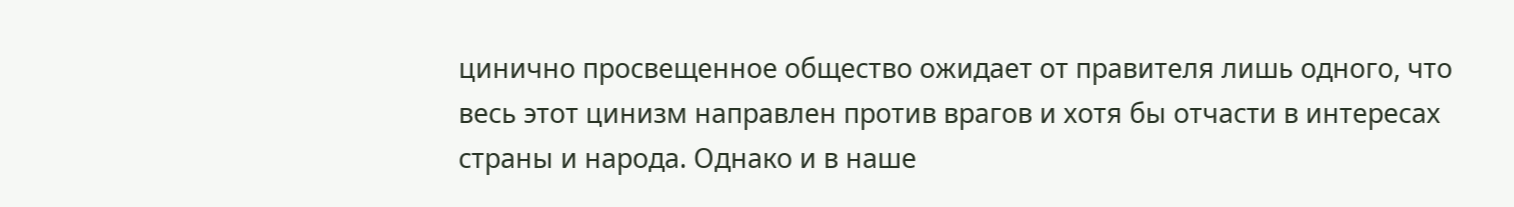цинично просвещенное общество ожидает от правителя лишь одного, что весь этот цинизм направлен против врагов и хотя бы отчасти в интересах страны и народа. Однако и в наше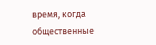время, когда общественные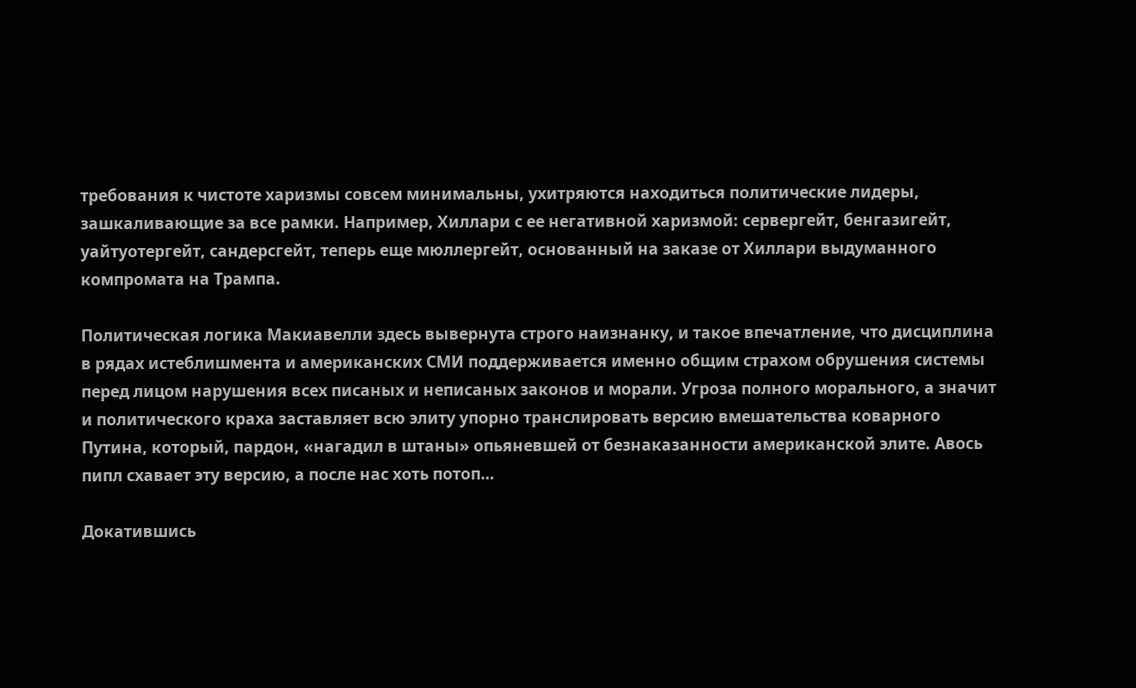требования к чистоте харизмы совсем минимальны, ухитряются находиться политические лидеры, зашкаливающие за все рамки. Например, Хиллари с ее негативной харизмой: сервергейт, бенгазигейт, уайтуотергейт, сандерсгейт, теперь еще мюллергейт, основанный на заказе от Хиллари выдуманного компромата на Трампа.

Политическая логика Макиавелли здесь вывернута строго наизнанку, и такое впечатление, что дисциплина в рядах истеблишмента и американских СМИ поддерживается именно общим страхом обрушения системы перед лицом нарушения всех писаных и неписаных законов и морали. Угроза полного морального, а значит и политического краха заставляет всю элиту упорно транслировать версию вмешательства коварного Путина, который, пардон, «нагадил в штаны» опьяневшей от безнаказанности американской элите. Авось пипл схавает эту версию, а после нас хоть потоп…

Докатившись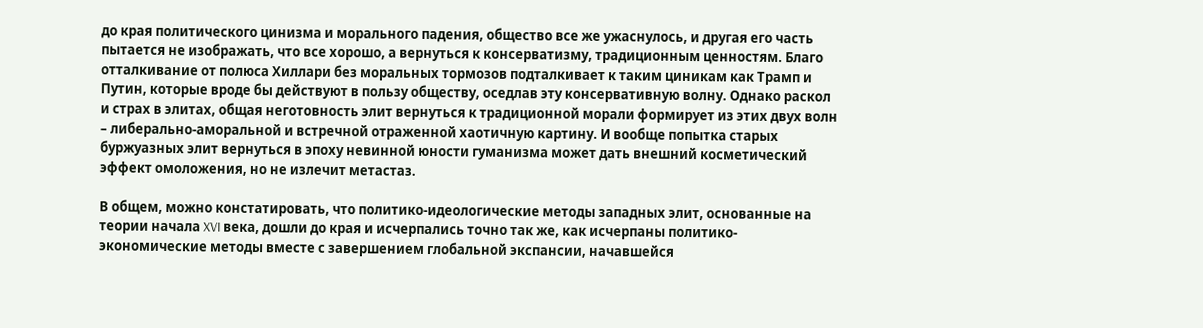до края политического цинизма и морального падения, общество все же ужаснулось, и другая его часть пытается не изображать, что все хорошо, а вернуться к консерватизму, традиционным ценностям. Благо отталкивание от полюса Хиллари без моральных тормозов подталкивает к таким циникам как Трамп и Путин, которые вроде бы действуют в пользу обществу, оседлав эту консервативную волну. Однако раскол и страх в элитах, общая неготовность элит вернуться к традиционной морали формирует из этих двух волн – либерально-аморальной и встречной отраженной хаотичную картину. И вообще попытка старых буржуазных элит вернуться в эпоху невинной юности гуманизма может дать внешний косметический эффект омоложения, но не излечит метастаз.

В общем, можно констатировать, что политико-идеологические методы западных элит, основанные на теории начала XVI века, дошли до края и исчерпались точно так же, как исчерпаны политико-экономические методы вместе с завершением глобальной экспансии, начавшейся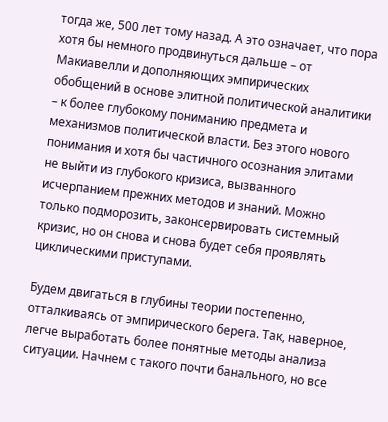тогда же, 500 лет тому назад. А это означает, что пора хотя бы немного продвинуться дальше – от Макиавелли и дополняющих эмпирических обобщений в основе элитной политической аналитики – к более глубокому пониманию предмета и механизмов политической власти. Без этого нового понимания и хотя бы частичного осознания элитами не выйти из глубокого кризиса, вызванного исчерпанием прежних методов и знаний. Можно только подморозить, законсервировать системный кризис, но он снова и снова будет себя проявлять циклическими приступами.

Будем двигаться в глубины теории постепенно, отталкиваясь от эмпирического берега. Так, наверное, легче выработать более понятные методы анализа ситуации. Начнем с такого почти банального, но все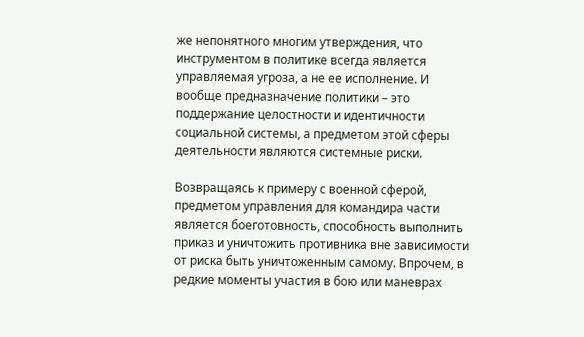же непонятного многим утверждения, что инструментом в политике всегда является управляемая угроза, а не ее исполнение. И вообще предназначение политики – это поддержание целостности и идентичности социальной системы, а предметом этой сферы деятельности являются системные риски.

Возвращаясь к примеру с военной сферой, предметом управления для командира части является боеготовность, способность выполнить приказ и уничтожить противника вне зависимости от риска быть уничтоженным самому. Впрочем, в редкие моменты участия в бою или маневрах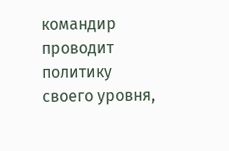командир проводит политику своего уровня,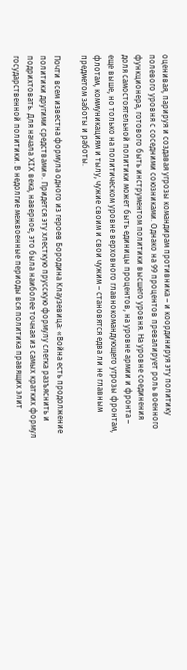оценивая, парируя и создавая угрозы командирам противника – и координируя эту политику полевого уровня с соседними союзниками. Однако на 99 процентов превалирует роль военного функционера, готового быть инструментом политики высшего уровня. На уровне соединения доля самостоятельной политики может быть единицы процентов, на уровне армии и фронта – еще выше, но только на политическом уровне верховного главнокомандующего угрозы фронтам, флотам, коммуникациям и тылу, чужие своим и свои чужим – становятся едва ли не главным предметом заботы и работы.

Почти всем известна формула одного из героев Бородина Клаузевица: «Война есть продолжение политики другими средствами». Придется эту хлесткую прусскую формулу слегка разъяснить и подрихтовать. Для начала XIX века, наверное, это была наиболее точная из самых кратких формул государственной политики. В недолгие межвоенные периоды вся политика правящих элит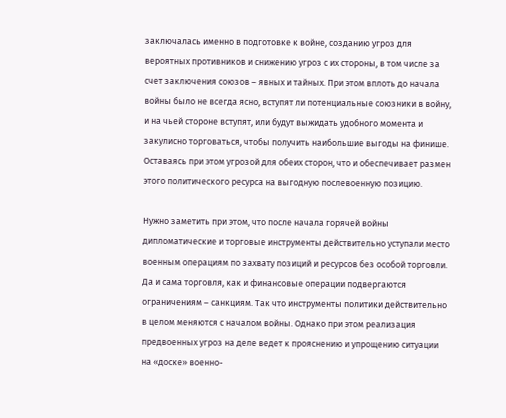заключалась именно в подготовке к войне, созданию угроз для вероятных противников и снижению угроз с их стороны, в том числе за счет заключения союзов – явных и тайных. При этом вплоть до начала войны было не всегда ясно, вступят ли потенциальные союзники в войну, и на чьей стороне вступят, или будут выжидать удобного момента и закулисно торговаться, чтобы получить наибольшие выгоды на финише. Оставаясь при этом угрозой для обеих сторон, что и обеспечивает размен этого политического ресурса на выгодную послевоенную позицию.

Нужно заметить при этом, что после начала горячей войны дипломатические и торговые инструменты действительно уступали место военным операциям по захвату позиций и ресурсов без особой торговли. Да и сама торговля, как и финансовые операции подвергаются ограничениям – санкциям. Так что инструменты политики действительно в целом меняются с началом войны. Однако при этом реализация предвоенных угроз на деле ведет к прояснению и упрощению ситуации на «доске» военно-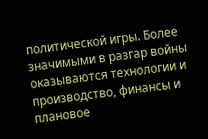политической игры. Более значимыми в разгар войны оказываются технологии и производство, финансы и плановое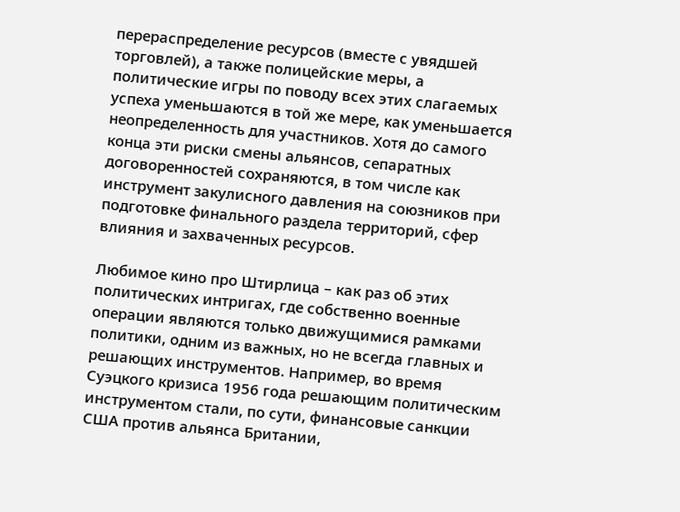перераспределение ресурсов (вместе с увядшей торговлей), а также полицейские меры, а политические игры по поводу всех этих слагаемых успеха уменьшаются в той же мере, как уменьшается неопределенность для участников. Хотя до самого конца эти риски смены альянсов, сепаратных договоренностей сохраняются, в том числе как инструмент закулисного давления на союзников при подготовке финального раздела территорий, сфер влияния и захваченных ресурсов.

Любимое кино про Штирлица – как раз об этих политических интригах, где собственно военные операции являются только движущимися рамками политики, одним из важных, но не всегда главных и решающих инструментов. Например, во время Суэцкого кризиса 1956 года решающим политическим инструментом стали, по сути, финансовые санкции США против альянса Британии,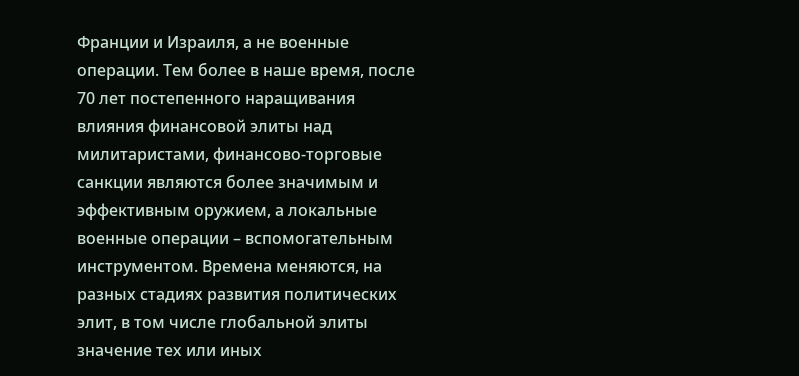Франции и Израиля, а не военные операции. Тем более в наше время, после 70 лет постепенного наращивания влияния финансовой элиты над милитаристами, финансово-торговые санкции являются более значимым и эффективным оружием, а локальные военные операции – вспомогательным инструментом. Времена меняются, на разных стадиях развития политических элит, в том числе глобальной элиты значение тех или иных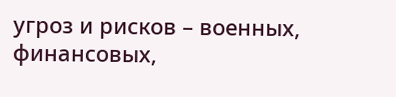угроз и рисков – военных, финансовых,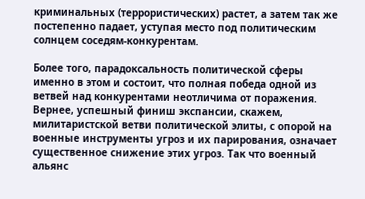криминальных (террористических) растет, а затем так же постепенно падает, уступая место под политическим солнцем соседям-конкурентам.

Более того, парадоксальность политической сферы именно в этом и состоит, что полная победа одной из ветвей над конкурентами неотличима от поражения. Вернее, успешный финиш экспансии, скажем, милитаристской ветви политической элиты, с опорой на военные инструменты угроз и их парирования, означает существенное снижение этих угроз. Так что военный альянс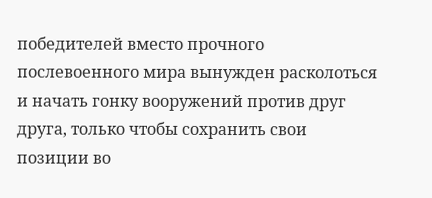победителей вместо прочного послевоенного мира вынужден расколоться и начать гонку вооружений против друг друга, только чтобы сохранить свои позиции во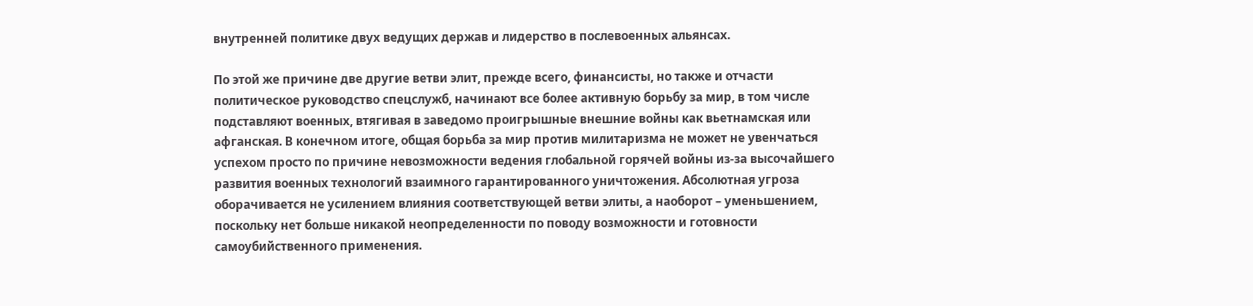внутренней политике двух ведущих держав и лидерство в послевоенных альянсах.

По этой же причине две другие ветви элит, прежде всего, финансисты, но также и отчасти политическое руководство спецслужб, начинают все более активную борьбу за мир, в том числе подставляют военных, втягивая в заведомо проигрышные внешние войны как вьетнамская или афганская. В конечном итоге, общая борьба за мир против милитаризма не может не увенчаться успехом просто по причине невозможности ведения глобальной горячей войны из-за высочайшего развития военных технологий взаимного гарантированного уничтожения. Абсолютная угроза оборачивается не усилением влияния соответствующей ветви элиты, а наоборот – уменьшением, поскольку нет больше никакой неопределенности по поводу возможности и готовности самоубийственного применения.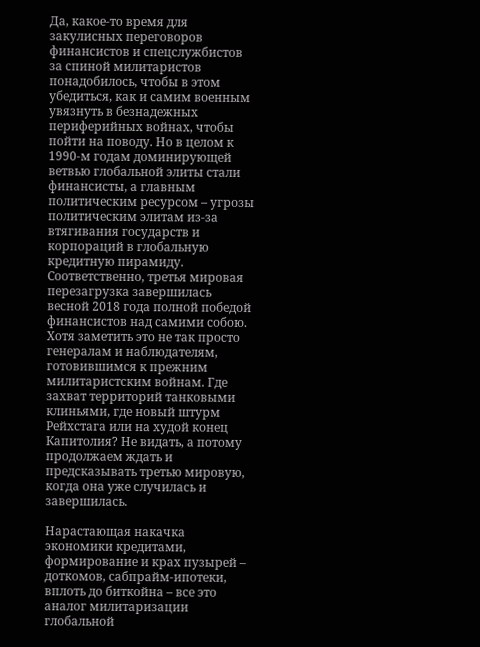Да, какое-то время для закулисных переговоров финансистов и спецслужбистов за спиной милитаристов понадобилось, чтобы в этом убедиться, как и самим военным увязнуть в безнадежных периферийных войнах, чтобы пойти на поводу. Но в целом к 1990-м годам доминирующей ветвью глобальной элиты стали финансисты, а главным политическим ресурсом – угрозы политическим элитам из-за втягивания государств и корпораций в глобальную кредитную пирамиду. Соответственно, третья мировая перезагрузка завершилась весной 2018 года полной победой финансистов над самими собою. Хотя заметить это не так просто генералам и наблюдателям, готовившимся к прежним милитаристским войнам. Где захват территорий танковыми клиньями, где новый штурм Рейхстага или на худой конец Капитолия? Не видать, а потому продолжаем ждать и предсказывать третью мировую, когда она уже случилась и завершилась.

Нарастающая накачка экономики кредитами, формирование и крах пузырей – доткомов, сабпрайм-ипотеки, вплоть до биткойна – все это аналог милитаризации глобальной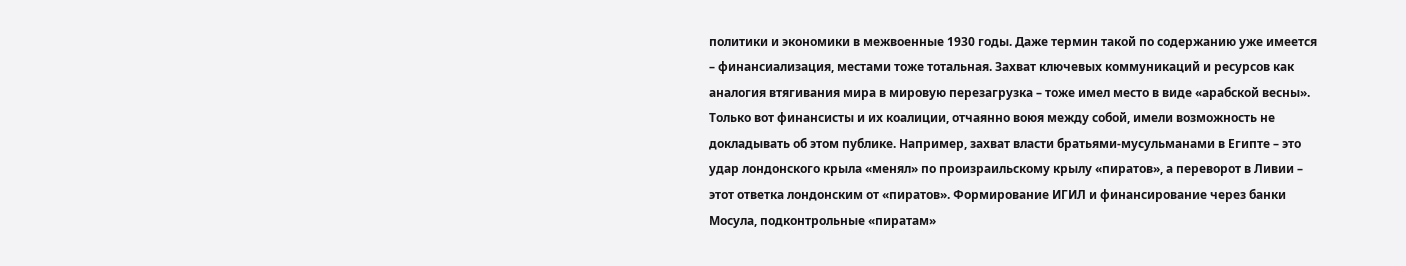политики и экономики в межвоенные 1930 годы. Даже термин такой по содержанию уже имеется – финансиализация, местами тоже тотальная. Захват ключевых коммуникаций и ресурсов как аналогия втягивания мира в мировую перезагрузка – тоже имел место в виде «арабской весны». Только вот финансисты и их коалиции, отчаянно воюя между собой, имели возможность не докладывать об этом публике. Например, захват власти братьями-мусульманами в Египте – это удар лондонского крыла «менял» по произраильскому крылу «пиратов», а переворот в Ливии – этот ответка лондонским от «пиратов». Формирование ИГИЛ и финансирование через банки Мосула, подконтрольные «пиратам»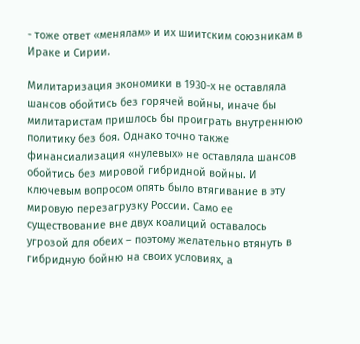- тоже ответ «менялам» и их шиитским союзникам в Ираке и Сирии.

Милитаризация экономики в 1930-х не оставляла шансов обойтись без горячей войны, иначе бы милитаристам пришлось бы проиграть внутреннюю политику без боя. Однако точно также финансиализация «нулевых» не оставляла шансов обойтись без мировой гибридной войны. И ключевым вопросом опять было втягивание в эту мировую перезагрузку России. Само ее существование вне двух коалиций оставалось угрозой для обеих – поэтому желательно втянуть в гибридную бойню на своих условиях, а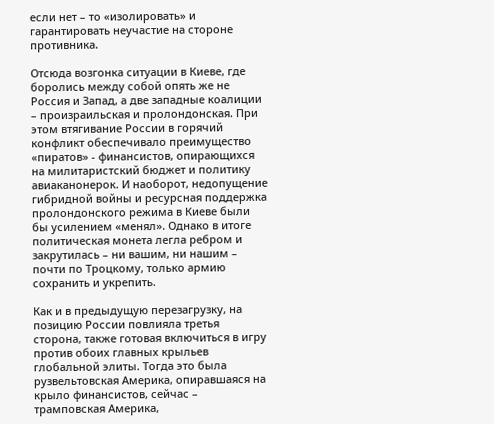если нет – то «изолировать» и гарантировать неучастие на стороне противника.

Отсюда возгонка ситуации в Киеве, где боролись между собой опять же не Россия и Запад, а две западные коалиции – произраильская и пролондонская. При этом втягивание России в горячий конфликт обеспечивало преимущество «пиратов» - финансистов, опирающихся на милитаристский бюджет и политику авиаканонерок. И наоборот, недопущение гибридной войны и ресурсная поддержка пролондонского режима в Киеве были бы усилением «менял». Однако в итоге политическая монета легла ребром и закрутилась – ни вашим, ни нашим – почти по Троцкому, только армию сохранить и укрепить.

Как и в предыдущую перезагрузку, на позицию России повлияла третья сторона, также готовая включиться в игру против обоих главных крыльев глобальной элиты. Тогда это была рузвельтовская Америка, опиравшаяся на крыло финансистов, сейчас – трамповская Америка,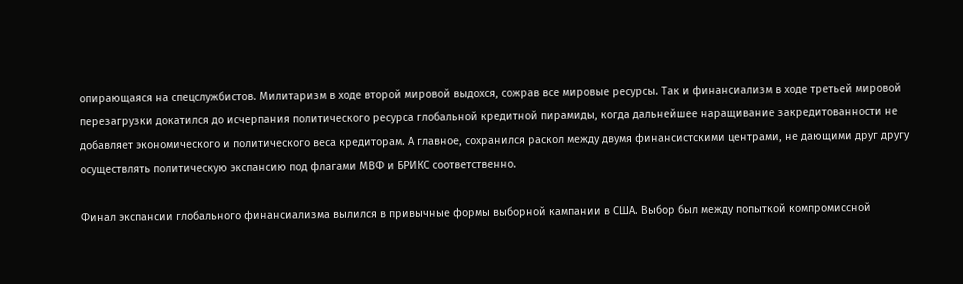опирающаяся на спецслужбистов. Милитаризм в ходе второй мировой выдохся, сожрав все мировые ресурсы. Так и финансиализм в ходе третьей мировой перезагрузки докатился до исчерпания политического ресурса глобальной кредитной пирамиды, когда дальнейшее наращивание закредитованности не добавляет экономического и политического веса кредиторам. А главное, сохранился раскол между двумя финансистскими центрами, не дающими друг другу осуществлять политическую экспансию под флагами МВФ и БРИКС соответственно.

Финал экспансии глобального финансиализма вылился в привычные формы выборной кампании в США. Выбор был между попыткой компромиссной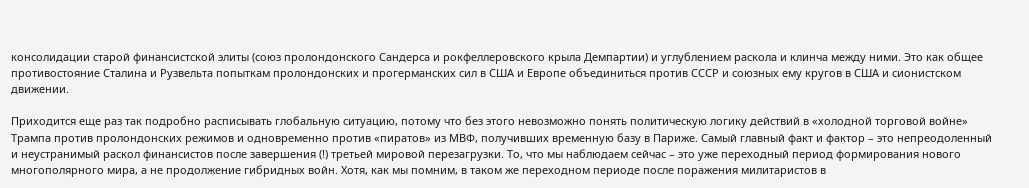консолидации старой финансистской элиты (союз пролондонского Сандерса и рокфеллеровского крыла Демпартии) и углублением раскола и клинча между ними. Это как общее противостояние Сталина и Рузвельта попыткам пролондонских и прогерманских сил в США и Европе объединиться против СССР и союзных ему кругов в США и сионистском движении.

Приходится еще раз так подробно расписывать глобальную ситуацию, потому что без этого невозможно понять политическую логику действий в «холодной торговой войне» Трампа против пролондонских режимов и одновременно против «пиратов» из МВФ, получивших временную базу в Париже. Самый главный факт и фактор – это непреодоленный и неустранимый раскол финансистов после завершения (!) третьей мировой перезагрузки. То, что мы наблюдаем сейчас – это уже переходный период формирования нового многополярного мира, а не продолжение гибридных войн. Хотя, как мы помним, в таком же переходном периоде после поражения милитаристов в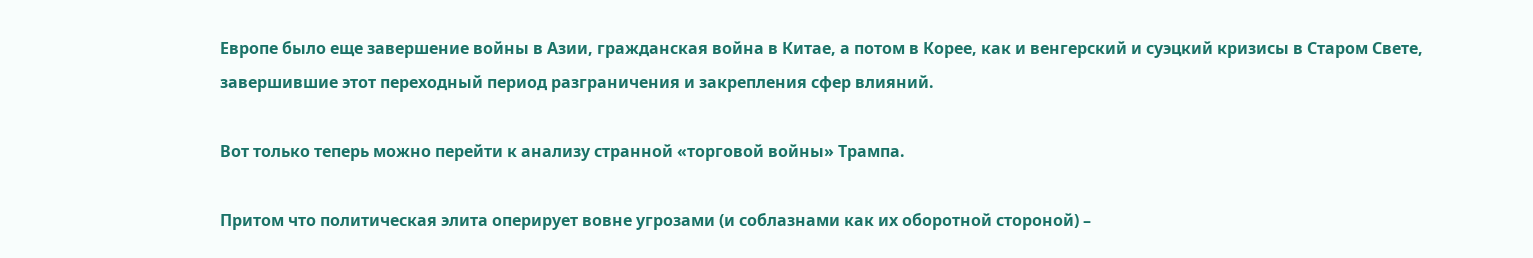Европе было еще завершение войны в Азии, гражданская война в Китае, а потом в Корее, как и венгерский и суэцкий кризисы в Старом Свете, завершившие этот переходный период разграничения и закрепления сфер влияний.

Вот только теперь можно перейти к анализу странной «торговой войны» Трампа.

Притом что политическая элита оперирует вовне угрозами (и соблазнами как их оборотной стороной) –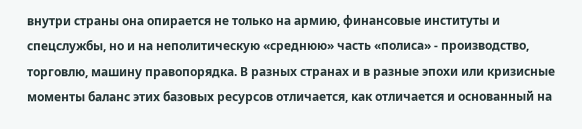внутри страны она опирается не только на армию, финансовые институты и спецслужбы, но и на неполитическую «среднюю» часть «полиса» - производство, торговлю, машину правопорядка. В разных странах и в разные эпохи или кризисные моменты баланс этих базовых ресурсов отличается, как отличается и основанный на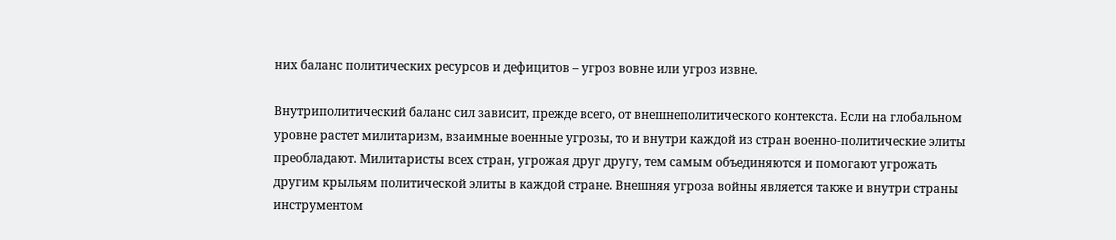них баланс политических ресурсов и дефицитов – угроз вовне или угроз извне.

Внутриполитический баланс сил зависит, прежде всего, от внешнеполитического контекста. Если на глобальном уровне растет милитаризм, взаимные военные угрозы, то и внутри каждой из стран военно-политические элиты преобладают. Милитаристы всех стран, угрожая друг другу, тем самым объединяются и помогают угрожать другим крыльям политической элиты в каждой стране. Внешняя угроза войны является также и внутри страны инструментом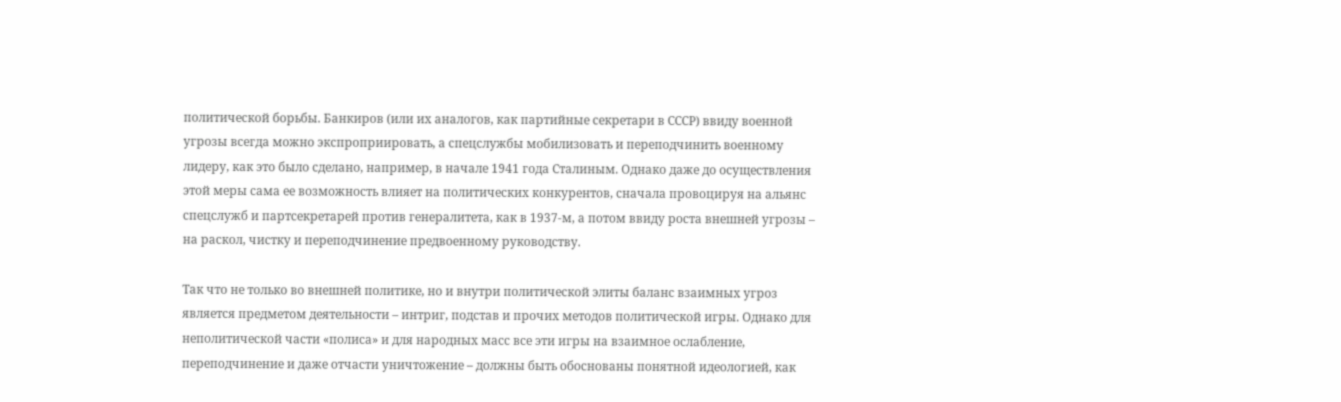политической борьбы. Банкиров (или их аналогов, как партийные секретари в СССР) ввиду военной угрозы всегда можно экспроприировать, а спецслужбы мобилизовать и переподчинить военному лидеру, как это было сделано, например, в начале 1941 года Сталиным. Однако даже до осуществления этой меры сама ее возможность влияет на политических конкурентов, сначала провоцируя на альянс спецслужб и партсекретарей против генералитета, как в 1937-м, а потом ввиду роста внешней угрозы – на раскол, чистку и переподчинение предвоенному руководству.

Так что не только во внешней политике, но и внутри политической элиты баланс взаимных угроз является предметом деятельности – интриг, подстав и прочих методов политической игры. Однако для неполитической части «полиса» и для народных масс все эти игры на взаимное ослабление, переподчинение и даже отчасти уничтожение – должны быть обоснованы понятной идеологией, как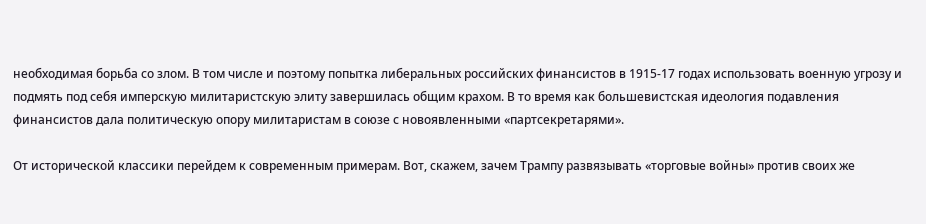необходимая борьба со злом. В том числе и поэтому попытка либеральных российских финансистов в 1915-17 годах использовать военную угрозу и подмять под себя имперскую милитаристскую элиту завершилась общим крахом. В то время как большевистская идеология подавления финансистов дала политическую опору милитаристам в союзе с новоявленными «партсекретарями».

От исторической классики перейдем к современным примерам. Вот, скажем, зачем Трампу развязывать «торговые войны» против своих же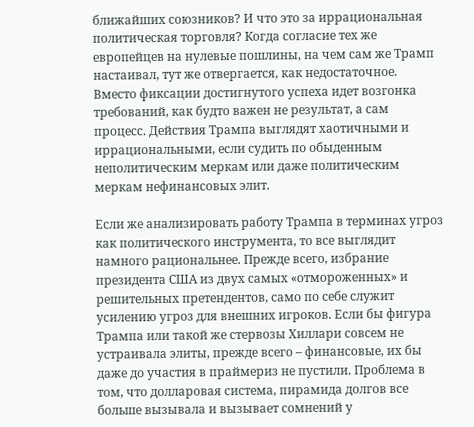ближайших союзников? И что это за иррациональная политическая торговля? Когда согласие тех же европейцев на нулевые пошлины, на чем сам же Трамп настаивал, тут же отвергается, как недостаточное. Вместо фиксации достигнутого успеха идет возгонка требований, как будто важен не результат, а сам процесс. Действия Трампа выглядят хаотичными и иррациональными, если судить по обыденным неполитическим меркам или даже политическим меркам нефинансовых элит.

Если же анализировать работу Трампа в терминах угроз как политического инструмента, то все выглядит намного рациональнее. Прежде всего, избрание президента США из двух самых «отмороженных» и решительных претендентов, само по себе служит усилению угроз для внешних игроков. Если бы фигура Трампа или такой же стервозы Хиллари совсем не устраивала элиты, прежде всего – финансовые, их бы даже до участия в праймериз не пустили. Проблема в том, что долларовая система, пирамида долгов все больше вызывала и вызывает сомнений у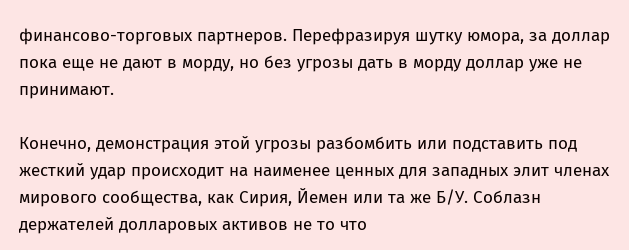финансово-торговых партнеров. Перефразируя шутку юмора, за доллар пока еще не дают в морду, но без угрозы дать в морду доллар уже не принимают.

Конечно, демонстрация этой угрозы разбомбить или подставить под жесткий удар происходит на наименее ценных для западных элит членах мирового сообщества, как Сирия, Йемен или та же Б/У. Соблазн держателей долларовых активов не то что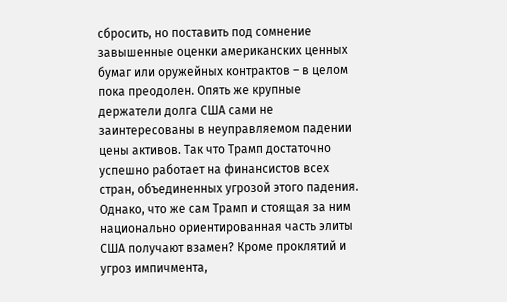сбросить, но поставить под сомнение завышенные оценки американских ценных бумаг или оружейных контрактов – в целом пока преодолен. Опять же крупные держатели долга США сами не заинтересованы в неуправляемом падении цены активов. Так что Трамп достаточно успешно работает на финансистов всех стран, объединенных угрозой этого падения. Однако, что же сам Трамп и стоящая за ним национально ориентированная часть элиты США получают взамен? Кроме проклятий и угроз импичмента,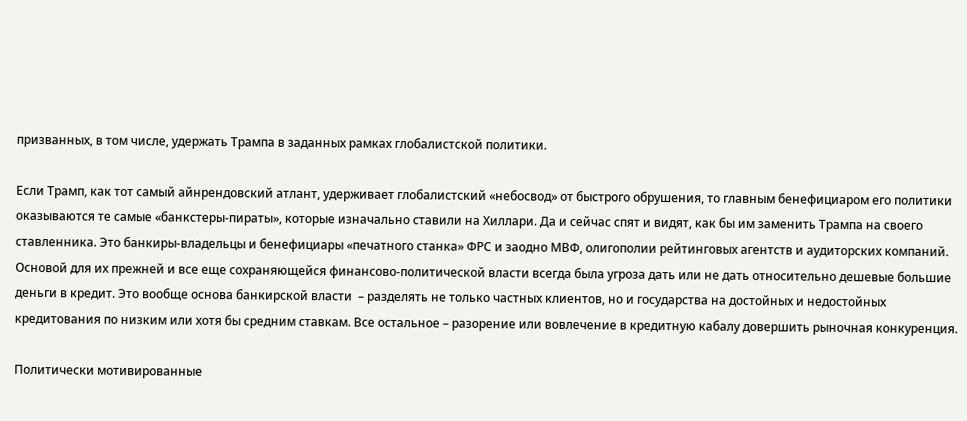призванных, в том числе, удержать Трампа в заданных рамках глобалистской политики.

Если Трамп, как тот самый айнрендовский атлант, удерживает глобалистский «небосвод» от быстрого обрушения, то главным бенефициаром его политики оказываются те самые «банкстеры-пираты», которые изначально ставили на Хиллари. Да и сейчас спят и видят, как бы им заменить Трампа на своего ставленника. Это банкиры-владельцы и бенефициары «печатного станка» ФРС и заодно МВФ, олигополии рейтинговых агентств и аудиторских компаний. Основой для их прежней и все еще сохраняющейся финансово-политической власти всегда была угроза дать или не дать относительно дешевые большие деньги в кредит. Это вообще основа банкирской власти  – разделять не только частных клиентов, но и государства на достойных и недостойных кредитования по низким или хотя бы средним ставкам. Все остальное – разорение или вовлечение в кредитную кабалу довершить рыночная конкуренция.

Политически мотивированные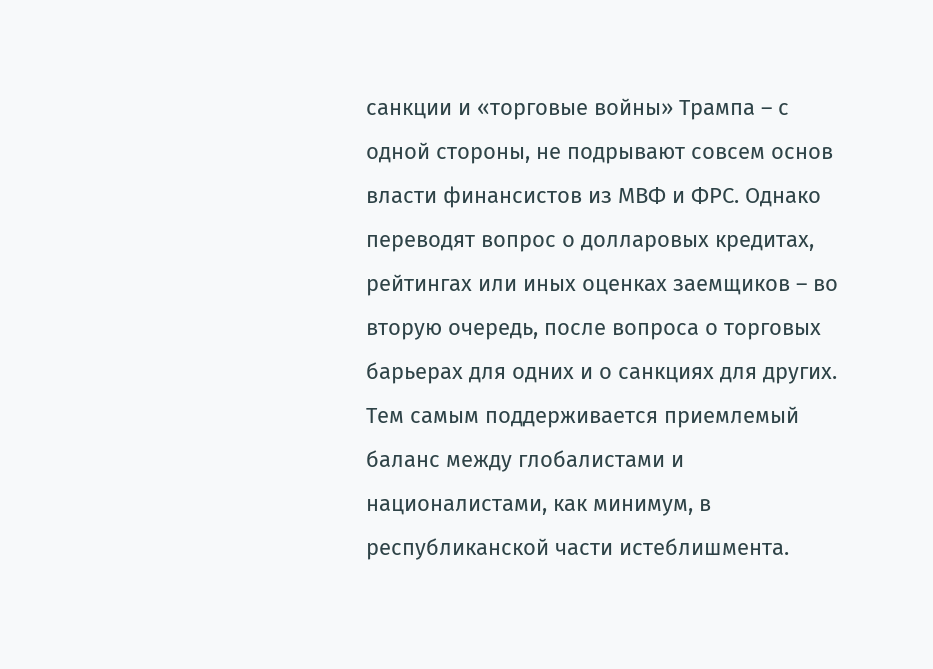санкции и «торговые войны» Трампа – с одной стороны, не подрывают совсем основ власти финансистов из МВФ и ФРС. Однако переводят вопрос о долларовых кредитах, рейтингах или иных оценках заемщиков – во вторую очередь, после вопроса о торговых барьерах для одних и о санкциях для других. Тем самым поддерживается приемлемый баланс между глобалистами и националистами, как минимум, в республиканской части истеблишмента.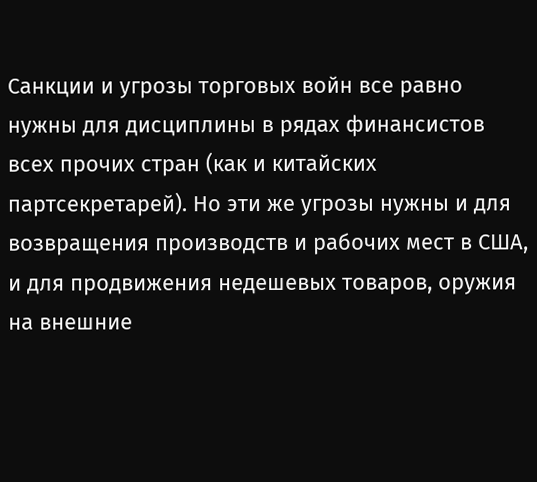Санкции и угрозы торговых войн все равно нужны для дисциплины в рядах финансистов всех прочих стран (как и китайских партсекретарей). Но эти же угрозы нужны и для возвращения производств и рабочих мест в США, и для продвижения недешевых товаров, оружия на внешние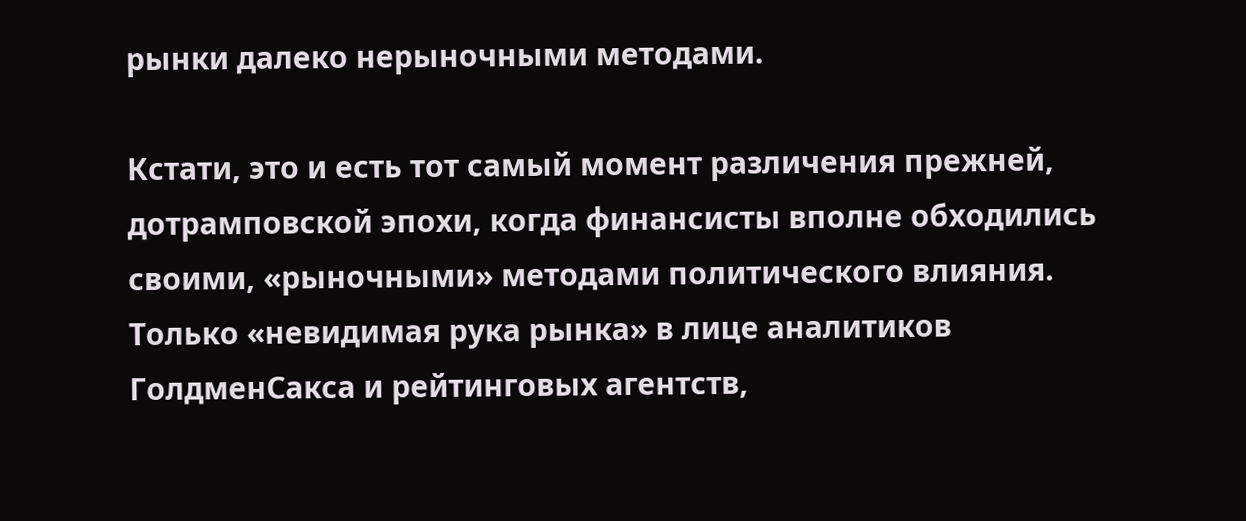рынки далеко нерыночными методами.

Кстати, это и есть тот самый момент различения прежней, дотрамповской эпохи, когда финансисты вполне обходились своими, «рыночными» методами политического влияния. Только «невидимая рука рынка» в лице аналитиков ГолдменСакса и рейтинговых агентств,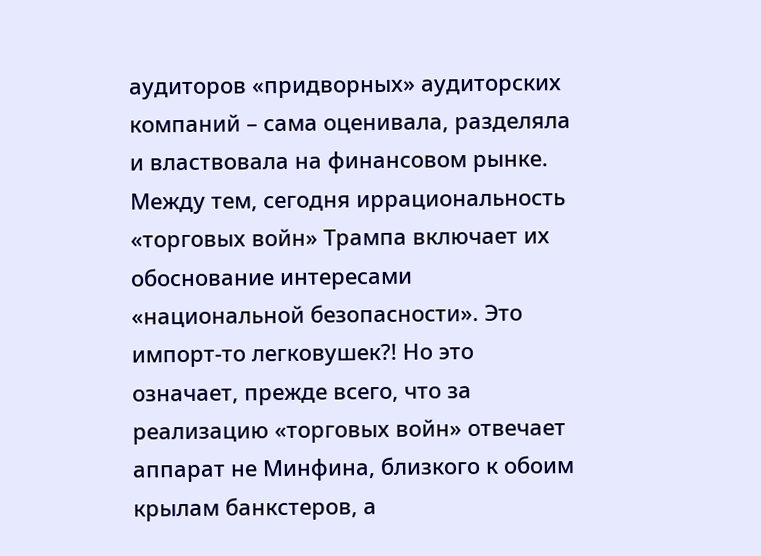аудиторов «придворных» аудиторских компаний – сама оценивала, разделяла и властвовала на финансовом рынке. Между тем, сегодня иррациональность «торговых войн» Трампа включает их обоснование интересами «национальной безопасности». Это импорт-то легковушек?! Но это означает, прежде всего, что за реализацию «торговых войн» отвечает аппарат не Минфина, близкого к обоим крылам банкстеров, а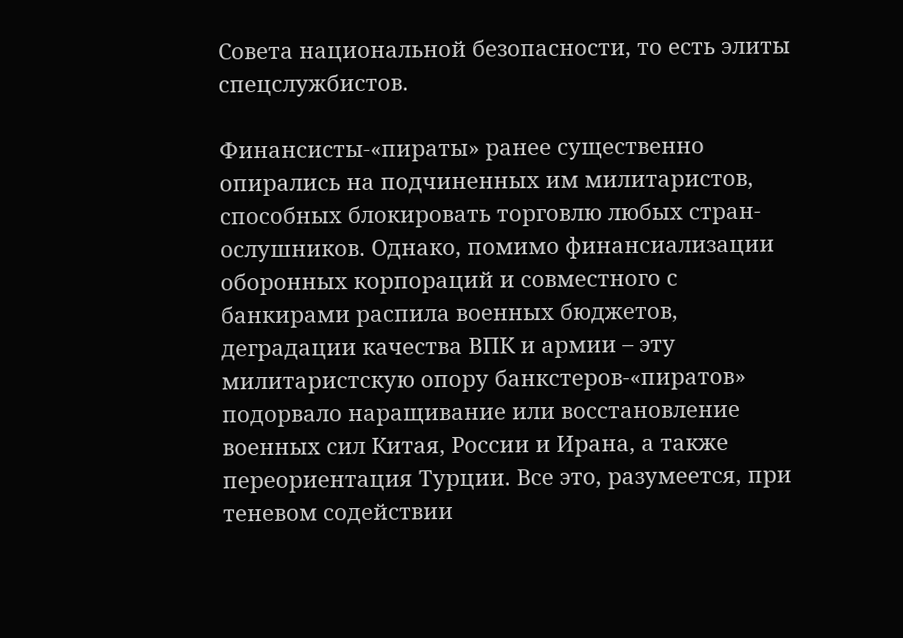Совета национальной безопасности, то есть элиты спецслужбистов.

Финансисты-«пираты» ранее существенно опирались на подчиненных им милитаристов, способных блокировать торговлю любых стран-ослушников. Однако, помимо финансиализации оборонных корпораций и совместного с банкирами распила военных бюджетов, деградации качества ВПК и армии – эту милитаристскую опору банкстеров-«пиратов» подорвало наращивание или восстановление военных сил Китая, России и Ирана, а также переориентация Турции. Все это, разумеется, при теневом содействии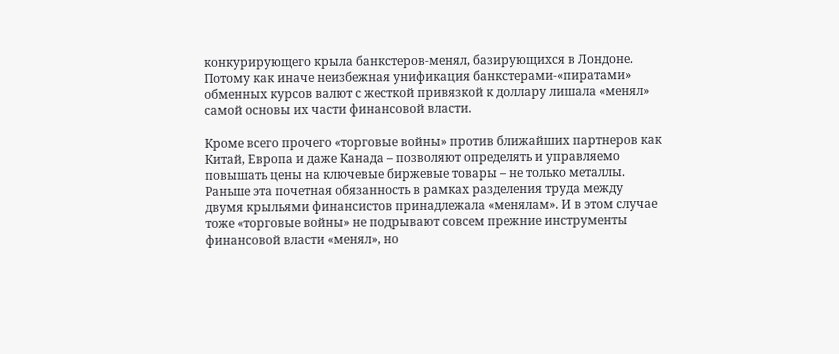конкурирующего крыла банкстеров-менял, базирующихся в Лондоне. Потому как иначе неизбежная унификация банкстерами-«пиратами» обменных курсов валют с жесткой привязкой к доллару лишала «менял» самой основы их части финансовой власти.

Кроме всего прочего «торговые войны» против ближайших партнеров как Китай, Европа и даже Канада – позволяют определять и управляемо повышать цены на ключевые биржевые товары – не только металлы. Раньше эта почетная обязанность в рамках разделения труда между двумя крыльями финансистов принадлежала «менялам». И в этом случае тоже «торговые войны» не подрывают совсем прежние инструменты финансовой власти «менял», но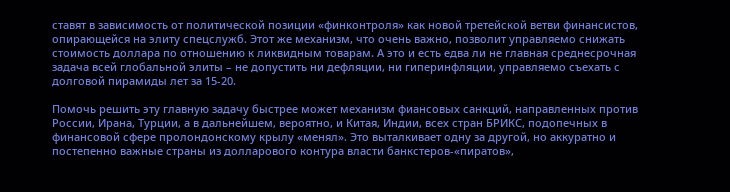ставят в зависимость от политической позиции «финконтроля» как новой третейской ветви финансистов, опирающейся на элиту спецслужб. Этот же механизм, что очень важно, позволит управляемо снижать стоимость доллара по отношению к ликвидным товарам. А это и есть едва ли не главная среднесрочная задача всей глобальной элиты – не допустить ни дефляции, ни гиперинфляции, управляемо съехать с долговой пирамиды лет за 15-20.

Помочь решить эту главную задачу быстрее может механизм фиансовых санкций, направленных против России, Ирана, Турции, а в дальнейшем, вероятно, и Китая, Индии, всех стран БРИКС, подопечных в финансовой сфере пролондонскому крылу «менял». Это выталкивает одну за другой, но аккуратно и постепенно важные страны из долларового контура власти банкстеров-«пиратов»,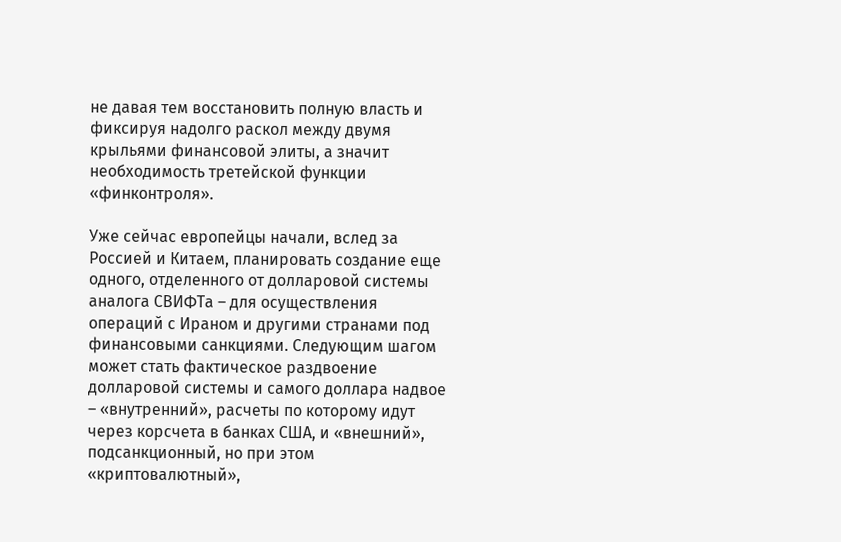не давая тем восстановить полную власть и фиксируя надолго раскол между двумя крыльями финансовой элиты, а значит необходимость третейской функции «финконтроля».

Уже сейчас европейцы начали, вслед за Россией и Китаем, планировать создание еще одного, отделенного от долларовой системы аналога СВИФТа – для осуществления операций с Ираном и другими странами под финансовыми санкциями. Следующим шагом может стать фактическое раздвоение долларовой системы и самого доллара надвое – «внутренний», расчеты по которому идут через корсчета в банках США, и «внешний», подсанкционный, но при этом «криптовалютный»,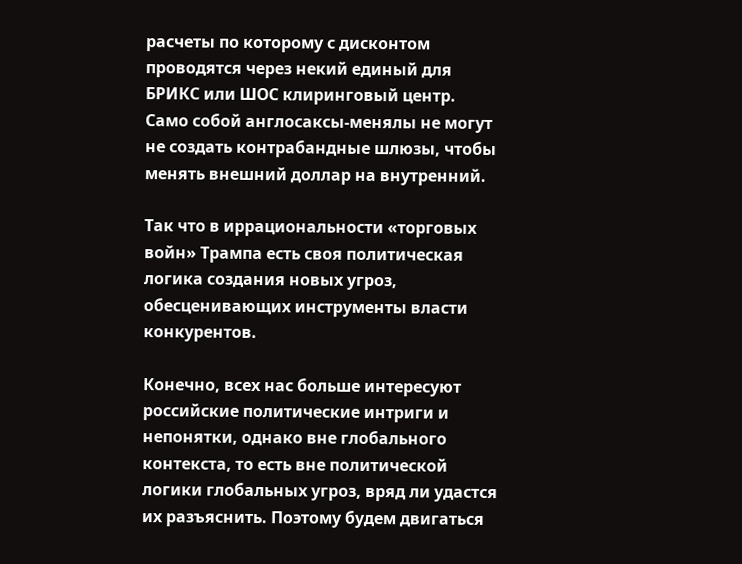расчеты по которому с дисконтом проводятся через некий единый для БРИКС или ШОС клиринговый центр. Само собой англосаксы-менялы не могут не создать контрабандные шлюзы, чтобы менять внешний доллар на внутренний.

Так что в иррациональности «торговых войн» Трампа есть своя политическая логика создания новых угроз, обесценивающих инструменты власти конкурентов.

Конечно, всех нас больше интересуют российские политические интриги и непонятки, однако вне глобального контекста, то есть вне политической логики глобальных угроз, вряд ли удастся их разъяснить. Поэтому будем двигаться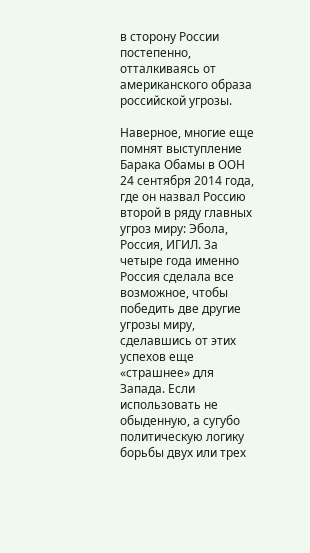в сторону России постепенно, отталкиваясь от американского образа российской угрозы.

Наверное, многие еще помнят выступление Барака Обамы в ООН 24 сентября 2014 года, где он назвал Россию второй в ряду главных угроз миру: Эбола, Россия, ИГИЛ. За четыре года именно Россия сделала все возможное, чтобы победить две другие угрозы миру, сделавшись от этих успехов еще «страшнее» для Запада. Если использовать не обыденную, а сугубо политическую логику борьбы двух или трех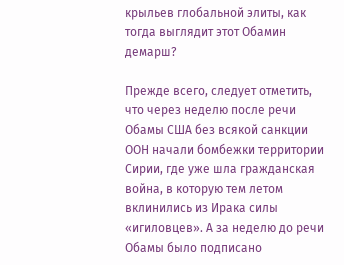крыльев глобальной элиты, как тогда выглядит этот Обамин демарш?

Прежде всего, следует отметить, что через неделю после речи Обамы США без всякой санкции ООН начали бомбежки территории Сирии, где уже шла гражданская война, в которую тем летом вклинились из Ирака силы «игиловцев». А за неделю до речи Обамы было подписано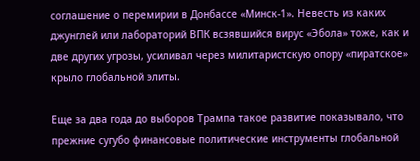соглашение о перемирии в Донбассе «Минск-1». Невесть из каких джунглей или лабораторий ВПК всзявшийся вирус «Эбола» тоже, как и две других угрозы, усиливал через милитаристскую опору «пиратское» крыло глобальной элиты.

Еще за два года до выборов Трампа такое развитие показывало, что прежние сугубо финансовые политические инструменты глобальной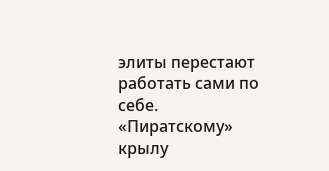элиты перестают работать сами по себе. «Пиратскому» крылу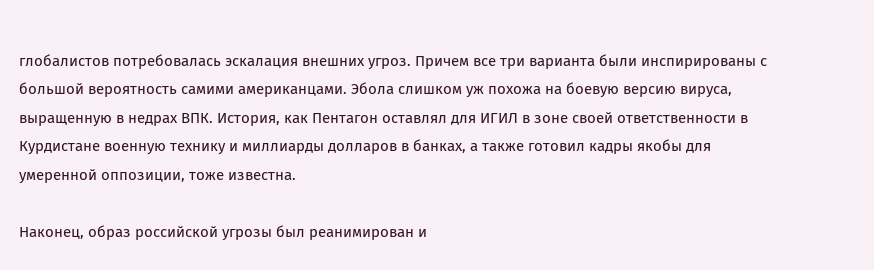глобалистов потребовалась эскалация внешних угроз. Причем все три варианта были инспирированы с большой вероятность самими американцами. Эбола слишком уж похожа на боевую версию вируса, выращенную в недрах ВПК. История, как Пентагон оставлял для ИГИЛ в зоне своей ответственности в Курдистане военную технику и миллиарды долларов в банках, а также готовил кадры якобы для умеренной оппозиции, тоже известна.

Наконец, образ российской угрозы был реанимирован и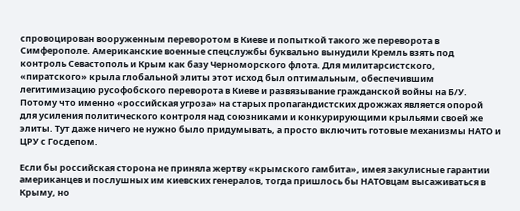спровоцирован вооруженным переворотом в Киеве и попыткой такого же переворота в Симферополе. Американские военные спецслужбы буквально вынудили Кремль взять под контроль Севастополь и Крым как базу Черноморского флота. Для милитарсистского, «пиратского» крыла глобальной элиты этот исход был оптимальным, обеспечившим легитимизацию русофобского переворота в Киеве и развязывание гражданской войны на Б/У. Потому что именно «российская угроза» на старых пропагандистских дрожжах является опорой для усиления политического контроля над союзниками и конкурирующими крыльями своей же элиты. Тут даже ничего не нужно было придумывать, а просто включить готовые механизмы НАТО и ЦРУ с Госдепом.

Если бы российская сторона не приняла жертву «крымского гамбита», имея закулисные гарантии американцев и послушных им киевских генералов, тогда пришлось бы НАТОвцам высаживаться в Крыму, но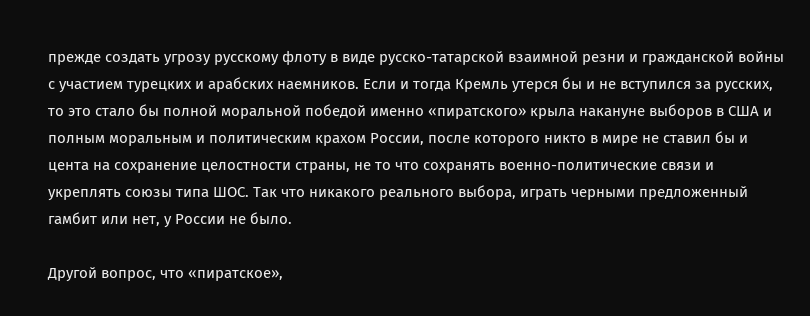прежде создать угрозу русскому флоту в виде русско-татарской взаимной резни и гражданской войны с участием турецких и арабских наемников. Если и тогда Кремль утерся бы и не вступился за русских, то это стало бы полной моральной победой именно «пиратского» крыла накануне выборов в США и полным моральным и политическим крахом России, после которого никто в мире не ставил бы и цента на сохранение целостности страны, не то что сохранять военно-политические связи и укреплять союзы типа ШОС. Так что никакого реального выбора, играть черными предложенный гамбит или нет, у России не было.

Другой вопрос, что «пиратское»,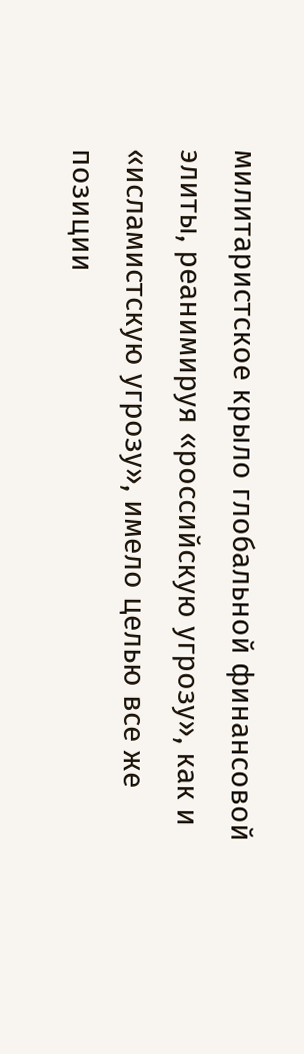милитаристское крыло глобальной финансовой элиты, реанимируя «российскую угрозу», как и «исламистскую угрозу», имело целью все же позиции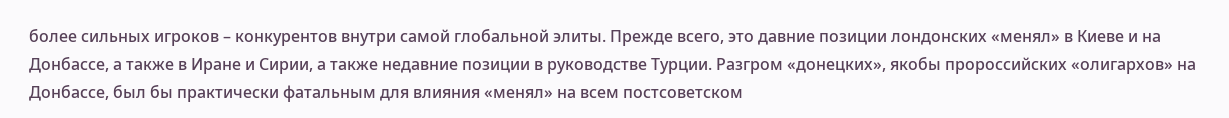более сильных игроков – конкурентов внутри самой глобальной элиты. Прежде всего, это давние позиции лондонских «менял» в Киеве и на Донбассе, а также в Иране и Сирии, а также недавние позиции в руководстве Турции. Разгром «донецких», якобы пророссийских «олигархов» на Донбассе, был бы практически фатальным для влияния «менял» на всем постсоветском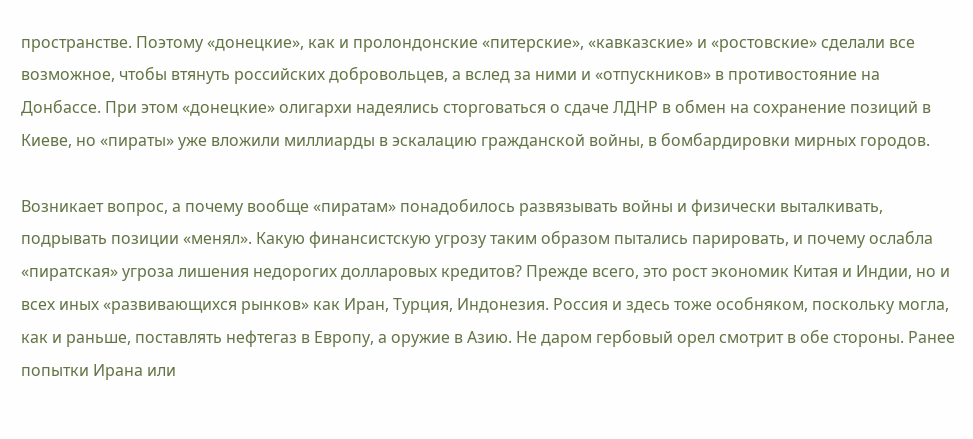пространстве. Поэтому «донецкие», как и пролондонские «питерские», «кавказские» и «ростовские» сделали все возможное, чтобы втянуть российских добровольцев, а вслед за ними и «отпускников» в противостояние на Донбассе. При этом «донецкие» олигархи надеялись сторговаться о сдаче ЛДНР в обмен на сохранение позиций в Киеве, но «пираты» уже вложили миллиарды в эскалацию гражданской войны, в бомбардировки мирных городов.

Возникает вопрос, а почему вообще «пиратам» понадобилось развязывать войны и физически выталкивать, подрывать позиции «менял». Какую финансистскую угрозу таким образом пытались парировать, и почему ослабла «пиратская» угроза лишения недорогих долларовых кредитов? Прежде всего, это рост экономик Китая и Индии, но и всех иных «развивающихся рынков» как Иран, Турция, Индонезия. Россия и здесь тоже особняком, поскольку могла, как и раньше, поставлять нефтегаз в Европу, а оружие в Азию. Не даром гербовый орел смотрит в обе стороны. Ранее попытки Ирана или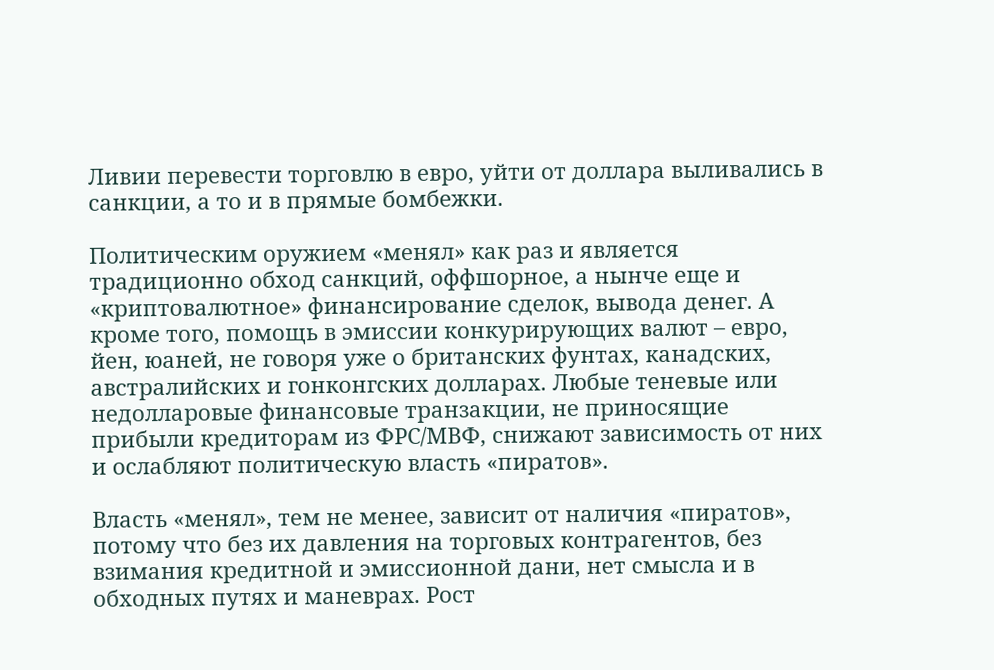Ливии перевести торговлю в евро, уйти от доллара выливались в санкции, а то и в прямые бомбежки.

Политическим оружием «менял» как раз и является традиционно обход санкций, оффшорное, а нынче еще и «криптовалютное» финансирование сделок, вывода денег. А кроме того, помощь в эмиссии конкурирующих валют – евро, йен, юаней, не говоря уже о британских фунтах, канадских, австралийских и гонконгских долларах. Любые теневые или недолларовые финансовые транзакции, не приносящие прибыли кредиторам из ФРС/МВФ, снижают зависимость от них и ослабляют политическую власть «пиратов».

Власть «менял», тем не менее, зависит от наличия «пиратов», потому что без их давления на торговых контрагентов, без взимания кредитной и эмиссионной дани, нет смысла и в обходных путях и маневрах. Рост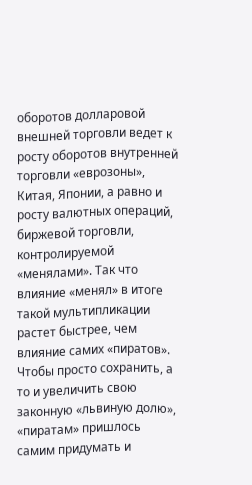оборотов долларовой внешней торговли ведет к росту оборотов внутренней торговли «еврозоны», Китая, Японии, а равно и росту валютных операций, биржевой торговли, контролируемой «менялами». Так что влияние «менял» в итоге такой мультипликации растет быстрее, чем влияние самих «пиратов». Чтобы просто сохранить, а то и увеличить свою законную «львиную долю», «пиратам» пришлось самим придумать и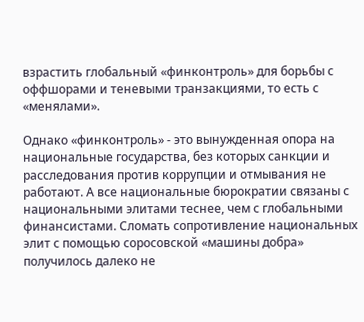взрастить глобальный «финконтроль» для борьбы с оффшорами и теневыми транзакциями, то есть с «менялами».

Однако «финконтроль» - это вынужденная опора на национальные государства, без которых санкции и расследования против коррупции и отмывания не работают. А все национальные бюрократии связаны с национальными элитами теснее, чем с глобальными финансистами. Сломать сопротивление национальных элит с помощью соросовской «машины добра» получилось далеко не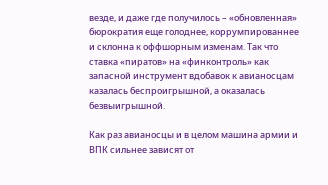везде, и даже где получилось – «обновленная» бюрократия еще голоднее, коррумпированнее и склонна к оффшорным изменам. Так что ставка «пиратов» на «финконтроль» как запасной инструмент вдобавок к авианосцам казалась беспроигрышной, а оказалась безвыигрышной.

Как раз авианосцы и в целом машина армии и ВПК сильнее зависят от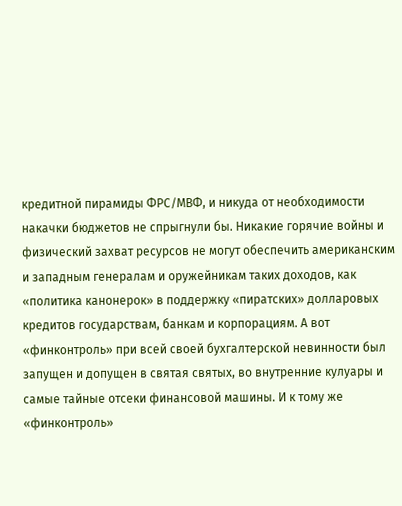кредитной пирамиды ФРС/МВФ, и никуда от необходимости накачки бюджетов не спрыгнули бы. Никакие горячие войны и физический захват ресурсов не могут обеспечить американским и западным генералам и оружейникам таких доходов, как «политика канонерок» в поддержку «пиратских» долларовых кредитов государствам, банкам и корпорациям. А вот «финконтроль» при всей своей бухгалтерской невинности был запущен и допущен в святая святых, во внутренние кулуары и самые тайные отсеки финансовой машины. И к тому же «финконтроль»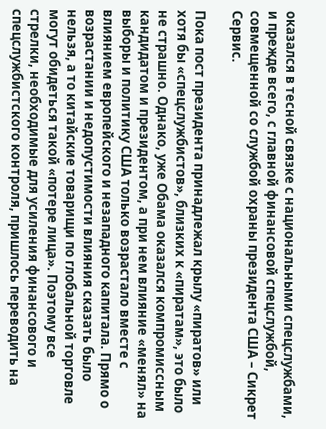оказался в тесной связке с национальными спецслужбами, и прежде всего, с главной финансовой спецслужбой, совмещенной со службой охраны президента США – Сикрет Сервис.

Пока пост президента принадлежал крылу «пиратов» или хотя бы «спецслужбистов», близких к «пиратам», это было не страшно. Однако, уже Обама оказался компромиссным кандидатом и президентом, а при нем влияние «менял» на выборы и политику США только возрастало вместе с влиянием европейского и незападного капитала. Прямо о возрастании и недопустимости влияния сказать было нельзя, а то китайские товарищи по глобальной торговле могут обидеться такой «потере лица». Поэтому все стрелки, необходимые для усиления финансового и спецслужбистского контроля, пришлось переводить на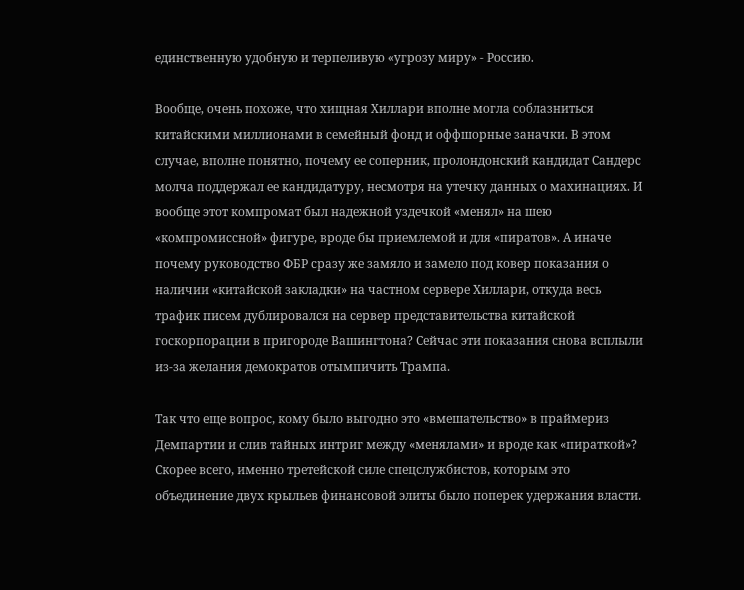единственную удобную и терпеливую «угрозу миру» - Россию.

Вообще, очень похоже, что хищная Хиллари вполне могла соблазниться китайскими миллионами в семейный фонд и оффшорные заначки. В этом случае, вполне понятно, почему ее соперник, пролондонский кандидат Сандерс молча поддержал ее кандидатуру, несмотря на утечку данных о махинациях. И вообще этот компромат был надежной уздечкой «менял» на шею «компромиссной» фигуре, вроде бы приемлемой и для «пиратов». А иначе почему руководство ФБР сразу же замяло и замело под ковер показания о наличии «китайской закладки» на частном сервере Хиллари, откуда весь трафик писем дублировался на сервер представительства китайской госкорпорации в пригороде Вашингтона? Сейчас эти показания снова всплыли из-за желания демократов отымпичить Трампа.

Так что еще вопрос, кому было выгодно это «вмешательство» в праймериз Демпартии и слив тайных интриг между «менялами» и вроде как «пираткой»? Скорее всего, именно третейской силе спецслужбистов, которым это объединение двух крыльев финансовой элиты было поперек удержания власти.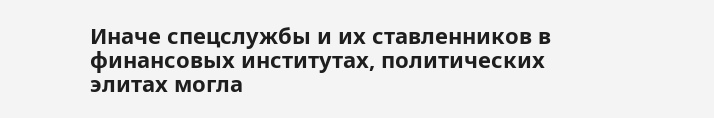Иначе спецслужбы и их ставленников в финансовых институтах, политических элитах могла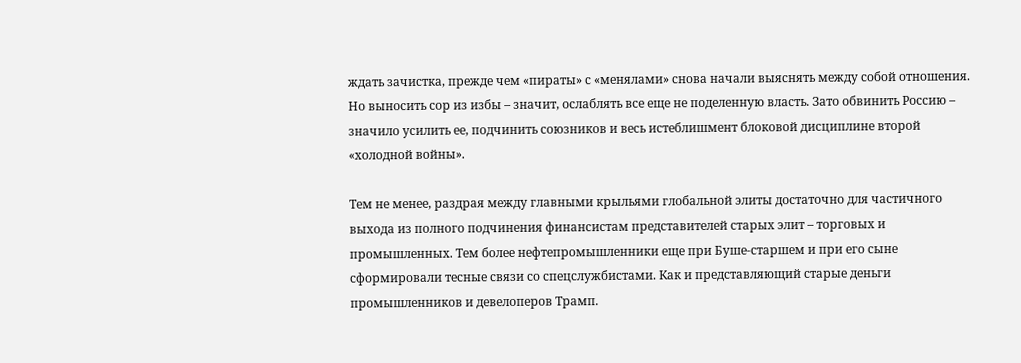ждать зачистка, прежде чем «пираты» с «менялами» снова начали выяснять между собой отношения. Но выносить сор из избы – значит, ослаблять все еще не поделенную власть. Зато обвинить Россию – значило усилить ее, подчинить союзников и весь истеблишмент блоковой дисциплине второй «холодной войны».

Тем не менее, раздрая между главными крыльями глобальной элиты достаточно для частичного выхода из полного подчинения финансистам представителей старых элит – торговых и промышленных. Тем более нефтепромышленники еще при Буше-старшем и при его сыне сформировали тесные связи со спецслужбистами. Как и представляющий старые деньги промышленников и девелоперов Трамп.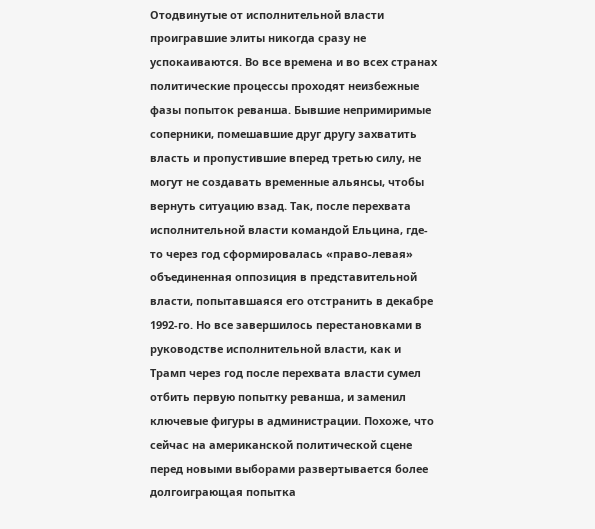Отодвинутые от исполнительной власти проигравшие элиты никогда сразу не успокаиваются. Во все времена и во всех странах политические процессы проходят неизбежные фазы попыток реванша. Бывшие непримиримые соперники, помешавшие друг другу захватить власть и пропустившие вперед третью силу, не могут не создавать временные альянсы, чтобы вернуть ситуацию взад. Так, после перехвата исполнительной власти командой Ельцина, где-то через год сформировалась «право-левая» объединенная оппозиция в представительной власти, попытавшаяся его отстранить в декабре 1992-го. Но все завершилось перестановками в руководстве исполнительной власти, как и Трамп через год после перехвата власти сумел отбить первую попытку реванша, и заменил ключевые фигуры в администрации. Похоже, что сейчас на американской политической сцене перед новыми выборами развертывается более долгоиграющая попытка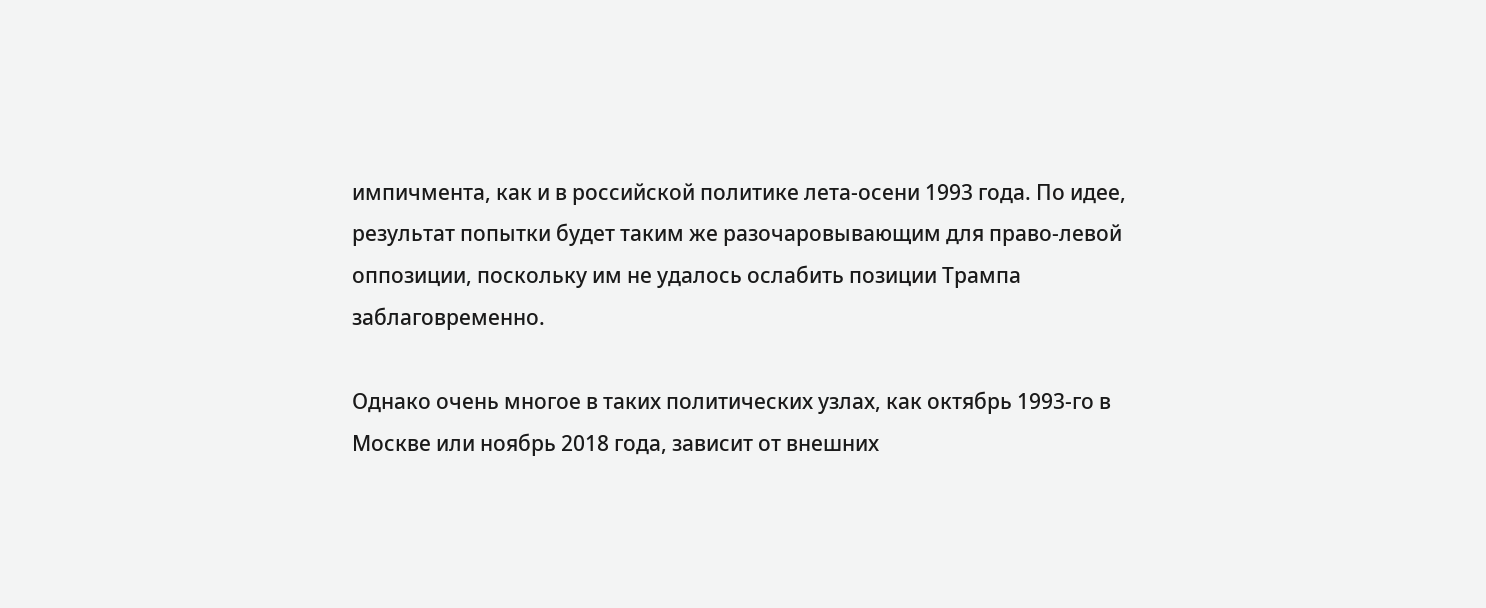импичмента, как и в российской политике лета-осени 1993 года. По идее, результат попытки будет таким же разочаровывающим для право-левой оппозиции, поскольку им не удалось ослабить позиции Трампа заблаговременно.

Однако очень многое в таких политических узлах, как октябрь 1993-го в Москве или ноябрь 2018 года, зависит от внешних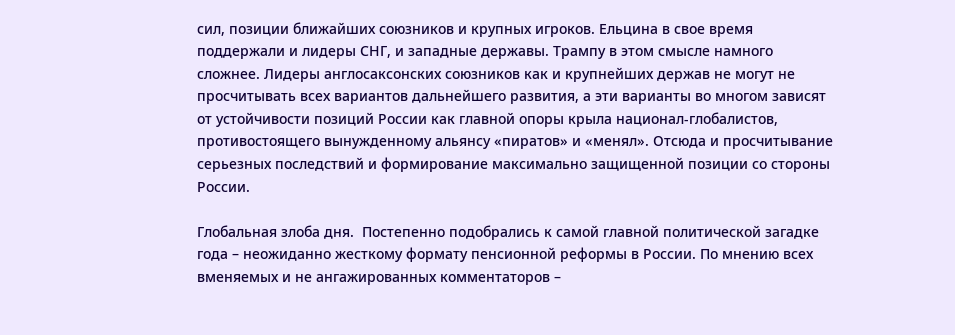сил, позиции ближайших союзников и крупных игроков. Ельцина в свое время поддержали и лидеры СНГ, и западные державы. Трампу в этом смысле намного сложнее. Лидеры англосаксонских союзников как и крупнейших держав не могут не просчитывать всех вариантов дальнейшего развития, а эти варианты во многом зависят от устойчивости позиций России как главной опоры крыла национал-глобалистов, противостоящего вынужденному альянсу «пиратов» и «менял». Отсюда и просчитывание серьезных последствий и формирование максимально защищенной позиции со стороны России.

Глобальная злоба дня.  Постепенно подобрались к самой главной политической загадке года – неожиданно жесткому формату пенсионной реформы в России. По мнению всех вменяемых и не ангажированных комментаторов –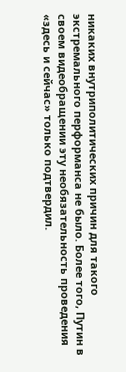никаких внутриполитических причин для такого экстремального перформанса не было. Более того, Путин в своем видеобращении эту необязательность проведения «здесь и сейчас» только подтвердил.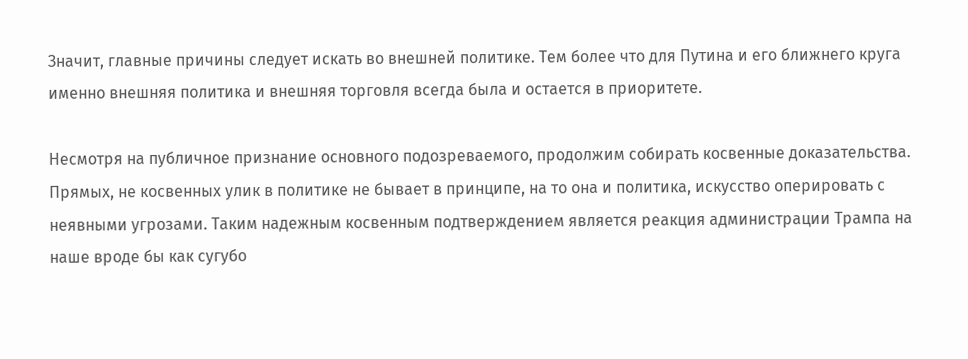Значит, главные причины следует искать во внешней политике. Тем более что для Путина и его ближнего круга именно внешняя политика и внешняя торговля всегда была и остается в приоритете.

Несмотря на публичное признание основного подозреваемого, продолжим собирать косвенные доказательства. Прямых, не косвенных улик в политике не бывает в принципе, на то она и политика, искусство оперировать с неявными угрозами. Таким надежным косвенным подтверждением является реакция администрации Трампа на наше вроде бы как сугубо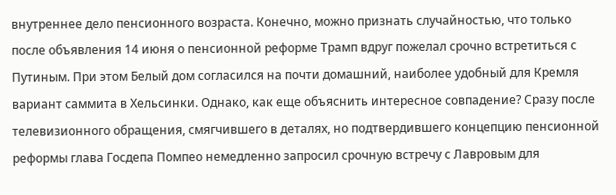внутреннее дело пенсионного возраста. Конечно, можно признать случайностью, что только после объявления 14 июня о пенсионной реформе Трамп вдруг пожелал срочно встретиться с Путиным. При этом Белый дом согласился на почти домашний, наиболее удобный для Кремля вариант саммита в Хельсинки. Однако, как еще объяснить интересное совпадение? Сразу после телевизионного обращения, смягчившего в деталях, но подтвердившего концепцию пенсионной реформы глава Госдепа Помпео немедленно запросил срочную встречу с Лавровым для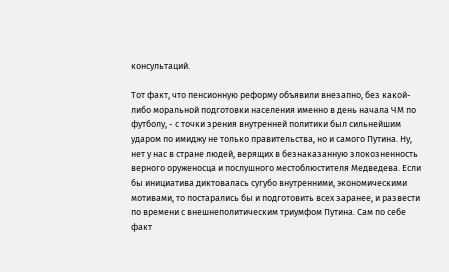консультаций.

Тот факт, что пенсионную реформу объявили внезапно, без какой-либо моральной подготовки населения именно в день начала ЧМ по футболу, - с точки зрения внутренней политики был сильнейшим ударом по имиджу не только правительства, но и самого Путина. Ну, нет у нас в стране людей, верящих в безнаказанную злокозненность верного оруженосца и послушного местоблюстителя Медведева. Если бы инициатива диктовалась сугубо внутренними, экономическими мотивами, то постарались бы и подготовить всех заранее, и развести по времени с внешнеполитическим триумфом Путина. Сам по себе факт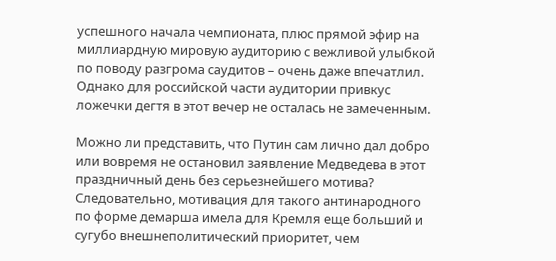успешного начала чемпионата, плюс прямой эфир на миллиардную мировую аудиторию с вежливой улыбкой по поводу разгрома саудитов – очень даже впечатлил. Однако для российской части аудитории привкус ложечки дегтя в этот вечер не осталась не замеченным.

Можно ли представить, что Путин сам лично дал добро или вовремя не остановил заявление Медведева в этот праздничный день без серьезнейшего мотива? Следовательно, мотивация для такого антинародного по форме демарша имела для Кремля еще больший и сугубо внешнеполитический приоритет, чем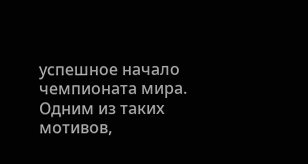успешное начало чемпионата мира. Одним из таких мотивов,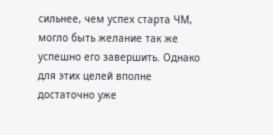сильнее, чем успех старта ЧМ, могло быть желание так же успешно его завершить. Однако для этих целей вполне достаточно уже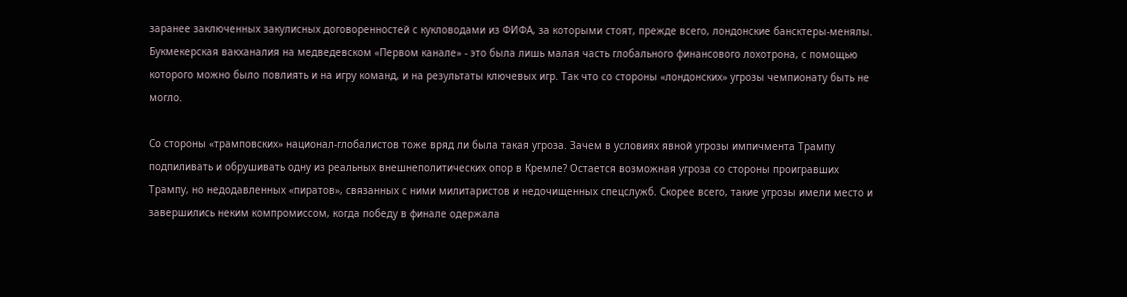заранее заключенных закулисных договоренностей с кукловодами из ФИФА, за которыми стоят, прежде всего, лондонские бансктеры-менялы. Букмекерская вакханалия на медведевском «Первом канале» - это была лишь малая часть глобального финансового лохотрона, с помощью которого можно было повлиять и на игру команд, и на результаты ключевых игр. Так что со стороны «лондонских» угрозы чемпионату быть не могло.

Со стороны «трамповских» национал-глобалистов тоже вряд ли была такая угроза. Зачем в условиях явной угрозы импичмента Трампу подпиливать и обрушивать одну из реальных внешнеполитических опор в Кремле? Остается возможная угроза со стороны проигравших Трампу, но недодавленных «пиратов», связанных с ними милитаристов и недочищенных спецслужб. Скорее всего, такие угрозы имели место и завершились неким компромиссом, когда победу в финале одержала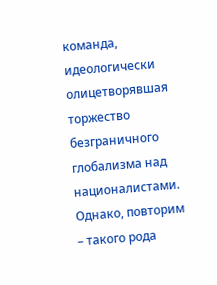команда, идеологически олицетворявшая торжество безграничного глобализма над националистами. Однако, повторим – такого рода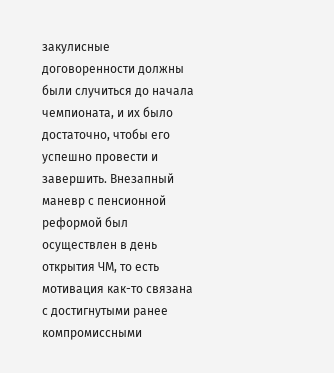закулисные договоренности должны были случиться до начала чемпионата, и их было достаточно, чтобы его успешно провести и завершить. Внезапный маневр с пенсионной реформой был осуществлен в день открытия ЧМ, то есть мотивация как-то связана с достигнутыми ранее компромиссными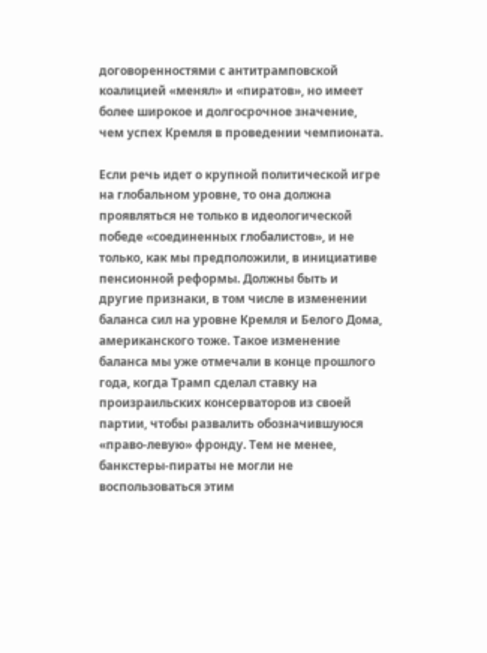договоренностями с антитрамповской коалицией «менял» и «пиратов», но имеет более широкое и долгосрочное значение, чем успех Кремля в проведении чемпионата.

Если речь идет о крупной политической игре на глобальном уровне, то она должна проявляться не только в идеологической победе «соединенных глобалистов», и не только, как мы предположили, в инициативе пенсионной реформы. Должны быть и другие признаки, в том числе в изменении баланса сил на уровне Кремля и Белого Дома, американского тоже. Такое изменение баланса мы уже отмечали в конце прошлого года, когда Трамп сделал ставку на произраильских консерваторов из своей партии, чтобы развалить обозначившуюся «право-левую» фронду. Тем не менее, банкстеры-пираты не могли не воспользоваться этим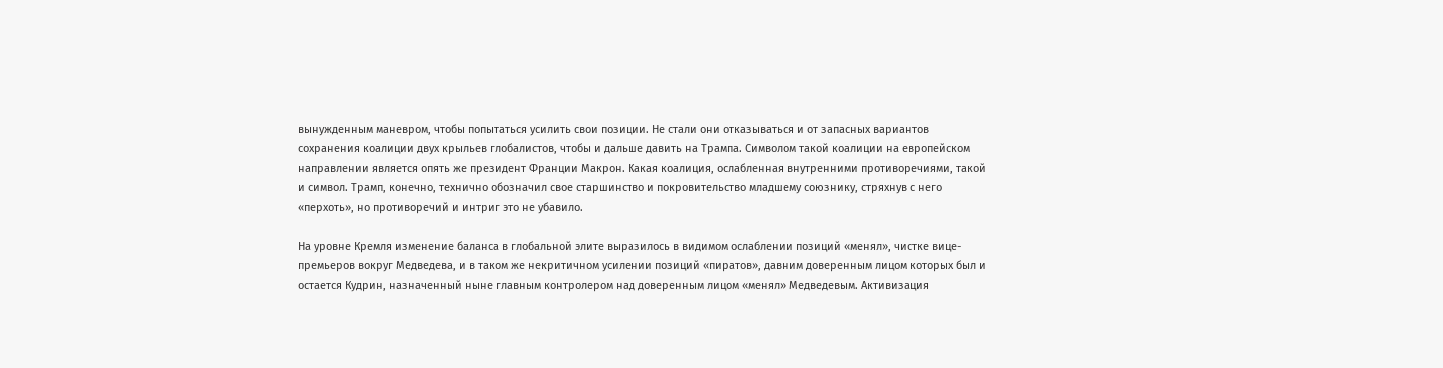вынужденным маневром, чтобы попытаться усилить свои позиции. Не стали они отказываться и от запасных вариантов сохранения коалиции двух крыльев глобалистов, чтобы и дальше давить на Трампа. Символом такой коалиции на европейском направлении является опять же президент Франции Макрон. Какая коалиция, ослабленная внутренними противоречиями, такой и символ. Трамп, конечно, технично обозначил свое старшинство и покровительство младшему союзнику, стряхнув с него «перхоть», но противоречий и интриг это не убавило.

На уровне Кремля изменение баланса в глобальной элите выразилось в видимом ослаблении позиций «менял», чистке вице-премьеров вокруг Медведева, и в таком же некритичном усилении позиций «пиратов», давним доверенным лицом которых был и остается Кудрин, назначенный ныне главным контролером над доверенным лицом «менял» Медведевым. Активизация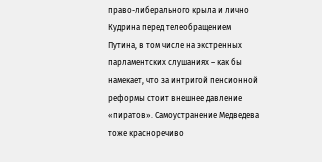право-либерального крыла и лично Кудрина перед телеобращением Путина, в том числе на экстренных парламентских слушаниях – как бы намекает, что за интригой пенсионной реформы стоит внешнее давление «пиратов». Самоустранение Медведева тоже красноречиво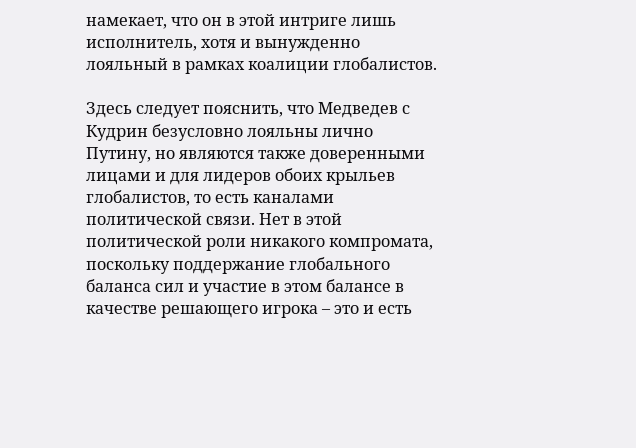намекает, что он в этой интриге лишь исполнитель, хотя и вынужденно лояльный в рамках коалиции глобалистов.

Здесь следует пояснить, что Медведев с Кудрин безусловно лояльны лично Путину, но являются также доверенными лицами и для лидеров обоих крыльев глобалистов, то есть каналами политической связи. Нет в этой политической роли никакого компромата, поскольку поддержание глобального баланса сил и участие в этом балансе в качестве решающего игрока – это и есть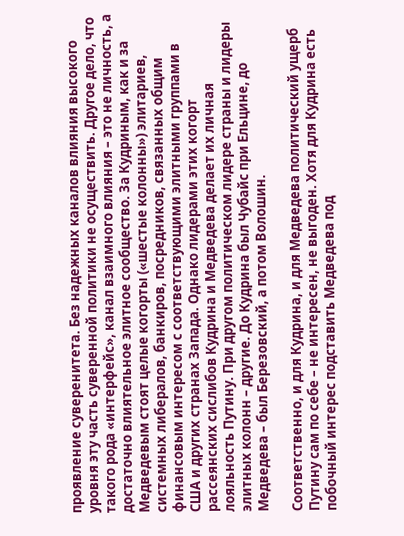проявление суверенитета. Без надежных каналов влияния высокого уровня эту часть суверенной политики не осуществить. Другое дело, что такого рода «интерфейс», канал взаимного влияния – это не личность, а достаточно влиятельное элитное сообщество. За Кудриным, как и за Медведевым стоят целые когорты («шестые колонны») элитариев, системных либералов, банкиров, посредников, связанных общим финансовым интересом с соответствующими элитными группами в США и других странах Запада. Однако лидерами этих когорт рассеянских сислибов Кудрина и Медведева делает их личная лояльность Путину. При другом политическом лидере страны и лидеры элитных колонн – другие. До Кудрина был Чубайс при Ельцине, до Медведева – был Березовский, а потом Волошин.

Соответственно, и для Кудрина, и для Медведева политический ущерб Путину сам по себе – не интересен, не выгоден. Хотя для Кудрина есть побочный интерес подставить Медведева под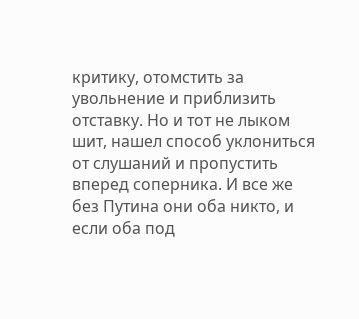критику, отомстить за увольнение и приблизить отставку. Но и тот не лыком шит, нашел способ уклониться от слушаний и пропустить вперед соперника. И все же без Путина они оба никто, и если оба под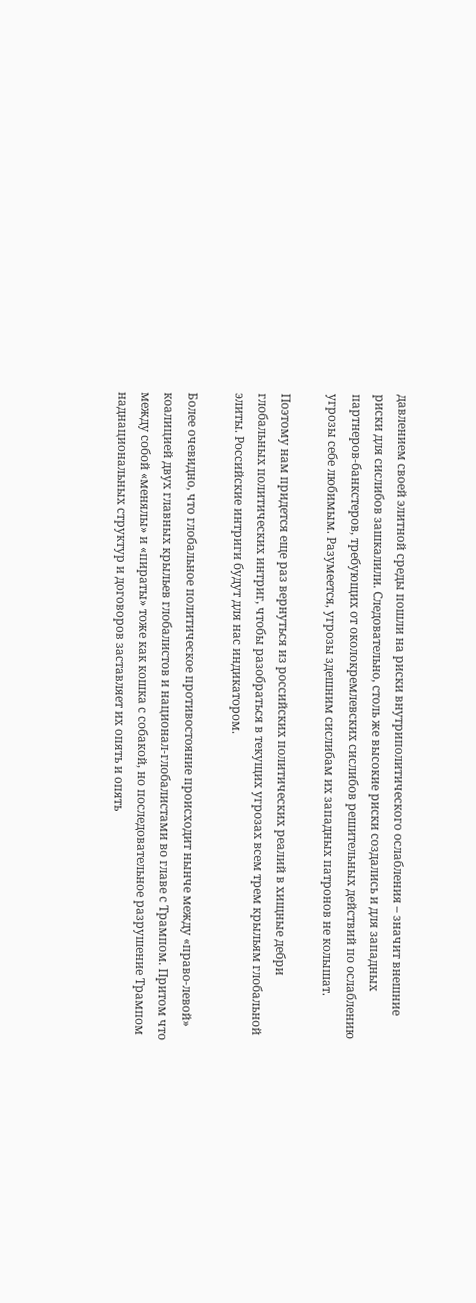давлением своей элитной среды пошли на риски внутриполитического ослабления – значит внешние риски для сислибов зашкалили. Следовательно, столь же высокие риски создались и для западных партнеров-банкстеров, требующих от околокремлевских сислибов решительных действий по ослаблению угрозы себе любимым. Разумеется, угрозы здешним сислибам их западных патронов не колышат.

Поэтому нам придется еще раз вернуться из российских политических реалий в хищные дебри глобальных политических интриг, чтобы разобраться в текущих угрозах всем трем крыльям глобальной элиты. Российские интриги будут для нас индикатором.

Более очевидно, что глобальное политическое противостояние происходит нынче между «право-левой» коалицией двух главных крыльев глобалистов и национал-глобалистами во главе с Трампом. Притом что между собой «менялы» и «пираты» тоже как кошка с собакой, но последовательное разрушение Трампом наднациональных структур и договоров заставляет их опять и опять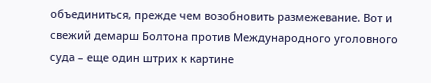объединиться, прежде чем возобновить размежевание. Вот и свежий демарш Болтона против Международного уголовного суда – еще один штрих к картине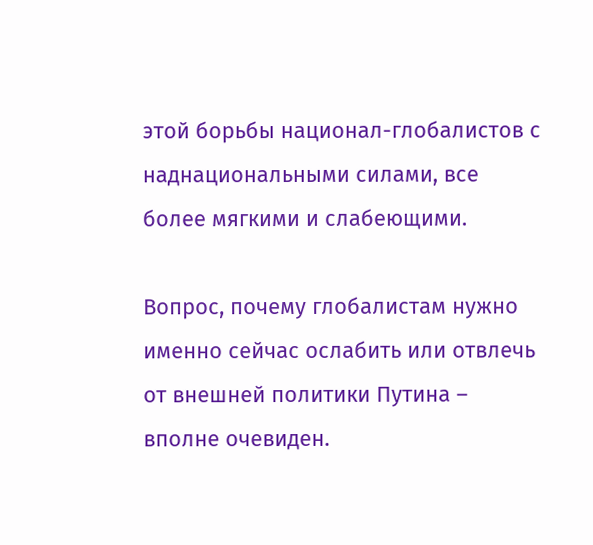этой борьбы национал-глобалистов с наднациональными силами, все более мягкими и слабеющими.

Вопрос, почему глобалистам нужно именно сейчас ослабить или отвлечь от внешней политики Путина – вполне очевиден.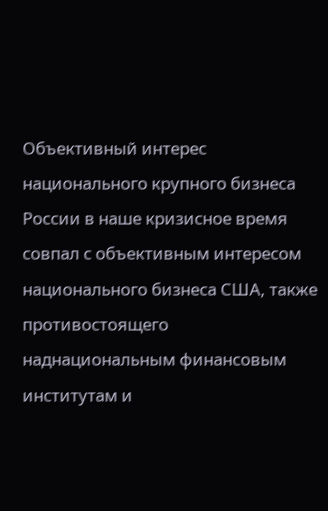Объективный интерес национального крупного бизнеса России в наше кризисное время совпал с объективным интересом национального бизнеса США, также противостоящего наднациональным финансовым институтам и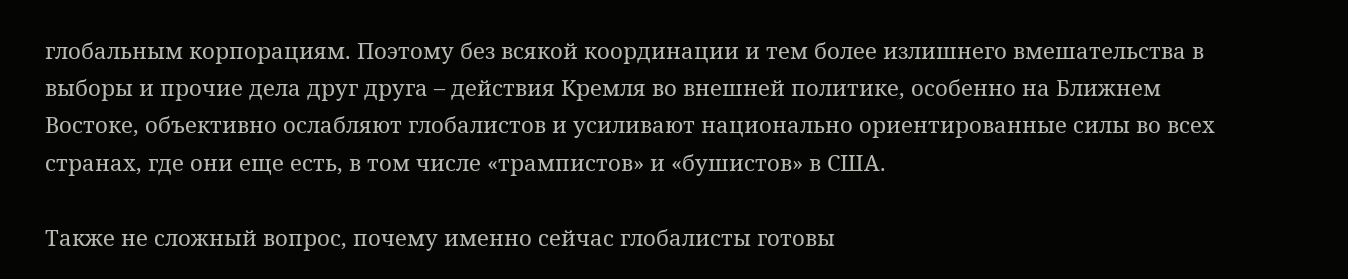глобальным корпорациям. Поэтому без всякой координации и тем более излишнего вмешательства в выборы и прочие дела друг друга – действия Кремля во внешней политике, особенно на Ближнем Востоке, объективно ослабляют глобалистов и усиливают национально ориентированные силы во всех странах, где они еще есть, в том числе «трампистов» и «бушистов» в США.

Также не сложный вопрос, почему именно сейчас глобалисты готовы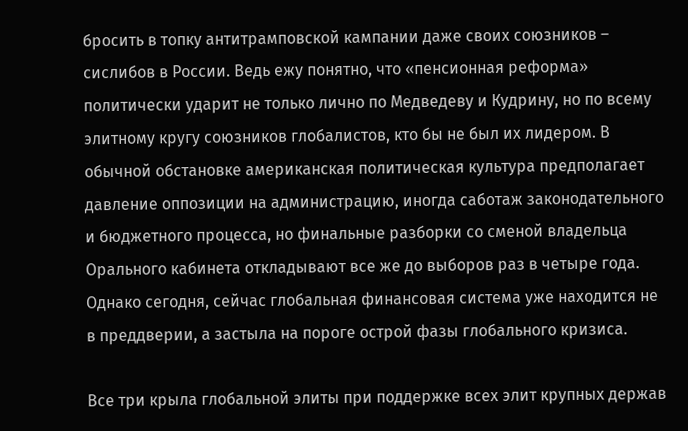бросить в топку антитрамповской кампании даже своих союзников – сислибов в России. Ведь ежу понятно, что «пенсионная реформа» политически ударит не только лично по Медведеву и Кудрину, но по всему элитному кругу союзников глобалистов, кто бы не был их лидером. В обычной обстановке американская политическая культура предполагает давление оппозиции на администрацию, иногда саботаж законодательного и бюджетного процесса, но финальные разборки со сменой владельца Орального кабинета откладывают все же до выборов раз в четыре года. Однако сегодня, сейчас глобальная финансовая система уже находится не в преддверии, а застыла на пороге острой фазы глобального кризиса.

Все три крыла глобальной элиты при поддержке всех элит крупных держав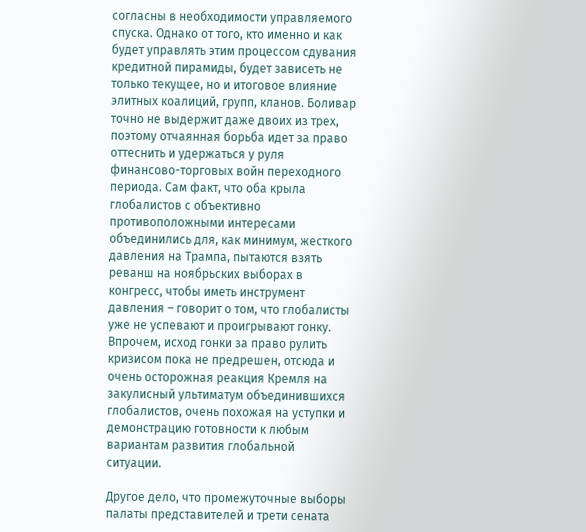согласны в необходимости управляемого спуска. Однако от того, кто именно и как будет управлять этим процессом сдувания кредитной пирамиды, будет зависеть не только текущее, но и итоговое влияние элитных коалиций, групп, кланов. Боливар точно не выдержит даже двоих из трех, поэтому отчаянная борьба идет за право оттеснить и удержаться у руля финансово-торговых войн переходного периода. Сам факт, что оба крыла глобалистов с объективно противоположными интересами объединились для, как минимум, жесткого давления на Трампа, пытаются взять реванш на ноябрьских выборах в конгресс, чтобы иметь инструмент давления – говорит о том, что глобалисты уже не успевают и проигрывают гонку. Впрочем, исход гонки за право рулить кризисом пока не предрешен, отсюда и очень осторожная реакция Кремля на закулисный ультиматум объединившихся глобалистов, очень похожая на уступки и демонстрацию готовности к любым вариантам развития глобальной ситуации.

Другое дело, что промежуточные выборы палаты представителей и трети сената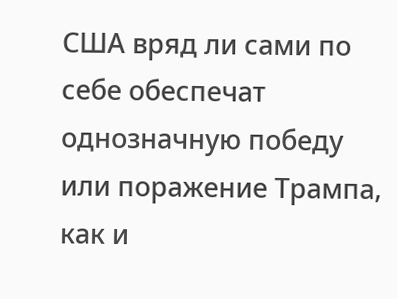США вряд ли сами по себе обеспечат однозначную победу или поражение Трампа, как и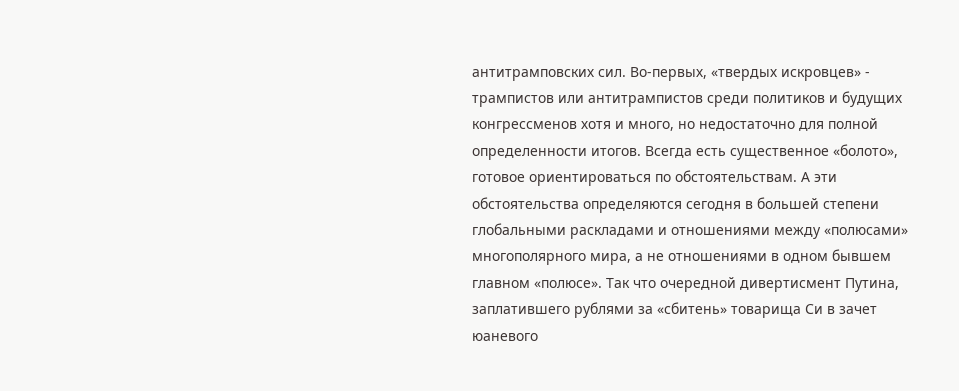антитрамповских сил. Во-первых, «твердых искровцев» - трампистов или антитрампистов среди политиков и будущих конгрессменов хотя и много, но недостаточно для полной определенности итогов. Всегда есть существенное «болото», готовое ориентироваться по обстоятельствам. А эти обстоятельства определяются сегодня в большей степени глобальными раскладами и отношениями между «полюсами» многополярного мира, а не отношениями в одном бывшем главном «полюсе». Так что очередной дивертисмент Путина, заплатившего рублями за «сбитень» товарища Си в зачет юаневого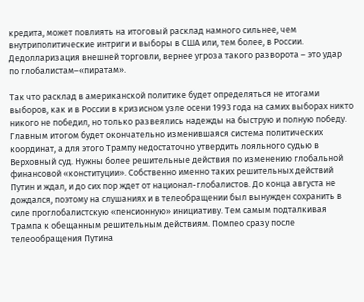кредита, может повлиять на итоговый расклад намного сильнее, чем внутриполитические интриги и выборы в США или, тем более, в России. Дедолларизация внешней торговли, вернее угроза такого разворота – это удар по глобалистам–«пиратам».

Так что расклад в американской политике будет определяться не итогами выборов, как и в России в кризисном узле осени 1993 года на самих выборах никто никого не победил, но только развеялись надежды на быструю и полную победу. Главным итогом будет окончательно изменившаяся система политических координат, а для этого Трампу недостаточно утвердить лояльного судью в Верховный суд. Нужны более решительные действия по изменению глобальной финансовой «конституции». Собственно именно таких решительных действий Путин и ждал, и до сих пор ждет от национал-глобалистов. До конца августа не дождался, поэтому на слушаниях и в телеобращении был вынужден сохранить в силе проглобалистскую «пенсионную» инициативу. Тем самым подталкивая Трампа к обещанным решительным действиям. Помпео сразу после телеообращения Путина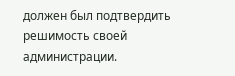должен был подтвердить решимость своей администрации.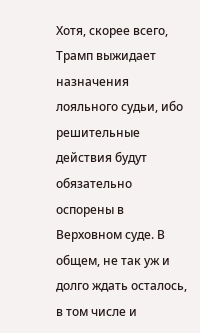Хотя, скорее всего, Трамп выжидает назначения лояльного судьи, ибо решительные действия будут обязательно оспорены в Верховном суде. В общем, не так уж и долго ждать осталось, в том числе и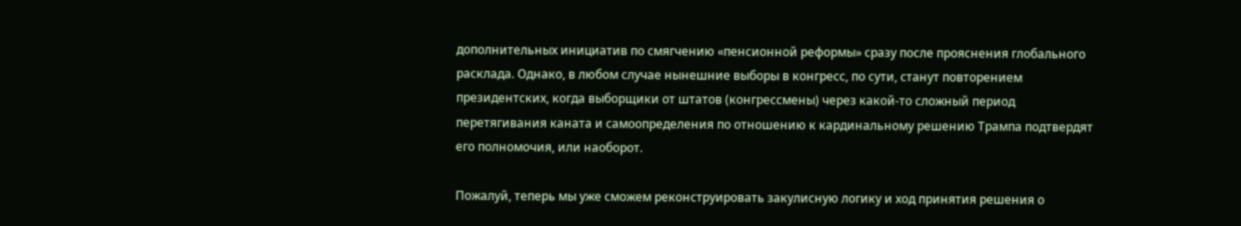дополнительных инициатив по смягчению «пенсионной реформы» сразу после прояснения глобального расклада. Однако, в любом случае нынешние выборы в конгресс, по сути, станут повторением президентских, когда выборщики от штатов (конгрессмены) через какой-то сложный период перетягивания каната и самоопределения по отношению к кардинальному решению Трампа подтвердят его полномочия, или наоборот.

Пожалуй, теперь мы уже сможем реконструировать закулисную логику и ход принятия решения о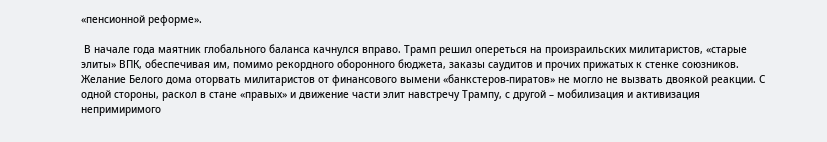«пенсионной реформе».

 В начале года маятник глобального баланса качнулся вправо. Трамп решил опереться на произраильских милитаристов, «старые элиты» ВПК, обеспечивая им, помимо рекордного оборонного бюджета, заказы саудитов и прочих прижатых к стенке союзников. Желание Белого дома оторвать милитаристов от финансового вымени «банкстеров-пиратов» не могло не вызвать двоякой реакции. С одной стороны, раскол в стане «правых» и движение части элит навстречу Трампу, с другой – мобилизация и активизация непримиримого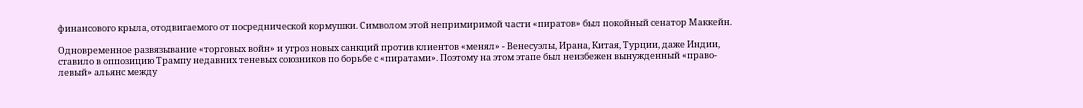финансового крыла, отодвигаемого от посреднической кормушки. Символом этой непримиримой части «пиратов» был покойный сенатор Маккейн.

Одновременное развязывание «торговых войн» и угроз новых санкций против клиентов «менял» - Венесуэлы, Ирана, Китая, Турции, даже Индии, ставило в оппозицию Трампу недавних теневых союзников по борьбе с «пиратами». Поэтому на этом этапе был неизбежен вынужденный «право-левый» альянс между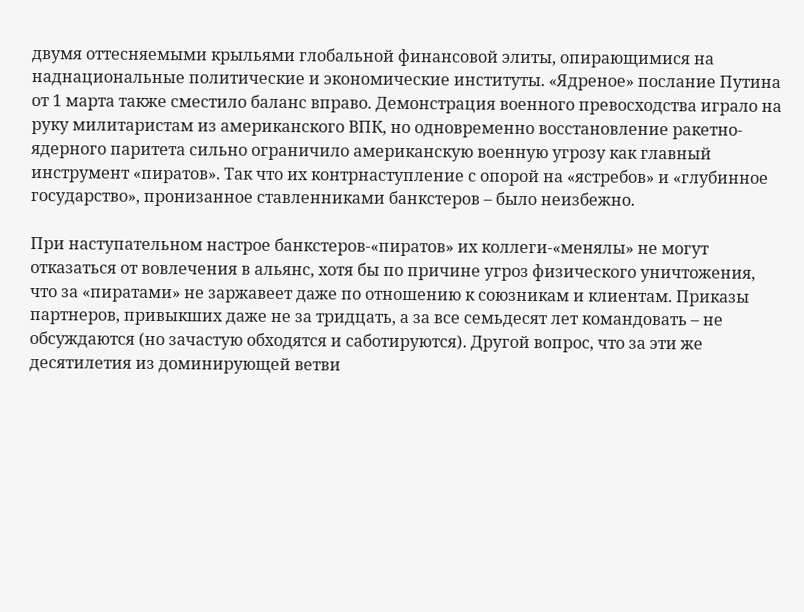двумя оттесняемыми крыльями глобальной финансовой элиты, опирающимися на наднациональные политические и экономические институты. «Ядреное» послание Путина от 1 марта также сместило баланс вправо. Демонстрация военного превосходства играло на руку милитаристам из американского ВПК, но одновременно восстановление ракетно-ядерного паритета сильно ограничило американскую военную угрозу как главный инструмент «пиратов». Так что их контрнаступление с опорой на «ястребов» и «глубинное государство», пронизанное ставленниками банкстеров – было неизбежно.

При наступательном настрое банкстеров-«пиратов» их коллеги-«менялы» не могут отказаться от вовлечения в альянс, хотя бы по причине угроз физического уничтожения, что за «пиратами» не заржавеет даже по отношению к союзникам и клиентам. Приказы партнеров, привыкших даже не за тридцать, а за все семьдесят лет командовать – не обсуждаются (но зачастую обходятся и саботируются). Другой вопрос, что за эти же десятилетия из доминирующей ветви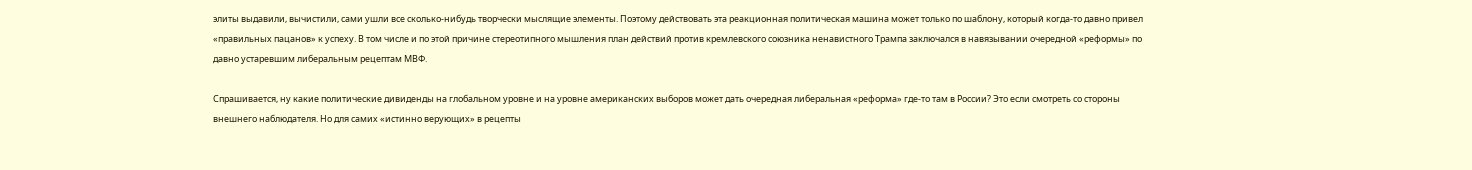элиты выдавили, вычистили, сами ушли все сколько-нибудь творчески мыслящие элементы. Поэтому действовать эта реакционная политическая машина может только по шаблону, который когда-то давно привел «правильных пацанов» к успеху. В том числе и по этой причине стереотипного мышления план действий против кремлевского союзника ненавистного Трампа заключался в навязывании очередной «реформы» по давно устаревшим либеральным рецептам МВФ.

Спрашивается, ну какие политические дивиденды на глобальном уровне и на уровне американских выборов может дать очередная либеральная «реформа» где-то там в России? Это если смотреть со стороны внешнего наблюдателя. Но для самих «истинно верующих» в рецепты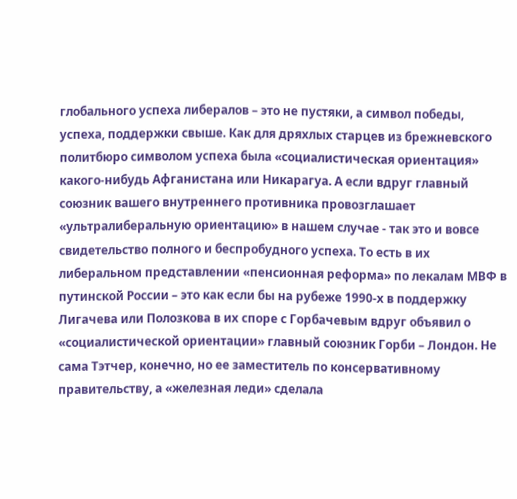глобального успеха либералов – это не пустяки, а символ победы, успеха, поддержки свыше. Как для дряхлых старцев из брежневского политбюро символом успеха была «социалистическая ориентация» какого-нибудь Афганистана или Никарагуа. А если вдруг главный союзник вашего внутреннего противника провозглашает «ультралиберальную ориентацию» в нашем случае - так это и вовсе свидетельство полного и беспробудного успеха. То есть в их либеральном представлении «пенсионная реформа» по лекалам МВФ в путинской России – это как если бы на рубеже 1990-х в поддержку Лигачева или Полозкова в их споре с Горбачевым вдруг объявил о «социалистической ориентации» главный союзник Горби – Лондон. Не сама Тэтчер, конечно, но ее заместитель по консервативному правительству, а «железная леди» сделала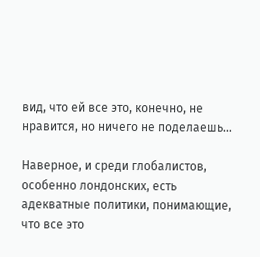вид, что ей все это, конечно, не нравится, но ничего не поделаешь…

Наверное, и среди глобалистов, особенно лондонских, есть адекватные политики, понимающие, что все это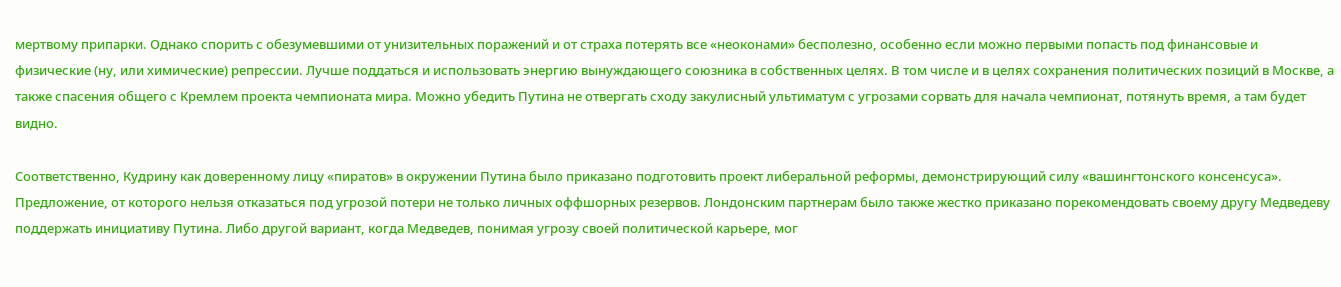мертвому припарки. Однако спорить с обезумевшими от унизительных поражений и от страха потерять все «неоконами» бесполезно, особенно если можно первыми попасть под финансовые и физические (ну, или химические) репрессии. Лучше поддаться и использовать энергию вынуждающего союзника в собственных целях. В том числе и в целях сохранения политических позиций в Москве, а также спасения общего с Кремлем проекта чемпионата мира. Можно убедить Путина не отвергать сходу закулисный ультиматум с угрозами сорвать для начала чемпионат, потянуть время, а там будет видно.

Соответственно, Кудрину как доверенному лицу «пиратов» в окружении Путина было приказано подготовить проект либеральной реформы, демонстрирующий силу «вашингтонского консенсуса». Предложение, от которого нельзя отказаться под угрозой потери не только личных оффшорных резервов. Лондонским партнерам было также жестко приказано порекомендовать своему другу Медведеву поддержать инициативу Путина. Либо другой вариант, когда Медведев, понимая угрозу своей политической карьере, мог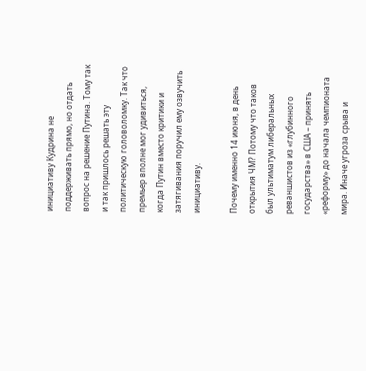инициативу Кудрина не поддерживать прямо, но отдать вопрос на решение Путина. Тому так и так пришлось решать эту политическую головоломку. Так что премьер вполне мог удивиться, когда Путин вместо критики и затягивания поручил ему озвучить инициативу.

Почему именно 14 июня, в день открытия ЧМ? Потому что таков был ультиматум либеральных реваншистов из «глубинного государства» в США – принять «реформу» до начала чемпионата мира. Иначе угроза срыва и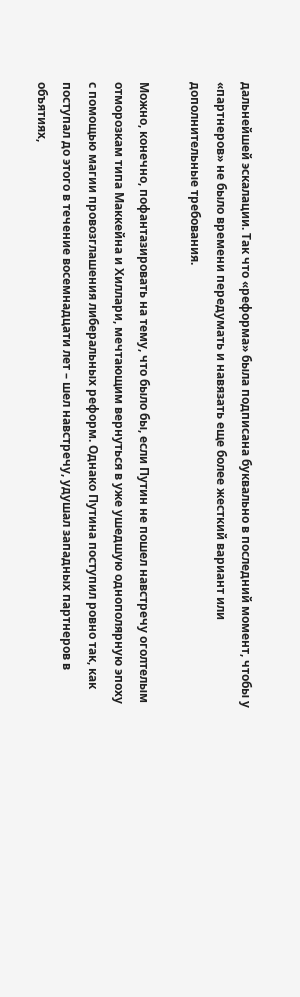дальнейшей эскалации. Так что «реформа» была подписана буквально в последний момент, чтобы у «партнеров» не было времени передумать и навязать еще более жесткий вариант или дополнительные требования.

Можно, конечно, пофантазировать на тему, что было бы, если Путин не пошел навстречу оголтелым отморозкам типа Маккейна и Хиллари, мечтающим вернуться в уже ушедшую однополярную эпоху с помощью магии провозглашения либеральных реформ. Однако Путина поступил ровно так, как поступал до этого в течение восемнадцати лет – шел навстречу, удушал западных партнеров в объятиях,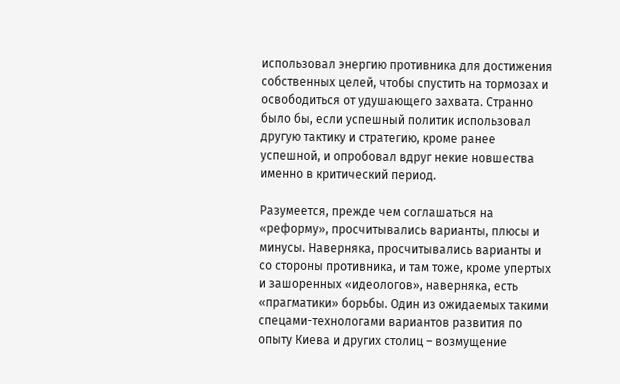использовал энергию противника для достижения собственных целей, чтобы спустить на тормозах и освободиться от удушающего захвата. Странно было бы, если успешный политик использовал другую тактику и стратегию, кроме ранее успешной, и опробовал вдруг некие новшества именно в критический период.

Разумеется, прежде чем соглашаться на «реформу», просчитывались варианты, плюсы и минусы. Наверняка, просчитывались варианты и со стороны противника, и там тоже, кроме упертых и зашоренных «идеологов», наверняка, есть «прагматики» борьбы. Один из ожидаемых такими спецами-технологами вариантов развития по опыту Киева и других столиц – возмущение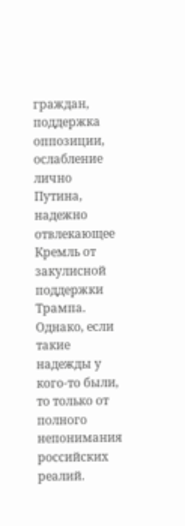граждан, поддержка оппозиции, ослабление лично Путина, надежно отвлекающее Кремль от закулисной поддержки Трампа. Однако, если такие надежды у кого-то были, то только от полного непонимания российских реалий.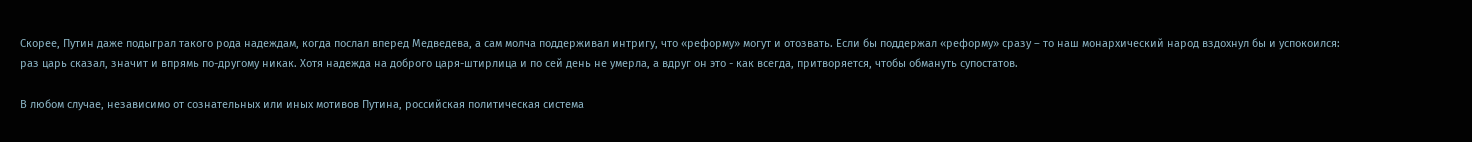Скорее, Путин даже подыграл такого рода надеждам, когда послал вперед Медведева, а сам молча поддерживал интригу, что «реформу» могут и отозвать. Если бы поддержал «реформу» сразу – то наш монархический народ вздохнул бы и успокоился: раз царь сказал, значит и впрямь по-другому никак. Хотя надежда на доброго царя-штирлица и по сей день не умерла, а вдруг он это - как всегда, притворяется, чтобы обмануть супостатов.

В любом случае, независимо от сознательных или иных мотивов Путина, российская политическая система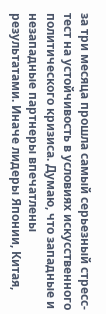за три месяца прошла самый серьезный стресс-тест на устойчивость в условиях искусственного политического кризиса. Думаю, что западные и незападные партнеры впечатлены результатами. Иначе лидеры Японии, Китая,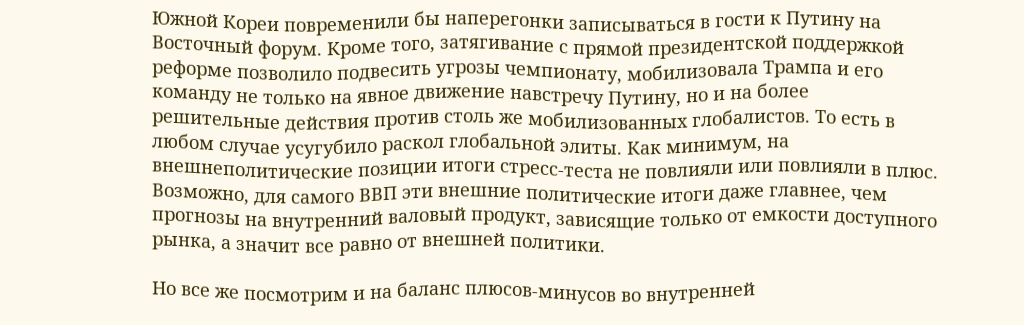Южной Кореи повременили бы наперегонки записываться в гости к Путину на Восточный форум. Кроме того, затягивание с прямой президентской поддержкой реформе позволило подвесить угрозы чемпионату, мобилизовала Трампа и его команду не только на явное движение навстречу Путину, но и на более решительные действия против столь же мобилизованных глобалистов. То есть в любом случае усугубило раскол глобальной элиты. Как минимум, на внешнеполитические позиции итоги стресс-теста не повлияли или повлияли в плюс. Возможно, для самого ВВП эти внешние политические итоги даже главнее, чем прогнозы на внутренний валовый продукт, зависящие только от емкости доступного рынка, а значит все равно от внешней политики.

Но все же посмотрим и на баланс плюсов-минусов во внутренней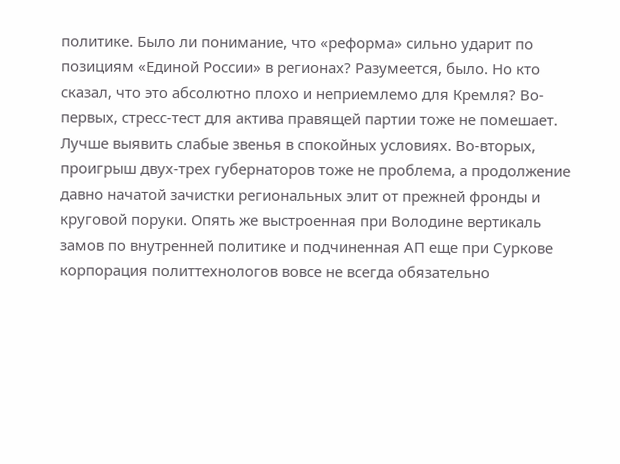политике. Было ли понимание, что «реформа» сильно ударит по позициям «Единой России» в регионах? Разумеется, было. Но кто сказал, что это абсолютно плохо и неприемлемо для Кремля? Во-первых, стресс-тест для актива правящей партии тоже не помешает. Лучше выявить слабые звенья в спокойных условиях. Во-вторых, проигрыш двух-трех губернаторов тоже не проблема, а продолжение давно начатой зачистки региональных элит от прежней фронды и круговой поруки. Опять же выстроенная при Володине вертикаль замов по внутренней политике и подчиненная АП еще при Суркове корпорация политтехнологов вовсе не всегда обязательно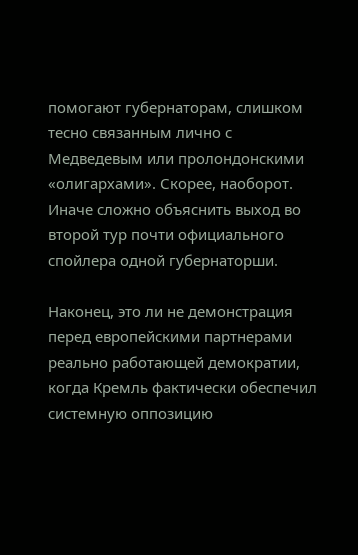помогают губернаторам, слишком тесно связанным лично с Медведевым или пролондонскими «олигархами». Скорее, наоборот. Иначе сложно объяснить выход во второй тур почти официального спойлера одной губернаторши.

Наконец, это ли не демонстрация перед европейскими партнерами реально работающей демократии, когда Кремль фактически обеспечил системную оппозицию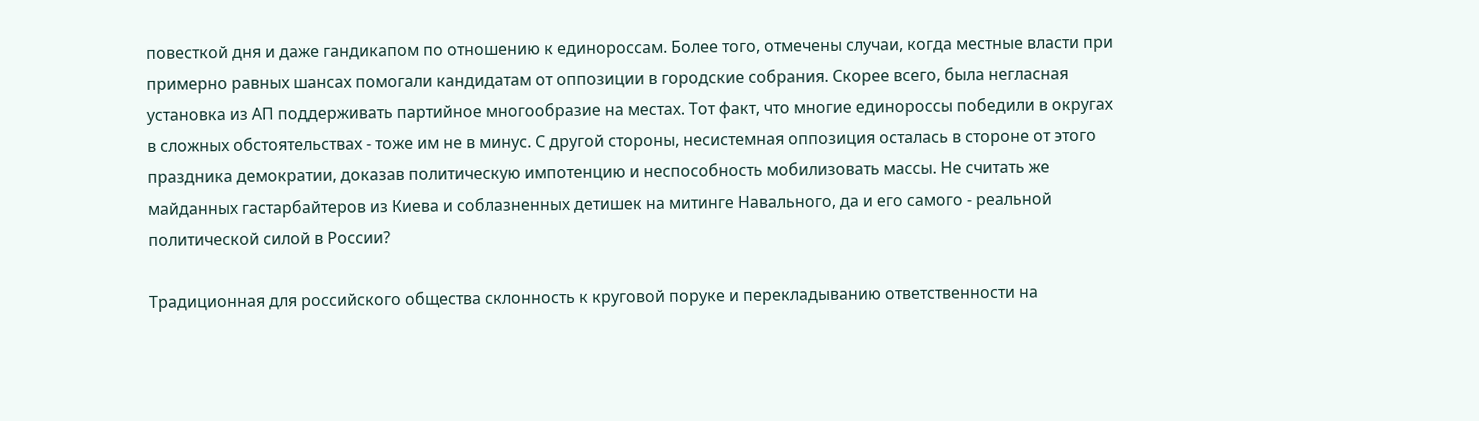повесткой дня и даже гандикапом по отношению к единороссам. Более того, отмечены случаи, когда местные власти при примерно равных шансах помогали кандидатам от оппозиции в городские собрания. Скорее всего, была негласная установка из АП поддерживать партийное многообразие на местах. Тот факт, что многие единороссы победили в округах в сложных обстоятельствах - тоже им не в минус. С другой стороны, несистемная оппозиция осталась в стороне от этого праздника демократии, доказав политическую импотенцию и неспособность мобилизовать массы. Не считать же майданных гастарбайтеров из Киева и соблазненных детишек на митинге Навального, да и его самого - реальной политической силой в России?

Традиционная для российского общества склонность к круговой поруке и перекладыванию ответственности на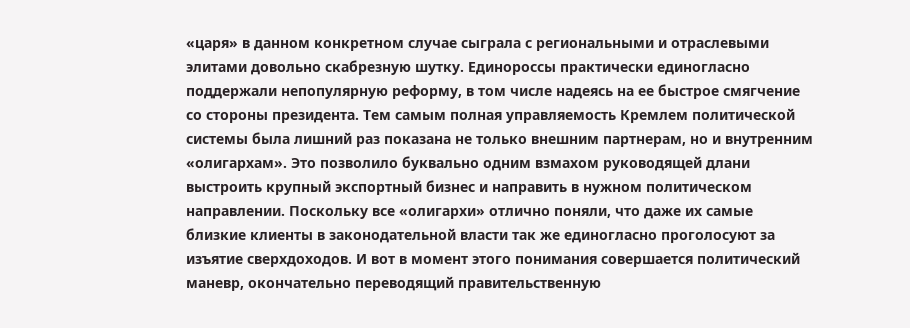«царя» в данном конкретном случае сыграла с региональными и отраслевыми элитами довольно скабрезную шутку. Единороссы практически единогласно поддержали непопулярную реформу, в том числе надеясь на ее быстрое смягчение со стороны президента. Тем самым полная управляемость Кремлем политической системы была лишний раз показана не только внешним партнерам, но и внутренним «олигархам». Это позволило буквально одним взмахом руководящей длани выстроить крупный экспортный бизнес и направить в нужном политическом направлении. Поскольку все «олигархи» отлично поняли, что даже их самые близкие клиенты в законодательной власти так же единогласно проголосуют за изъятие сверхдоходов. И вот в момент этого понимания совершается политический маневр, окончательно переводящий правительственную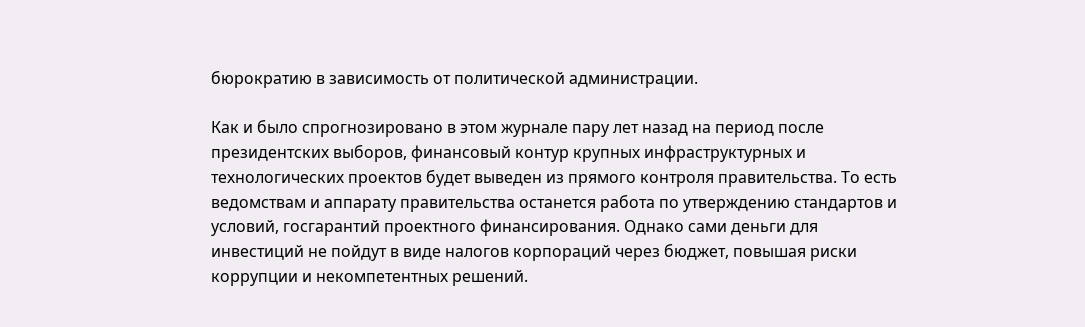бюрократию в зависимость от политической администрации.

Как и было спрогнозировано в этом журнале пару лет назад на период после президентских выборов, финансовый контур крупных инфраструктурных и технологических проектов будет выведен из прямого контроля правительства. То есть ведомствам и аппарату правительства останется работа по утверждению стандартов и условий, госгарантий проектного финансирования. Однако сами деньги для инвестиций не пойдут в виде налогов корпораций через бюджет, повышая риски коррупции и некомпетентных решений.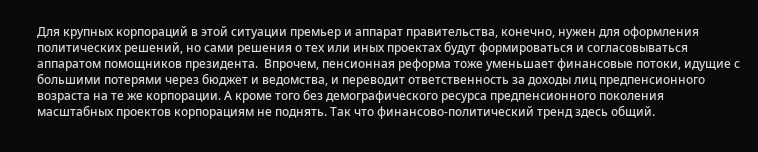Для крупных корпораций в этой ситуации премьер и аппарат правительства, конечно, нужен для оформления политических решений, но сами решения о тех или иных проектах будут формироваться и согласовываться аппаратом помощников президента.  Впрочем, пенсионная реформа тоже уменьшает финансовые потоки, идущие с большими потерями через бюджет и ведомства, и переводит ответственность за доходы лиц предпенсионного возраста на те же корпорации. А кроме того без демографического ресурса предпенсионного поколения масштабных проектов корпорациям не поднять. Так что финансово-политический тренд здесь общий.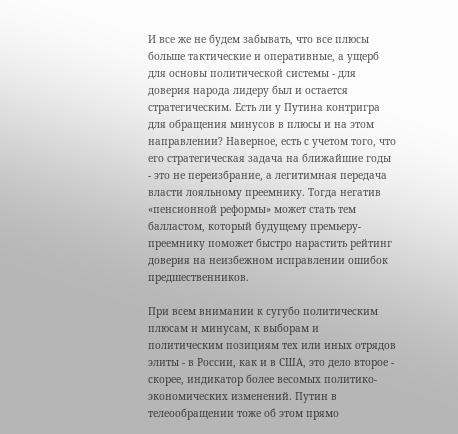И все же не будем забывать, что все плюсы больше тактические и оперативные, а ущерб для основы политической системы - для доверия народа лидеру был и остается стратегическим. Есть ли у Путина контригра для обращения минусов в плюсы и на этом направлении? Наверное, есть с учетом того, что его стратегическая задача на ближайшие годы - это не переизбрание, а легитимная передача власти лояльному преемнику. Тогда негатив «пенсионной реформы» может стать тем балластом, который будущему премьеру-преемнику поможет быстро нарастить рейтинг доверия на неизбежном исправлении ошибок предшественников.

При всем внимании к сугубо политическим плюсам и минусам, к выборам и политическим позициям тех или иных отрядов элиты - в России, как и в США, это дело второе - скорее, индикатор более весомых политико-экономических изменений. Путин в телеообращении тоже об этом прямо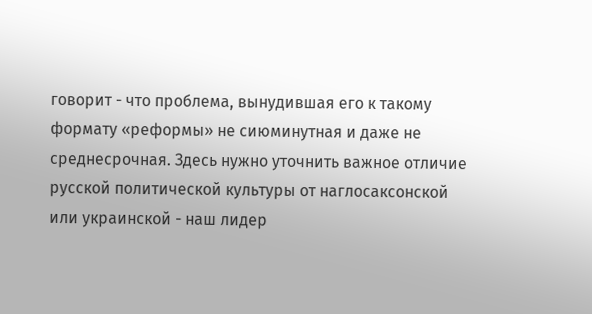говорит - что проблема, вынудившая его к такому формату «реформы» не сиюминутная и даже не среднесрочная. Здесь нужно уточнить важное отличие русской политической культуры от наглосаксонской или украинской - наш лидер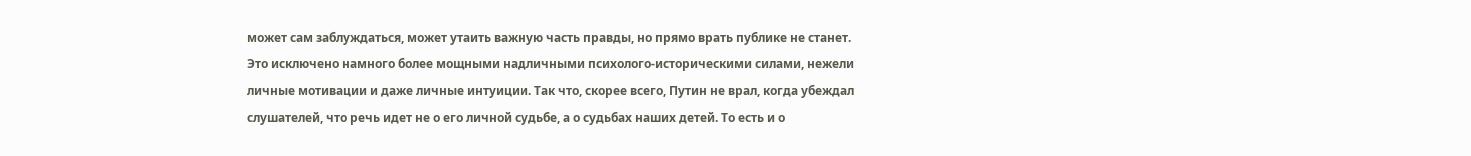может сам заблуждаться, может утаить важную часть правды, но прямо врать публике не станет. Это исключено намного более мощными надличными психолого-историческими силами, нежели личные мотивации и даже личные интуиции. Так что, скорее всего, Путин не врал, когда убеждал слушателей, что речь идет не о его личной судьбе, а о судьбах наших детей. То есть и о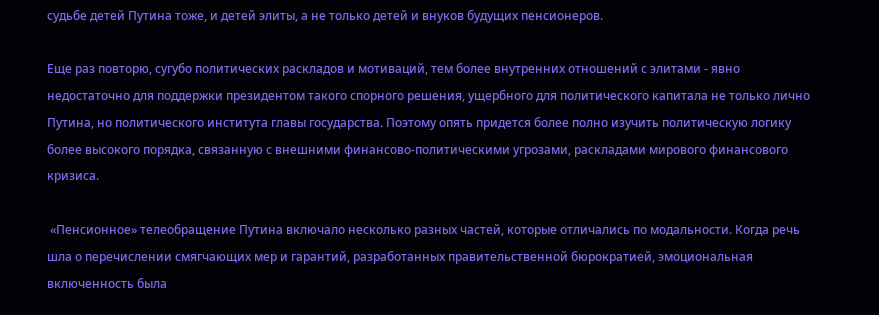судьбе детей Путина тоже, и детей элиты, а не только детей и внуков будущих пенсионеров.

Еще раз повторю, сугубо политических раскладов и мотиваций, тем более внутренних отношений с элитами - явно недостаточно для поддержки президентом такого спорного решения, ущербного для политического капитала не только лично Путина, но политического института главы государства. Поэтому опять придется более полно изучить политическую логику более высокого порядка, связанную с внешними финансово-политическими угрозами, раскладами мирового финансового кризиса.

 «Пенсионное» телеобращение Путина включало несколько разных частей, которые отличались по модальности. Когда речь шла о перечислении смягчающих мер и гарантий, разработанных правительственной бюрократией, эмоциональная включенность была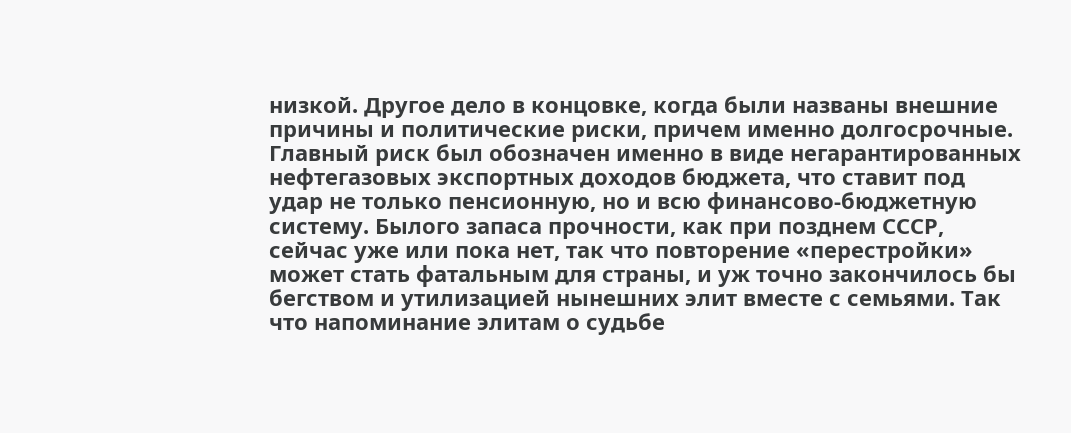низкой. Другое дело в концовке, когда были названы внешние причины и политические риски, причем именно долгосрочные. Главный риск был обозначен именно в виде негарантированных нефтегазовых экспортных доходов бюджета, что ставит под удар не только пенсионную, но и всю финансово-бюджетную систему. Былого запаса прочности, как при позднем СССР, сейчас уже или пока нет, так что повторение «перестройки» может стать фатальным для страны, и уж точно закончилось бы бегством и утилизацией нынешних элит вместе с семьями. Так что напоминание элитам о судьбе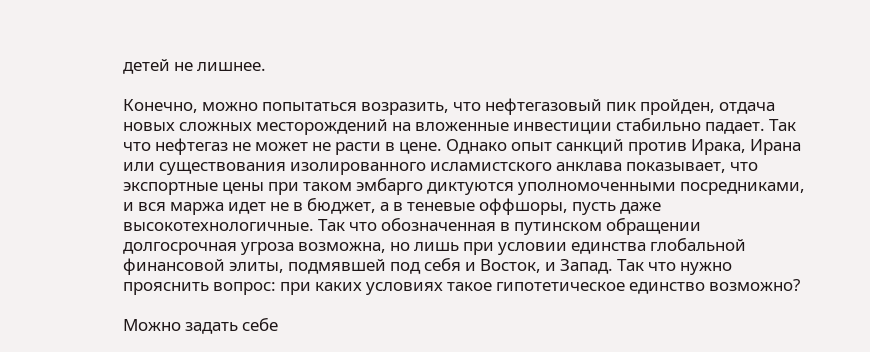детей не лишнее.

Конечно, можно попытаться возразить, что нефтегазовый пик пройден, отдача новых сложных месторождений на вложенные инвестиции стабильно падает. Так что нефтегаз не может не расти в цене. Однако опыт санкций против Ирака, Ирана или существования изолированного исламистского анклава показывает, что экспортные цены при таком эмбарго диктуются уполномоченными посредниками, и вся маржа идет не в бюджет, а в теневые оффшоры, пусть даже высокотехнологичные. Так что обозначенная в путинском обращении долгосрочная угроза возможна, но лишь при условии единства глобальной финансовой элиты, подмявшей под себя и Восток, и Запад. Так что нужно прояснить вопрос: при каких условиях такое гипотетическое единство возможно?

Можно задать себе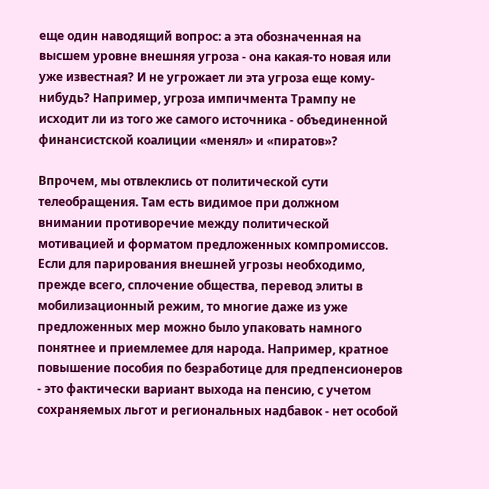еще один наводящий вопрос: а эта обозначенная на высшем уровне внешняя угроза - она какая-то новая или уже известная? И не угрожает ли эта угроза еще кому-нибудь? Например, угроза импичмента Трампу не исходит ли из того же самого источника - объединенной финансистской коалиции «менял» и «пиратов»?

Впрочем, мы отвлеклись от политической сути телеобращения. Там есть видимое при должном внимании противоречие между политической мотивацией и форматом предложенных компромиссов. Если для парирования внешней угрозы необходимо, прежде всего, сплочение общества, перевод элиты в мобилизационный режим, то многие даже из уже предложенных мер можно было упаковать намного понятнее и приемлемее для народа. Например, кратное повышение пособия по безработице для предпенсионеров - это фактически вариант выхода на пенсию, с учетом сохраняемых льгот и региональных надбавок - нет особой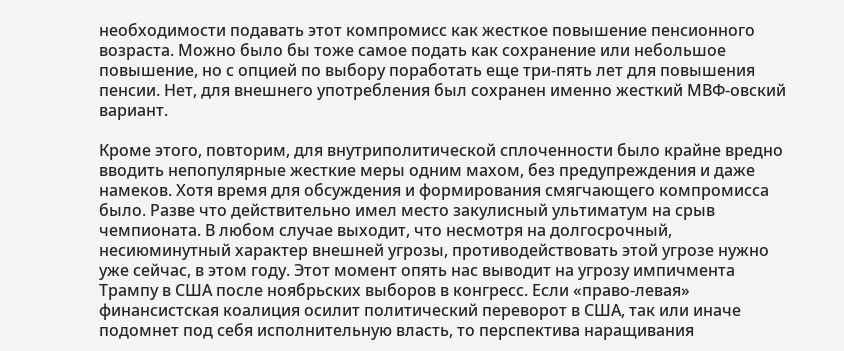необходимости подавать этот компромисс как жесткое повышение пенсионного возраста. Можно было бы тоже самое подать как сохранение или небольшое повышение, но с опцией по выбору поработать еще три-пять лет для повышения пенсии. Нет, для внешнего употребления был сохранен именно жесткий МВФ-овский вариант.

Кроме этого, повторим, для внутриполитической сплоченности было крайне вредно вводить непопулярные жесткие меры одним махом, без предупреждения и даже намеков. Хотя время для обсуждения и формирования смягчающего компромисса было. Разве что действительно имел место закулисный ультиматум на срыв чемпионата. В любом случае выходит, что несмотря на долгосрочный, несиюминутный характер внешней угрозы, противодействовать этой угрозе нужно уже сейчас, в этом году. Этот момент опять нас выводит на угрозу импичмента Трампу в США после ноябрьских выборов в конгресс. Если «право-левая» финансистская коалиция осилит политический переворот в США, так или иначе подомнет под себя исполнительную власть, то перспектива наращивания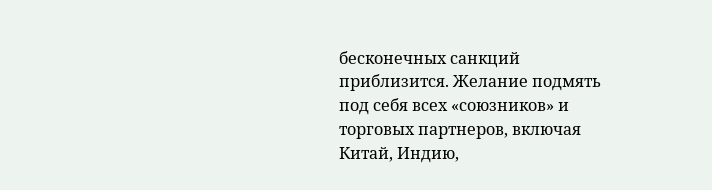бесконечных санкций приблизится. Желание подмять под себя всех «союзников» и торговых партнеров, включая Китай, Индию,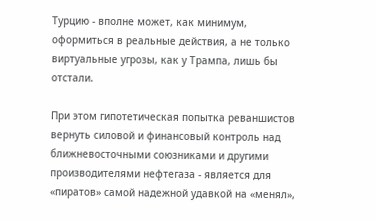Турцию - вполне может, как минимум, оформиться в реальные действия, а не только виртуальные угрозы, как у Трампа, лишь бы отстали.

При этом гипотетическая попытка реваншистов вернуть силовой и финансовый контроль над ближневосточными союзниками и другими производителями нефтегаза - является для «пиратов» самой надежной удавкой на «менял»,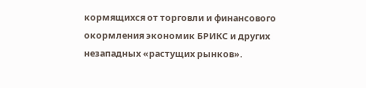кормящихся от торговли и финансового окормления экономик БРИКС и других незападных «растущих рынков».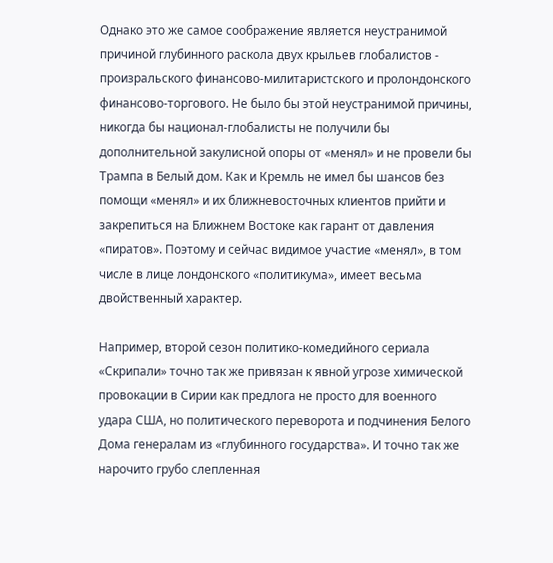Однако это же самое соображение является неустранимой причиной глубинного раскола двух крыльев глобалистов - произральского финансово-милитаристского и пролондонского финансово-торгового. Не было бы этой неустранимой причины, никогда бы национал-глобалисты не получили бы дополнительной закулисной опоры от «менял» и не провели бы Трампа в Белый дом. Как и Кремль не имел бы шансов без помощи «менял» и их ближневосточных клиентов прийти и закрепиться на Ближнем Востоке как гарант от давления «пиратов». Поэтому и сейчас видимое участие «менял», в том числе в лице лондонского «политикума», имеет весьма двойственный характер.

Например, второй сезон политико-комедийного сериала «Скрипали» точно так же привязан к явной угрозе химической провокации в Сирии как предлога не просто для военного удара США, но политического переворота и подчинения Белого Дома генералам из «глубинного государства». И точно так же нарочито грубо слепленная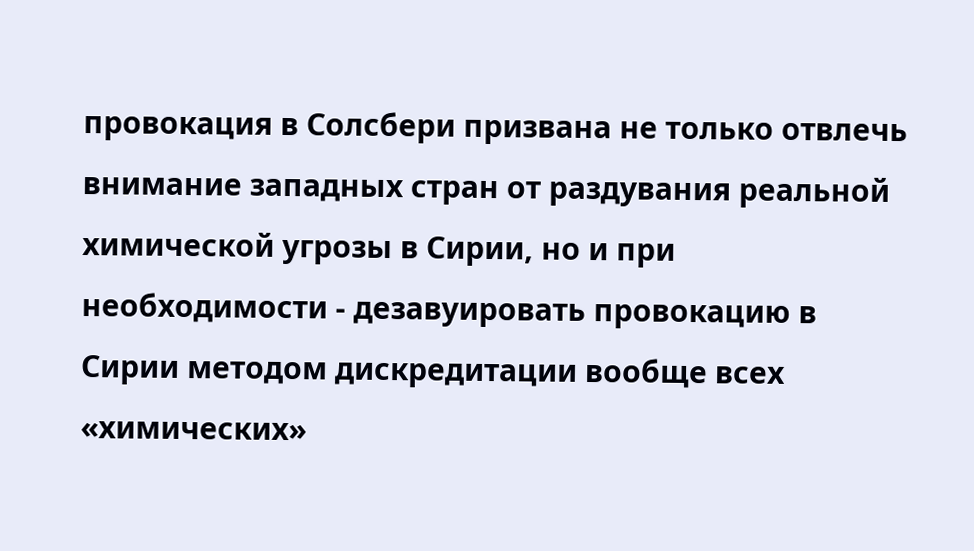провокация в Солсбери призвана не только отвлечь внимание западных стран от раздувания реальной химической угрозы в Сирии, но и при необходимости - дезавуировать провокацию в Сирии методом дискредитации вообще всех «химических»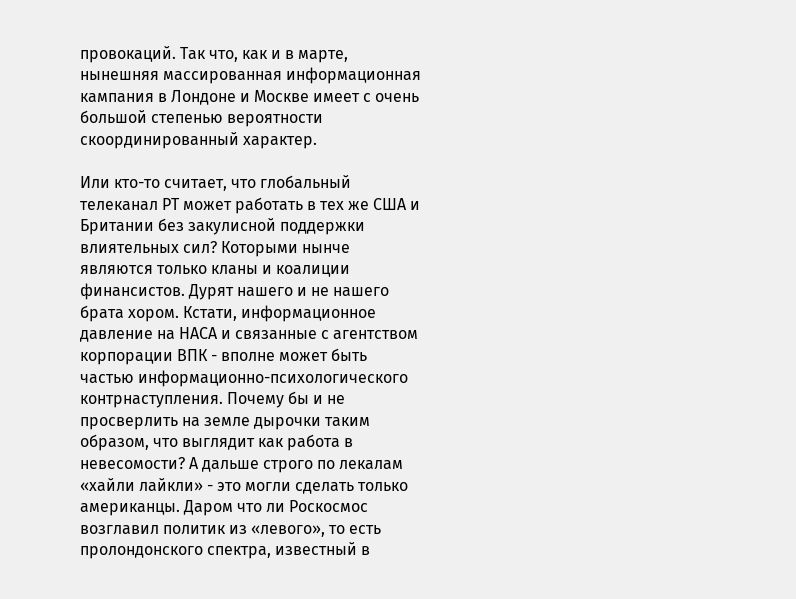провокаций. Так что, как и в марте, нынешняя массированная информационная кампания в Лондоне и Москве имеет с очень большой степенью вероятности скоординированный характер.

Или кто-то считает, что глобальный телеканал РТ может работать в тех же США и Британии без закулисной поддержки влиятельных сил? Которыми нынче являются только кланы и коалиции финансистов. Дурят нашего и не нашего брата хором. Кстати, информационное давление на НАСА и связанные с агентством корпорации ВПК - вполне может быть частью информационно-психологического контрнаступления. Почему бы и не просверлить на земле дырочки таким образом, что выглядит как работа в невесомости? А дальше строго по лекалам «хайли лайкли» - это могли сделать только американцы. Даром что ли Роскосмос возглавил политик из «левого», то есть пролондонского спектра, известный в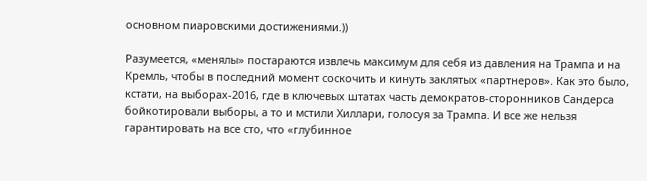основном пиаровскими достижениями.))

Разумеется, «менялы» постараются извлечь максимум для себя из давления на Трампа и на Кремль, чтобы в последний момент соскочить и кинуть заклятых «партнеров». Как это было, кстати, на выборах-2016, где в ключевых штатах часть демократов-сторонников Сандерса бойкотировали выборы, а то и мстили Хиллари, голосуя за Трампа. И все же нельзя гарантировать на все сто, что «глубинное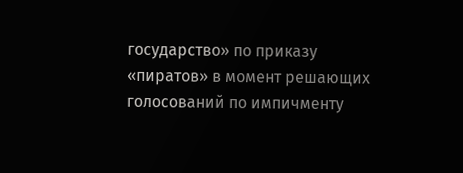государство» по приказу «пиратов» в момент решающих голосований по импичменту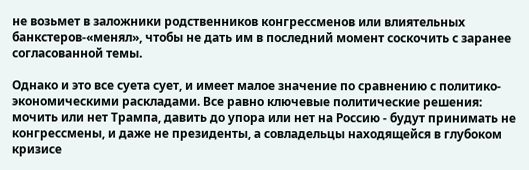не возьмет в заложники родственников конгрессменов или влиятельных банкстеров-«менял», чтобы не дать им в последний момент соскочить с заранее согласованной темы.

Однако и это все суета сует, и имеет малое значение по сравнению с политико-экономическими раскладами. Все равно ключевые политические решения: мочить или нет Трампа, давить до упора или нет на Россию - будут принимать не конгрессмены, и даже не президенты, а совладельцы находящейся в глубоком кризисе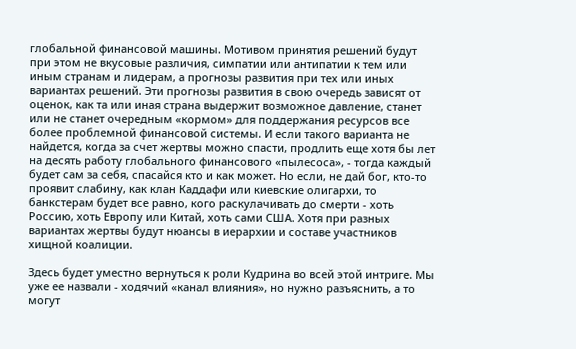глобальной финансовой машины. Мотивом принятия решений будут при этом не вкусовые различия, симпатии или антипатии к тем или иным странам и лидерам, а прогнозы развития при тех или иных вариантах решений. Эти прогнозы развития в свою очередь зависят от оценок, как та или иная страна выдержит возможное давление, станет или не станет очередным «кормом» для поддержания ресурсов все более проблемной финансовой системы. И если такого варианта не найдется, когда за счет жертвы можно спасти, продлить еще хотя бы лет на десять работу глобального финансового «пылесоса», - тогда каждый будет сам за себя, спасайся кто и как может. Но если, не дай бог, кто-то проявит слабину, как клан Каддафи или киевские олигархи, то банкстерам будет все равно, кого раскулачивать до смерти - хоть Россию, хоть Европу или Китай, хоть сами США. Хотя при разных вариантах жертвы будут нюансы в иерархии и составе участников хищной коалиции.

Здесь будет уместно вернуться к роли Кудрина во всей этой интриге. Мы уже ее назвали - ходячий «канал влияния», но нужно разъяснить, а то могут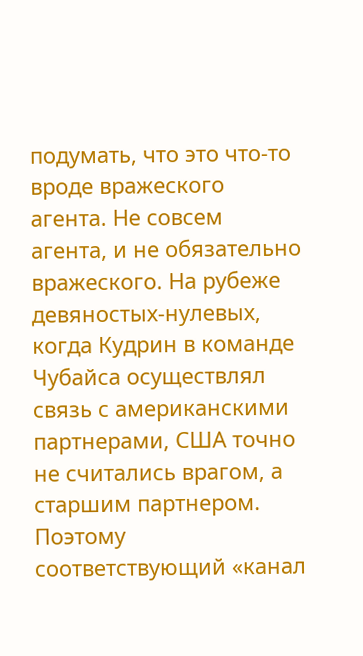подумать, что это что-то вроде вражеского агента. Не совсем агента, и не обязательно вражеского. На рубеже девяностых-нулевых, когда Кудрин в команде Чубайса осуществлял связь с американскими партнерами, США точно не считались врагом, а старшим партнером. Поэтому соответствующий «канал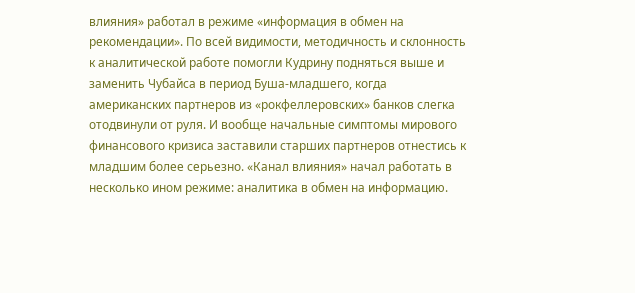влияния» работал в режиме «информация в обмен на рекомендации». По всей видимости, методичность и склонность к аналитической работе помогли Кудрину подняться выше и заменить Чубайса в период Буша-младшего, когда американских партнеров из «рокфеллеровских» банков слегка отодвинули от руля. И вообще начальные симптомы мирового финансового кризиса заставили старших партнеров отнестись к младшим более серьезно. «Канал влияния» начал работать в несколько ином режиме: аналитика в обмен на информацию.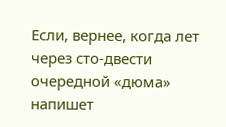Если, вернее, когда лет через сто-двести очередной «дюма» напишет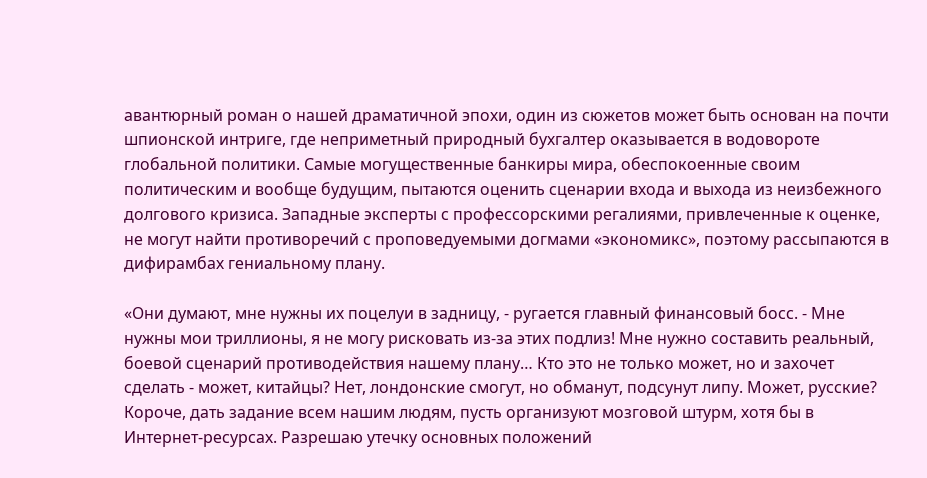авантюрный роман о нашей драматичной эпохи, один из сюжетов может быть основан на почти шпионской интриге, где неприметный природный бухгалтер оказывается в водовороте глобальной политики. Самые могущественные банкиры мира, обеспокоенные своим политическим и вообще будущим, пытаются оценить сценарии входа и выхода из неизбежного долгового кризиса. Западные эксперты с профессорскими регалиями, привлеченные к оценке, не могут найти противоречий с проповедуемыми догмами «экономикс», поэтому рассыпаются в дифирамбах гениальному плану.

«Они думают, мне нужны их поцелуи в задницу, - ругается главный финансовый босс. - Мне нужны мои триллионы, я не могу рисковать из-за этих подлиз! Мне нужно составить реальный, боевой сценарий противодействия нашему плану… Кто это не только может, но и захочет сделать - может, китайцы? Нет, лондонские смогут, но обманут, подсунут липу. Может, русские? Короче, дать задание всем нашим людям, пусть организуют мозговой штурм, хотя бы в Интернет-ресурсах. Разрешаю утечку основных положений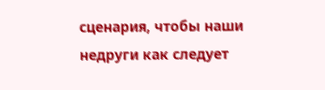сценария, чтобы наши недруги как следует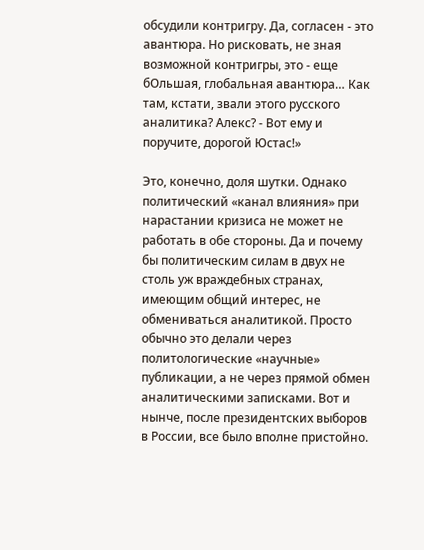обсудили контригру. Да, согласен - это авантюра. Но рисковать, не зная возможной контригры, это - еще бОльшая, глобальная авантюра… Как там, кстати, звали этого русского аналитика? Алекс? - Вот ему и поручите, дорогой Юстас!»

Это, конечно, доля шутки. Однако политический «канал влияния» при нарастании кризиса не может не работать в обе стороны. Да и почему бы политическим силам в двух не столь уж враждебных странах, имеющим общий интерес, не обмениваться аналитикой. Просто обычно это делали через политологические «научные» публикации, а не через прямой обмен аналитическими записками. Вот и нынче, после президентских выборов в России, все было вполне пристойно.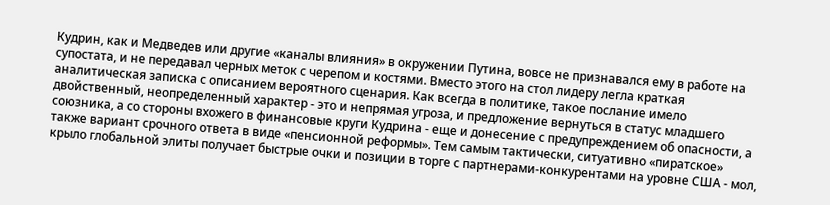Кудрин, как и Медведев или другие «каналы влияния» в окружении Путина, вовсе не признавался ему в работе на супостата, и не передавал черных меток с черепом и костями. Вместо этого на стол лидеру легла краткая аналитическая записка с описанием вероятного сценария. Как всегда в политике, такое послание имело двойственный, неопределенный характер - это и непрямая угроза, и предложение вернуться в статус младшего союзника, а со стороны вхожего в финансовые круги Кудрина - еще и донесение с предупреждением об опасности, а также вариант срочного ответа в виде «пенсионной реформы». Тем самым тактически, ситуативно «пиратское» крыло глобальной элиты получает быстрые очки и позиции в торге с партнерами-конкурентами на уровне США - мол,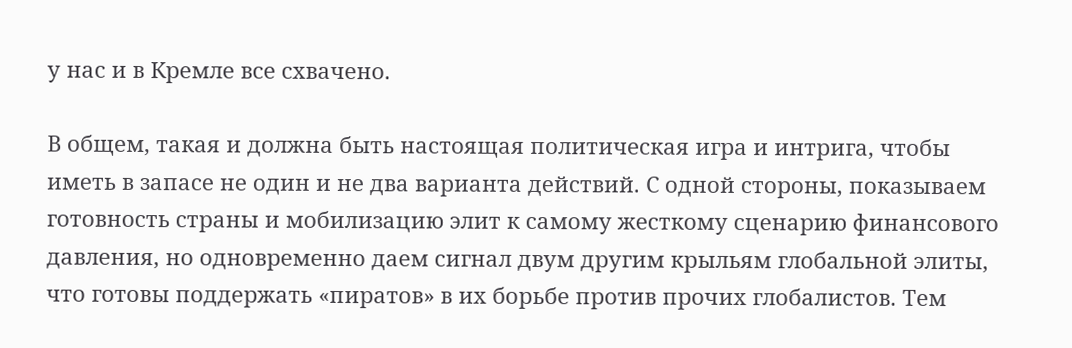у нас и в Кремле все схвачено.

В общем, такая и должна быть настоящая политическая игра и интрига, чтобы иметь в запасе не один и не два варианта действий. С одной стороны, показываем готовность страны и мобилизацию элит к самому жесткому сценарию финансового давления, но одновременно даем сигнал двум другим крыльям глобальной элиты, что готовы поддержать «пиратов» в их борьбе против прочих глобалистов. Тем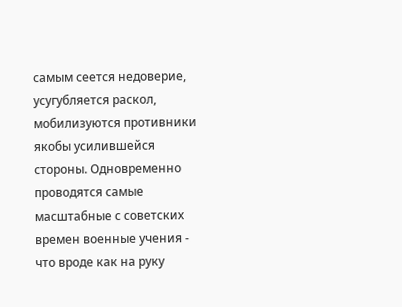самым сеется недоверие, усугубляется раскол, мобилизуются противники якобы усилившейся стороны. Одновременно проводятся самые масштабные с советских времен военные учения - что вроде как на руку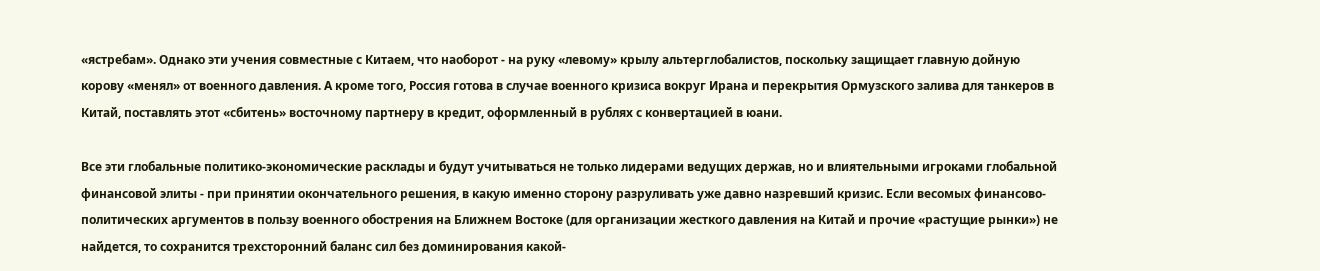«ястребам». Однако эти учения совместные с Китаем, что наоборот - на руку «левому» крылу альтерглобалистов, поскольку защищает главную дойную корову «менял» от военного давления. А кроме того, Россия готова в случае военного кризиса вокруг Ирана и перекрытия Ормузского залива для танкеров в Китай, поставлять этот «сбитень» восточному партнеру в кредит, оформленный в рублях с конвертацией в юани.

Все эти глобальные политико-экономические расклады и будут учитываться не только лидерами ведущих держав, но и влиятельными игроками глобальной финансовой элиты - при принятии окончательного решения, в какую именно сторону разруливать уже давно назревший кризис. Если весомых финансово-политических аргументов в пользу военного обострения на Ближнем Востоке (для организации жесткого давления на Китай и прочие «растущие рынки») не найдется, то сохранится трехсторонний баланс сил без доминирования какой-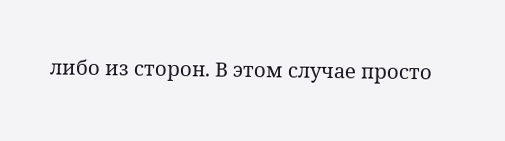либо из сторон. В этом случае просто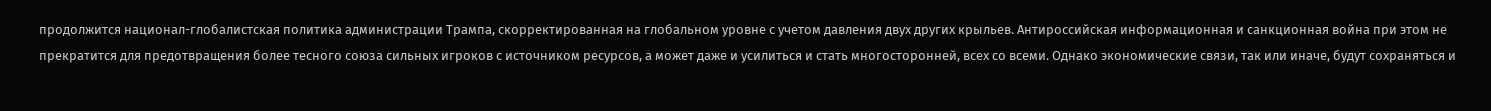продолжится национал-глобалистская политика администрации Трампа, скорректированная на глобальном уровне с учетом давления двух других крыльев. Антироссийская информационная и санкционная война при этом не прекратится для предотвращения более тесного союза сильных игроков с источником ресурсов, а может даже и усилиться и стать многосторонней, всех со всеми. Однако экономические связи, так или иначе, будут сохраняться и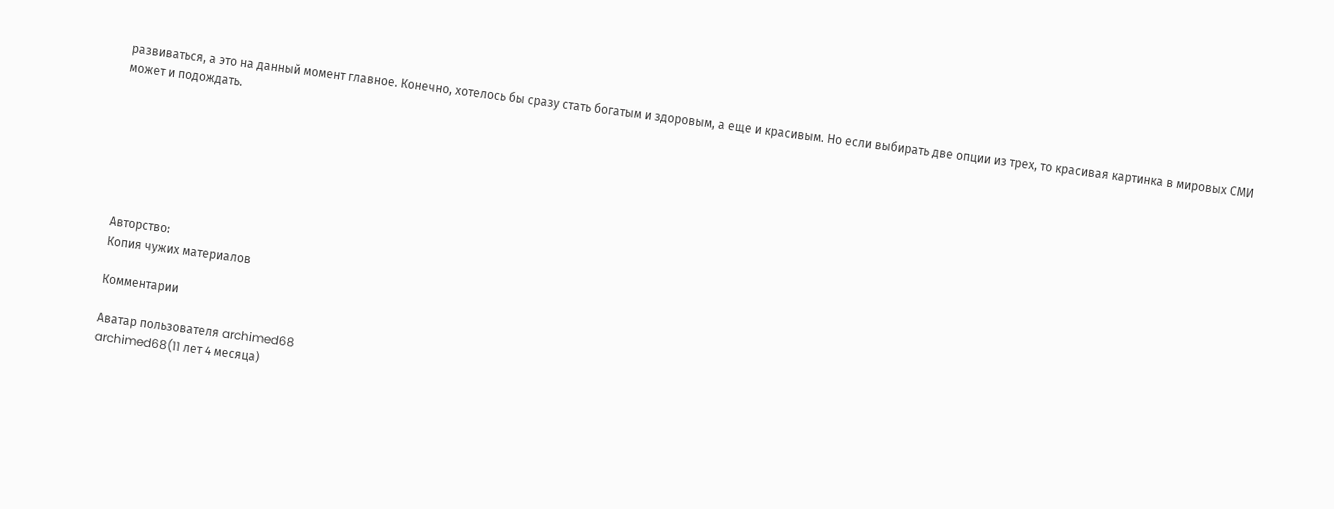развиваться, а это на данный момент главное. Конечно, хотелось бы сразу стать богатым и здоровым, а еще и красивым. Но если выбирать две опции из трех, то красивая картинка в мировых СМИ может и подождать.







Авторство:
Копия чужих материалов

Комментарии

Аватар пользователя archimed68
archimed68(11 лет 4 месяца)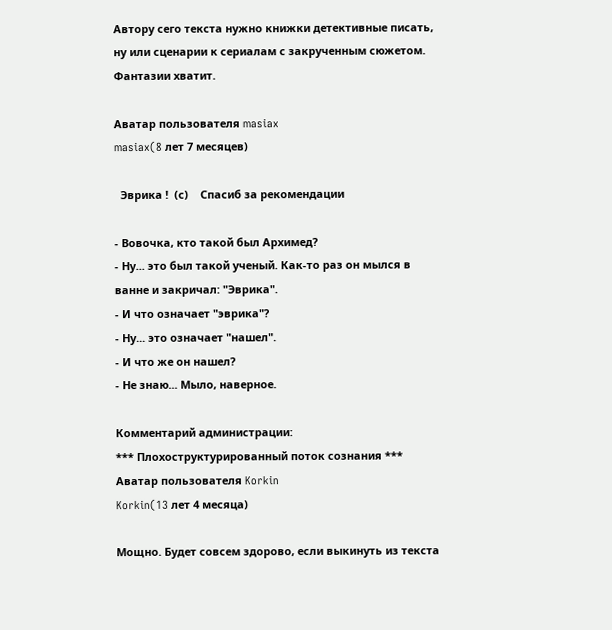Автору сего текста нужно книжки детективные писать, ну или сценарии к сериалам с закрученным сюжетом. Фантазии хватит.

Аватар пользователя masiax
masiax(8 лет 7 месяцев)

  Эврика !  (с)    Спасиб за рекомендации

- Вовочка, кто такой был Архимед?
- Ну... это был такой ученый. Как-то раз он мылся в ванне и закричал: "Эврика".
- И что означает "эврика"?
- Ну... это означает "нашел".
- И что же он нашел?
- Не знаю... Мыло, наверное.

Комментарий администрации:
*** Плохоструктурированный поток сознания ***
Аватар пользователя Korkin
Korkin(13 лет 4 месяца)

Мощно. Будет совсем здорово, если выкинуть из текста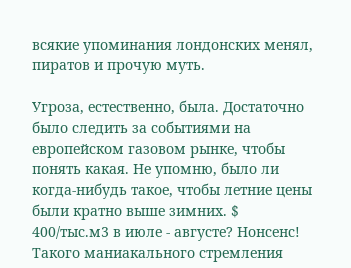всякие упоминания лондонских менял, пиратов и прочую муть.

Угроза, естественно, была. Достаточно было следить за событиями на европейском газовом рынке, чтобы понять какая. Не упомню, было ли когда-нибудь такое, чтобы летние цены были кратно выше зимних. $ 400/тыс.м3 в июле - августе? Нонсенс! Такого маниакального стремления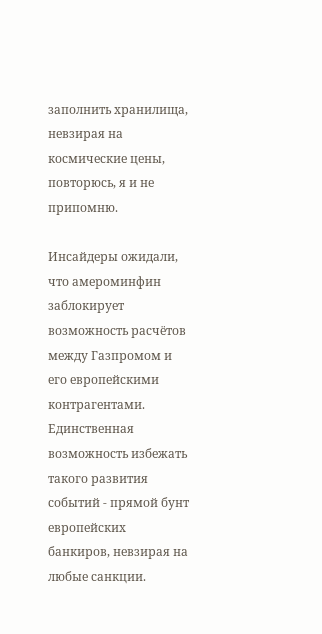заполнить хранилища, невзирая на космические цены, повторюсь, я и не припомню.

Инсайдеры ожидали, что амероминфин заблокирует возможность расчётов между Газпромом и его европейскими контрагентами. Единственная возможность избежать такого развития событий - прямой бунт европейских банкиров, невзирая на любые санкции.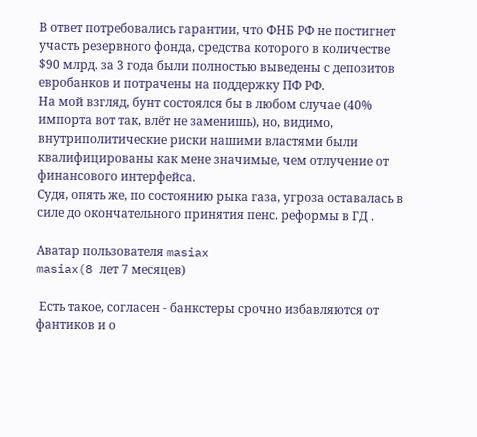В ответ потребовались гарантии, что ФНБ РФ не постигнет участь резервного фонда, средства которого в количестве $90 млрд. за 3 года были полностью выведены с депозитов евробанков и потрачены на поддержку ПФ РФ.
На мой взгляд, бунт состоялся бы в любом случае (40% импорта вот так, влёт не заменишь), но, видимо, внутриполитические риски нашими властями были квалифицированы как мене значимые, чем отлучение от финансового интерфейса.
Судя, опять же, по состоянию рыка газа, угроза оставалась в силе до окончательного принятия пенс. реформы в ГД .

Аватар пользователя masiax
masiax(8 лет 7 месяцев)

 Есть такое, согласен - банкстеры срочно избавляются от фантиков и о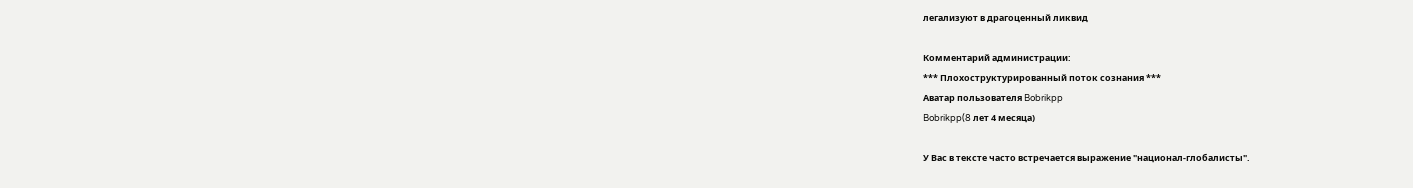легализуют в драгоценный ликвид

Комментарий администрации:
*** Плохоструктурированный поток сознания ***
Аватар пользователя Bobrikpp
Bobrikpp(8 лет 4 месяца)

У Вас в тексте часто встречается выражение "национал-глобалисты".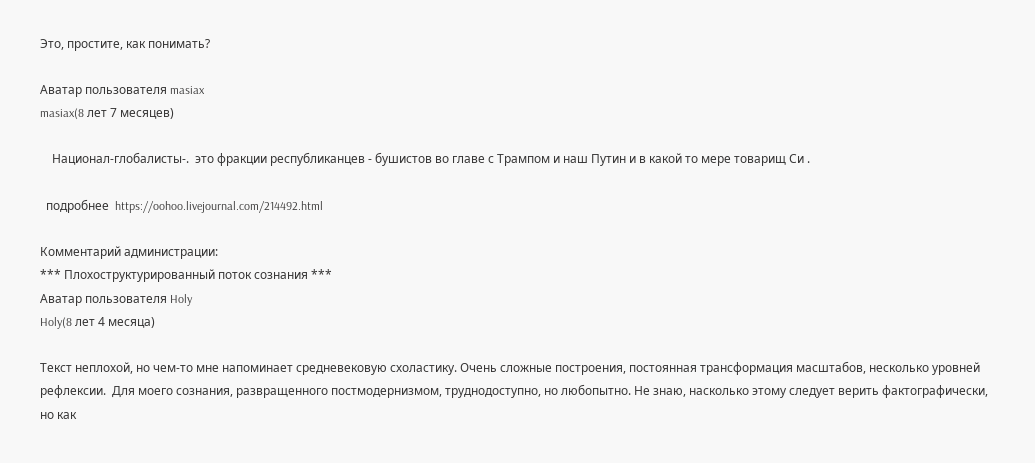Это, простите, как понимать?

Аватар пользователя masiax
masiax(8 лет 7 месяцев)

    Национал-глобалисты-.  это фракции республиканцев - бушистов во главе с Трампом и наш Путин и в какой то мере товарищ Си .

  подробнее  https://oohoo.livejournal.com/214492.html

Комментарий администрации:
*** Плохоструктурированный поток сознания ***
Аватар пользователя Holy
Holy(8 лет 4 месяца)

Текст неплохой, но чем-то мне напоминает средневековую схоластику. Очень сложные построения, постоянная трансформация масштабов, несколько уровней рефлексии.  Для моего сознания, развращенного постмодернизмом, труднодоступно, но любопытно. Не знаю, насколько этому следует верить фактографически, но как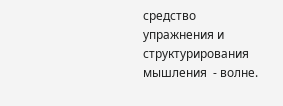средство упражнения и структурирования мышления  - волне.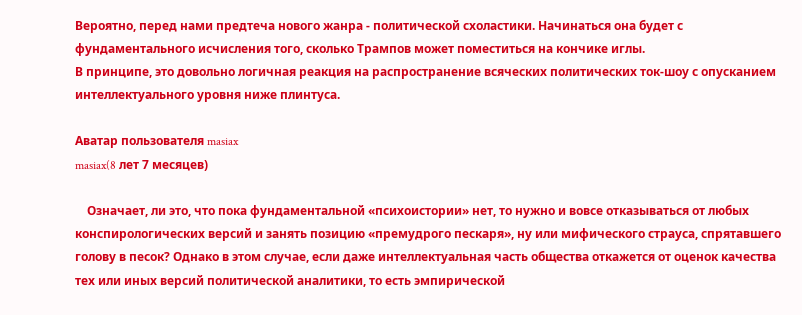Вероятно, перед нами предтеча нового жанра - политической схоластики. Начинаться она будет с фундаментального исчисления того, сколько Трампов может поместиться на кончике иглы.
В принципе, это довольно логичная реакция на распространение всяческих политических ток-шоу с опусканием интеллектуального уровня ниже плинтуса.

Аватар пользователя masiax
masiax(8 лет 7 месяцев)

    Означает, ли это, что пока фундаментальной «психоистории» нет, то нужно и вовсе отказываться от любых конспирологических версий и занять позицию «премудрого пескаря», ну или мифического страуса, спрятавшего голову в песок? Однако в этом случае, если даже интеллектуальная часть общества откажется от оценок качества тех или иных версий политической аналитики, то есть эмпирической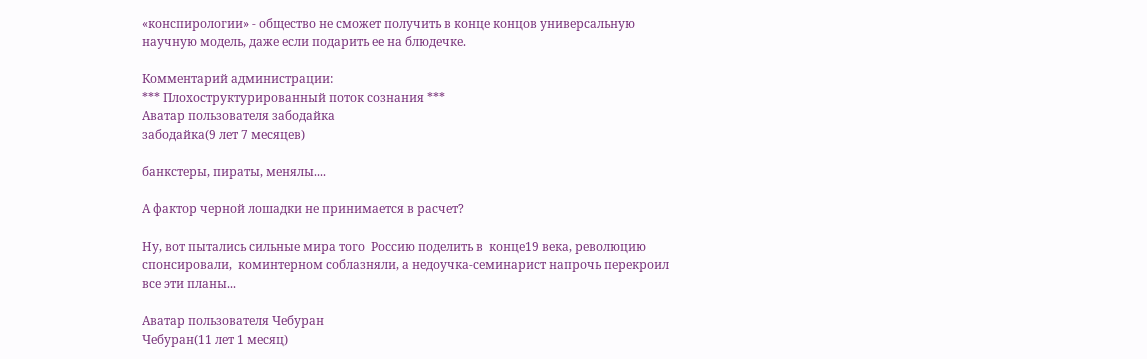«конспирологии» - общество не сможет получить в конце концов универсальную научную модель, даже если подарить ее на блюдечке.

Комментарий администрации:
*** Плохоструктурированный поток сознания ***
Аватар пользователя забодайка
забодайка(9 лет 7 месяцев)

банкстеры, пираты, менялы....

А фактор черной лошадки не принимается в расчет?

Ну, вот пытались сильные мира того  Россию поделить в  конце19 века, революцию спонсировали,  коминтерном соблазняли, а недоучка-семинарист напрочь перекроил все эти планы...

Аватар пользователя Чебуран
Чебуран(11 лет 1 месяц)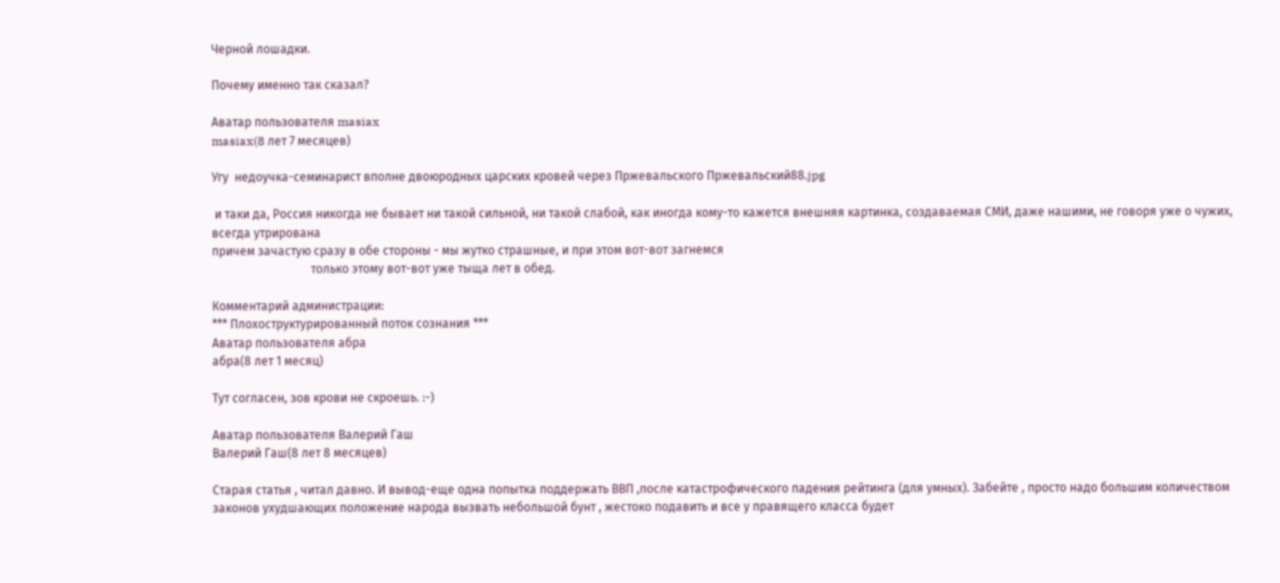Черной лошадки.

Почему именно так сказал?

Аватар пользователя masiax
masiax(8 лет 7 месяцев)

Угу  недоучка-семинарист вполне двоюродных царских кровей через Пржевальского Пржевальский88.jpg

 и таки да, Россия никогда не бывает ни такой сильной, ни такой слабой, как иногда кому-то кажется внешняя картинка, создаваемая СМИ, даже нашими, не говоря уже о чужих, всегда утрирована
причем зачастую сразу в обе стороны - мы жутко страшные, и при этом вот-вот загнемся
                                 только этому вот-вот уже тыща лет в обед.

Комментарий администрации:
*** Плохоструктурированный поток сознания ***
Аватар пользователя абра
абра(8 лет 1 месяц)

Тут согласен, зов крови не скроешь. :-)

Аватар пользователя Валерий Гаш
Валерий Гаш(8 лет 8 месяцев)

Старая статья , читал давно. И вывод-еще одна попытка поддержать ВВП ,после катастрофического падения рейтинга (для умных). Забейте , просто надо большим количеством законов ухудшающих положение народа вызвать небольшой бунт , жестоко подавить и все у правящего класса будет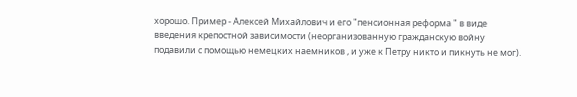хорошо. Пример - Алексей Михайлович и его "пенсионная реформа " в виде введения крепостной зависимости (неорганизованную гражданскую войну подавили с помощью немецких наемников , и уже к Петру никто и пикнуть не мог).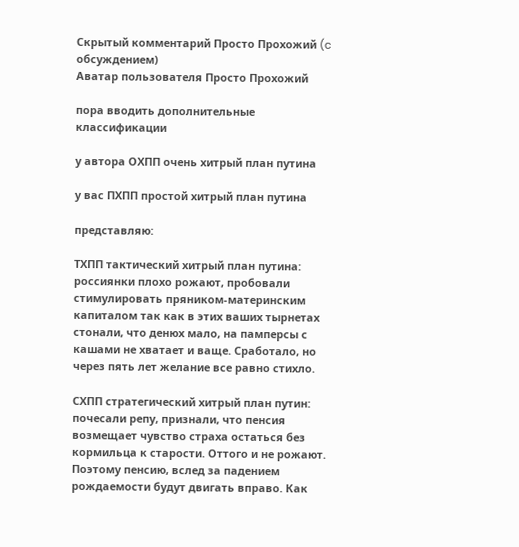Скрытый комментарий Просто Прохожий (c обсуждением)
Аватар пользователя Просто Прохожий

пора вводить дополнительные классификации

у автора ОХПП очень хитрый план путина

у вас ПХПП простой хитрый план путина

представляю:

ТХПП тактический хитрый план путина: россиянки плохо рожают, пробовали  стимулировать пряником-материнским капиталом так как в этих ваших тырнетах стонали, что денюх мало, на памперсы с кашами не хватает и ваще. Сработало, но через пять лет желание все равно стихло.

СХПП стратегический хитрый план путин: почесали репу, признали, что пенсия возмещает чувство страха остаться без кормильца к старости. Оттого и не рожают. Поэтому пенсию, вслед за падением рождаемости будут двигать вправо. Как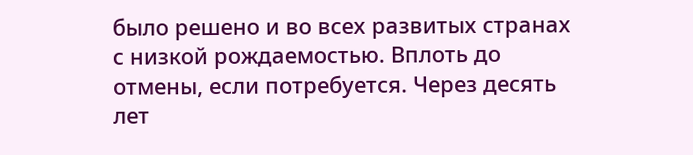было решено и во всех развитых странах с низкой рождаемостью. Вплоть до отмены, если потребуется. Через десять лет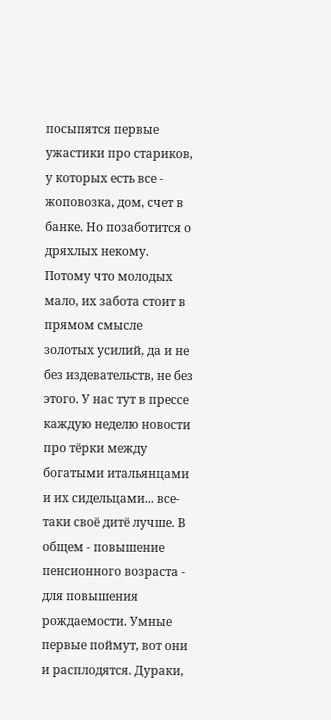посыпятся первые ужастики про стариков, у которых есть все - жоповозка, дом, счет в банке. Но позаботится о дряхлых некому. Потому что молодых мало, их забота стоит в прямом смысле золотых усилий, да и не без издевательств, не без этого. У нас тут в прессе каждую неделю новости про тёрки между богатыми итальянцами и их сидельцами... все-таки своё дитё лучше. В общем - повышение пенсионного возраста - для повышения рождаемости. Умные первые поймут, вот они и расплодятся. Дураки,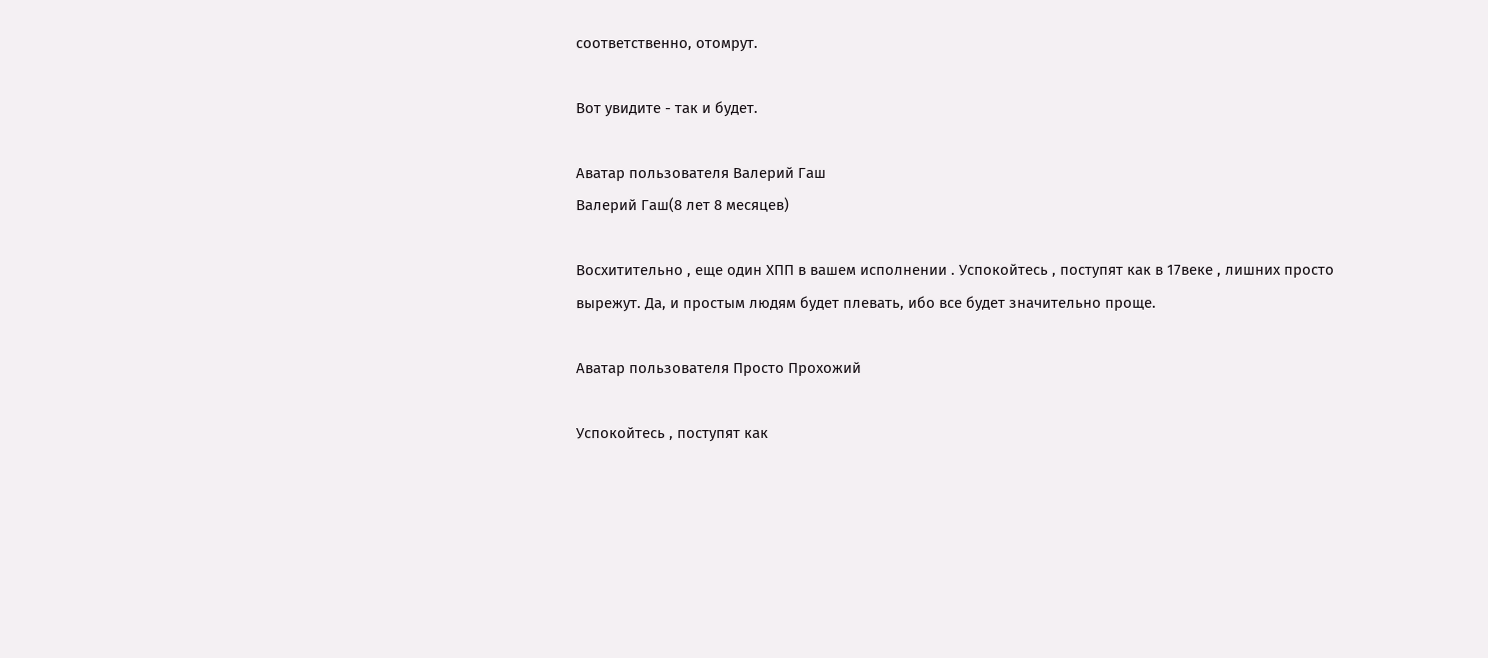соответственно, отомрут.

Вот увидите - так и будет.

Аватар пользователя Валерий Гаш
Валерий Гаш(8 лет 8 месяцев)

Восхитительно , еще один ХПП в вашем исполнении . Успокойтесь , поступят как в 17веке , лишних просто вырежут. Да, и простым людям будет плевать, ибо все будет значительно проще.

Аватар пользователя Просто Прохожий

Успокойтесь , поступят как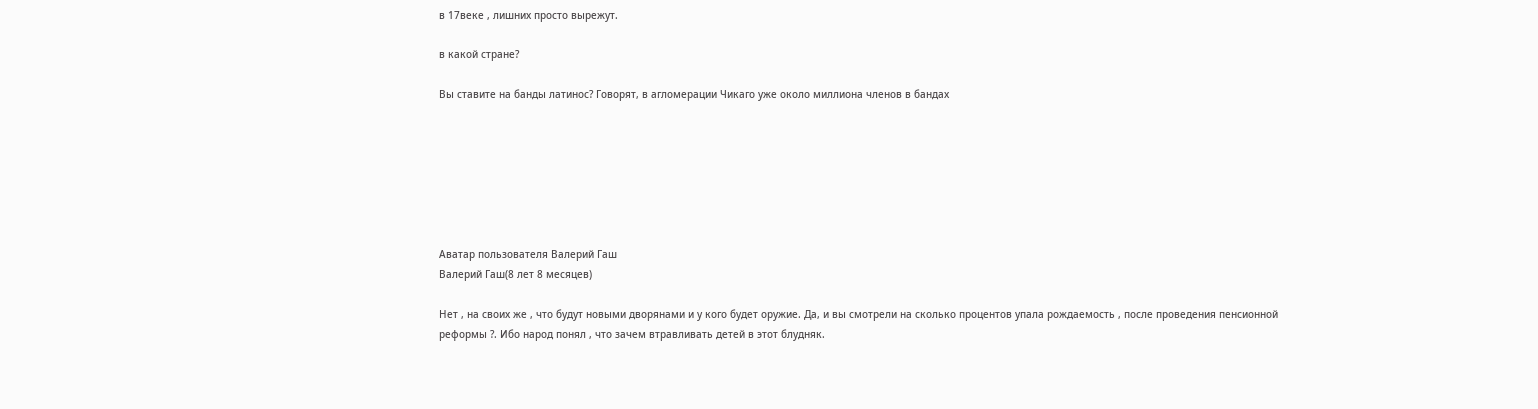в 17веке , лишних просто вырежут.

в какой стране?

Вы ставите на банды латинос? Говорят, в агломерации Чикаго уже около миллиона членов в бандах







Аватар пользователя Валерий Гаш
Валерий Гаш(8 лет 8 месяцев)

Нет , на своих же , что будут новыми дворянами и у кого будет оружие. Да, и вы смотрели на сколько процентов упала рождаемость , после проведения пенсионной реформы ?. Ибо народ понял , что зачем втравливать детей в этот блудняк.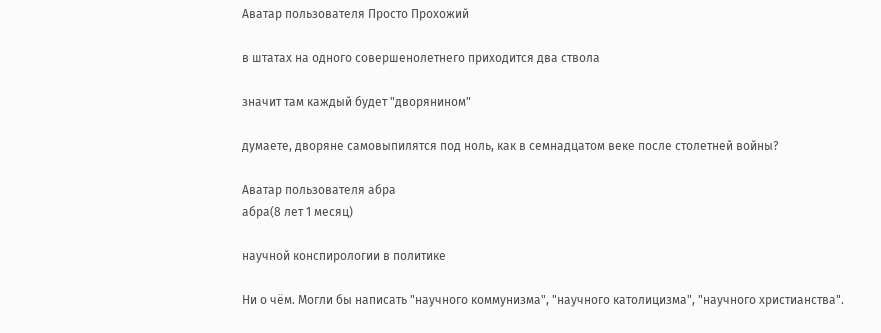Аватар пользователя Просто Прохожий

в штатах на одного совершенолетнего приходится два ствола

значит там каждый будет "дворянином"

думаете, дворяне самовыпилятся под ноль, как в семнадцатом веке после столетней войны?

Аватар пользователя абра
абра(8 лет 1 месяц)

научной конспирологии в политике

Ни о чём. Могли бы написать "научного коммунизма", "научного католицизма", "научного христианства".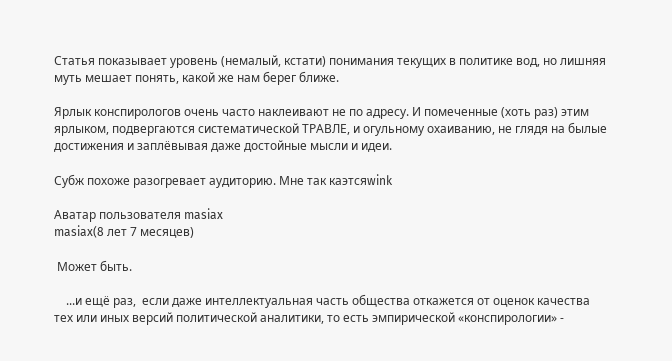Статья показывает уровень (немалый, кстати) понимания текущих в политике вод, но лишняя муть мешает понять, какой же нам берег ближе.

Ярлык конспирологов очень часто наклеивают не по адресу. И помеченные (хоть раз) этим ярлыком, подвергаются систематической ТРАВЛЕ, и огульному охаиванию, не глядя на былые достижения и заплёвывая даже достойные мысли и идеи.

Субж похоже разогревает аудиторию. Мне так каэтсяwink

Аватар пользователя masiax
masiax(8 лет 7 месяцев)

 Может быть.

    ...и ещё раз,  если даже интеллектуальная часть общества откажется от оценок качества тех или иных версий политической аналитики, то есть эмпирической «конспирологии» -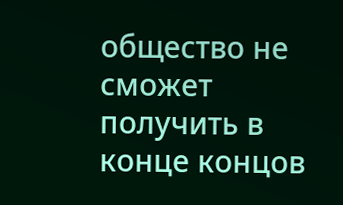общество не сможет получить в конце концов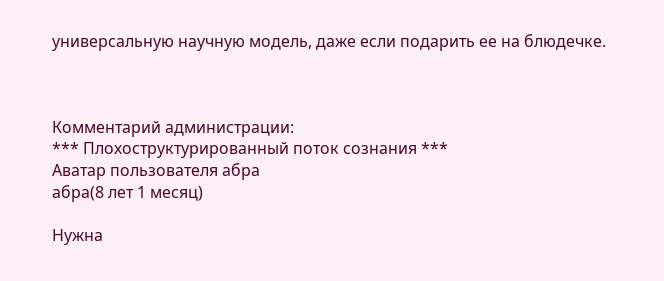универсальную научную модель, даже если подарить ее на блюдечке.



Комментарий администрации:
*** Плохоструктурированный поток сознания ***
Аватар пользователя абра
абра(8 лет 1 месяц)

Нужна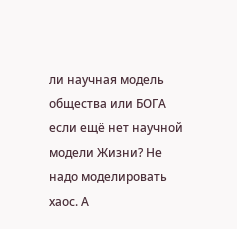ли научная модель общества или БОГА если ещё нет научной модели Жизни? Не надо моделировать хаос. А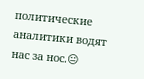политические аналитики водят нас за нос.😐